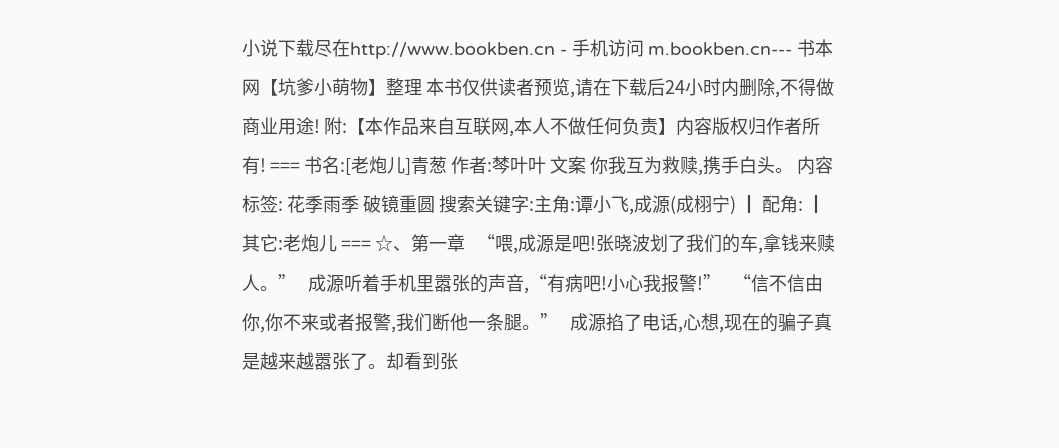小说下载尽在http://www.bookben.cn - 手机访问 m.bookben.cn--- 书本网【坑爹小萌物】整理 本书仅供读者预览,请在下载后24小时内删除,不得做商业用途! 附:【本作品来自互联网,本人不做任何负责】内容版权归作者所有! === 书名:[老炮儿]青葱 作者:棽叶叶 文案 你我互为救赎,携手白头。 内容标签: 花季雨季 破镜重圆 搜索关键字:主角:谭小飞,成源(成栩宁) ┃ 配角: ┃ 其它:老炮儿 === ☆、第一章   “喂,成源是吧!张晓波划了我们的车,拿钱来赎人。”   成源听着手机里嚣张的声音,“有病吧!小心我报警!”   “信不信由你,你不来或者报警,我们断他一条腿。”   成源掐了电话,心想,现在的骗子真是越来越嚣张了。却看到张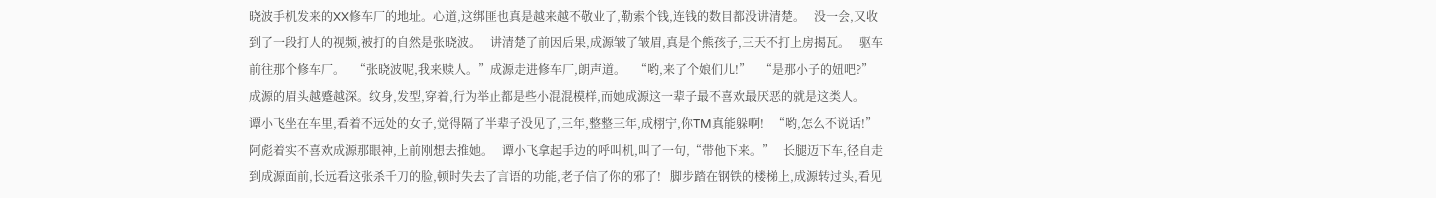晓波手机发来的XX修车厂的地址。心道,这绑匪也真是越来越不敬业了,勒索个钱,连钱的数目都没讲清楚。   没一会,又收到了一段打人的视频,被打的自然是张晓波。   讲清楚了前因后果,成源皱了皱眉,真是个熊孩子,三天不打上房揭瓦。   驱车前往那个修车厂。   “张晓波呢,我来赎人。”成源走进修车厂,朗声道。   “哟,来了个娘们儿!”   “是那小子的妞吧?”   成源的眉头越蹙越深。纹身,发型,穿着,行为举止都是些小混混模样,而她成源这一辈子最不喜欢最厌恶的就是这类人。   谭小飞坐在车里,看着不远处的女子,觉得隔了半辈子没见了,三年,整整三年,成栩宁,你TM真能躲啊!   “哟,怎么不说话!”阿彪着实不喜欢成源那眼神,上前刚想去推她。   谭小飞拿起手边的呼叫机,叫了一句,“带他下来。”   长腿迈下车,径自走到成源面前,长远看这张杀千刀的脸,顿时失去了言语的功能,老子信了你的邪了!   脚步踏在钢铁的楼梯上,成源转过头,看见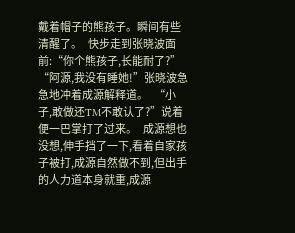戴着帽子的熊孩子。瞬间有些清醒了。   快步走到张晓波面前:“你个熊孩子,长能耐了?”   “阿源,我没有睡她!”张晓波急急地冲着成源解释道。   “小子,敢做还TM不敢认了?”说着便一巴掌打了过来。   成源想也没想,伸手挡了一下,看着自家孩子被打,成源自然做不到,但出手的人力道本身就重,成源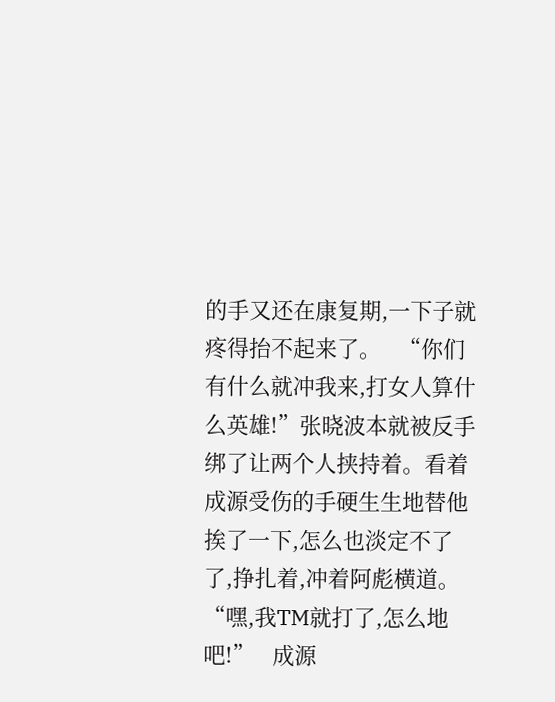的手又还在康复期,一下子就疼得抬不起来了。   “你们有什么就冲我来,打女人算什么英雄!”张晓波本就被反手绑了让两个人挟持着。看着成源受伤的手硬生生地替他挨了一下,怎么也淡定不了了,挣扎着,冲着阿彪横道。   “嘿,我TM就打了,怎么地吧!”   成源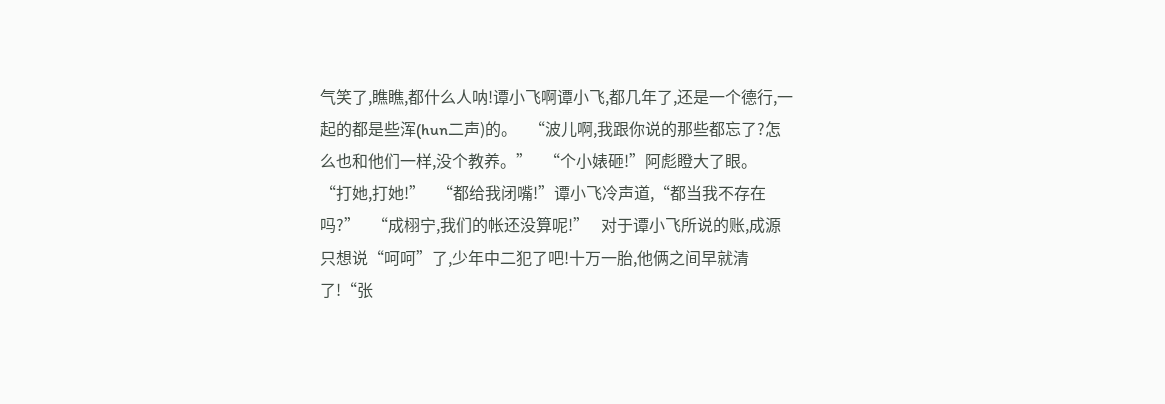气笑了,瞧瞧,都什么人呐!谭小飞啊谭小飞,都几年了,还是一个德行,一起的都是些浑(hun二声)的。   “波儿啊,我跟你说的那些都忘了?怎么也和他们一样,没个教养。”   “个小婊砸!”阿彪瞪大了眼。   “打她,打她!”   “都给我闭嘴!”谭小飞冷声道,“都当我不存在吗?”   “成栩宁,我们的帐还没算呢!”   对于谭小飞所说的账,成源只想说“呵呵”了,少年中二犯了吧!十万一胎,他俩之间早就清了!“张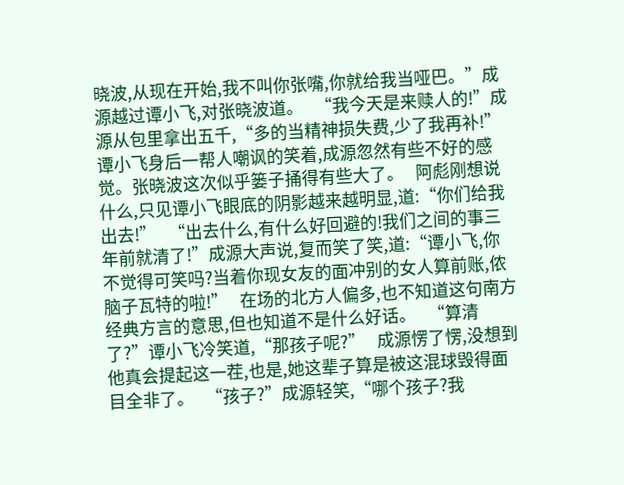晓波,从现在开始,我不叫你张嘴,你就给我当哑巴。”成源越过谭小飞,对张晓波道。   “我今天是来赎人的!”成源从包里拿出五千,“多的当精神损失费,少了我再补!”   谭小飞身后一帮人嘲讽的笑着,成源忽然有些不好的感觉。张晓波这次似乎篓子捅得有些大了。   阿彪刚想说什么,只见谭小飞眼底的阴影越来越明显,道:“你们给我出去!”   “出去什么,有什么好回避的!我们之间的事三年前就清了!”成源大声说,复而笑了笑,道:“谭小飞,你不觉得可笑吗?当着你现女友的面冲别的女人算前账,侬脑子瓦特的啦!”   在场的北方人偏多,也不知道这句南方经典方言的意思,但也知道不是什么好话。   “算清了?”谭小飞冷笑道,“那孩子呢?”   成源愣了愣,没想到他真会提起这一茬,也是,她这辈子算是被这混球毁得面目全非了。   “孩子?”成源轻笑,“哪个孩子?我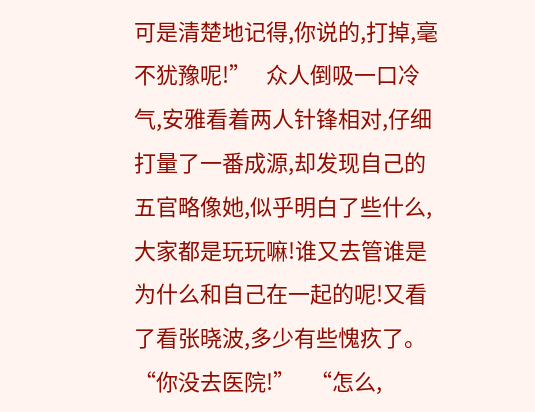可是清楚地记得,你说的,打掉,毫不犹豫呢!”   众人倒吸一口冷气,安雅看着两人针锋相对,仔细打量了一番成源,却发现自己的五官略像她,似乎明白了些什么,大家都是玩玩嘛!谁又去管谁是为什么和自己在一起的呢!又看了看张晓波,多少有些愧疚了。   “你没去医院!”   “怎么,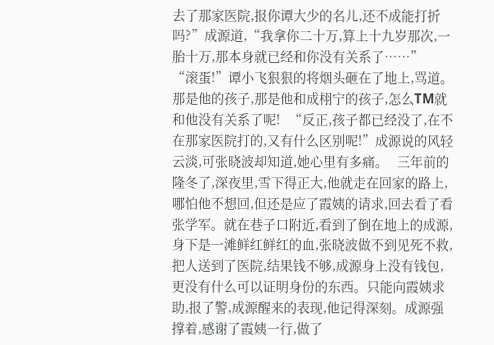去了那家医院,报你谭大少的名儿,还不成能打折吗?”成源道,“我拿你二十万,算上十九岁那次,一胎十万,那本身就已经和你没有关系了……”   “滚蛋!”谭小飞狠狠的将烟头砸在了地上,骂道。那是他的孩子,那是他和成栩宁的孩子,怎么TM就和他没有关系了呢!   “反正,孩子都已经没了,在不在那家医院打的,又有什么区别呢!”成源说的风轻云淡,可张晓波却知道,她心里有多痛。   三年前的隆冬了,深夜里,雪下得正大,他就走在回家的路上,哪怕他不想回,但还是应了霞姨的请求,回去看了看张学军。就在巷子口附近,看到了倒在地上的成源,身下是一滩鲜红鲜红的血,张晓波做不到见死不救,把人送到了医院,结果钱不够,成源身上没有钱包,更没有什么可以证明身份的东西。只能向霞姨求助,报了警,成源醒来的表现,他记得深刻。成源强撑着,感谢了霞姨一行,做了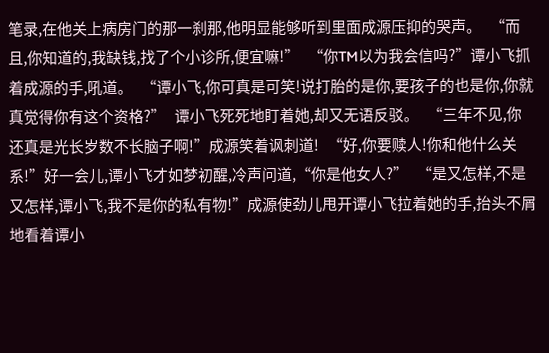笔录,在他关上病房门的那一刹那,他明显能够听到里面成源压抑的哭声。   “而且,你知道的,我缺钱,找了个小诊所,便宜嘛!”   “你TM以为我会信吗?”谭小飞抓着成源的手,吼道。   “谭小飞,你可真是可笑!说打胎的是你,要孩子的也是你,你就真觉得你有这个资格?”   谭小飞死死地盯着她,却又无语反驳。   “三年不见,你还真是光长岁数不长脑子啊!”成源笑着讽刺道!   “好,你要赎人!你和他什么关系!”好一会儿,谭小飞才如梦初醒,冷声问道,“你是他女人?”   “是又怎样,不是又怎样,谭小飞,我不是你的私有物!”成源使劲儿甩开谭小飞拉着她的手,抬头不屑地看着谭小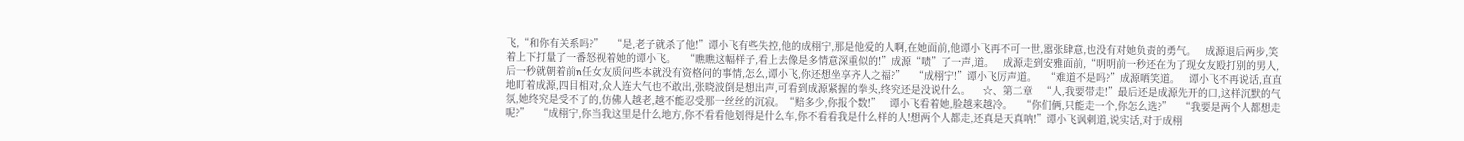飞,“和你有关系吗?”   “是,老子就杀了他!”谭小飞有些失控,他的成栩宁,那是他爱的人啊,在她面前,他谭小飞再不可一世,嚣张肆意,也没有对她负责的勇气。   成源退后两步,笑着上下打量了一番怒视着她的谭小飞。   “瞧瞧这幅样子,看上去像是多情意深重似的!”成源“啧”了一声,道。   成源走到安雅面前,“明明前一秒还在为了现女友殴打别的男人,后一秒就朝着前n任女友质问些本就没有资格问的事情,怎么,谭小飞,你还想坐享齐人之福?”   “成栩宁!”谭小飞厉声道。   “难道不是吗?”成源哂笑道。   谭小飞不再说话,直直地盯着成源,四目相对,众人连大气也不敢出,张晓波倒是想出声,可看到成源紧握的拳头,终究还是没说什么。    ☆、第二章   “人,我要带走!”最后还是成源先开的口,这样沉默的气氛,她终究是受不了的,仿佛人越老,越不能忍受那一丝丝的沉寂。“赔多少,你报个数!”   谭小飞看着她,脸越来越冷。   “你们俩,只能走一个,你怎么选?”   “我要是两个人都想走呢?”   “成栩宁,你当我这里是什么地方,你不看看他划得是什么车,你不看看我是什么样的人!想两个人都走,还真是天真呐!”谭小飞讽刺道,说实话,对于成栩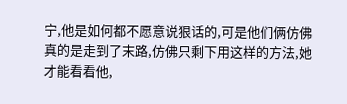宁,他是如何都不愿意说狠话的,可是他们俩仿佛真的是走到了末路,仿佛只剩下用这样的方法,她才能看看他,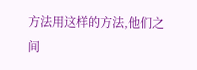方法用这样的方法,他们之间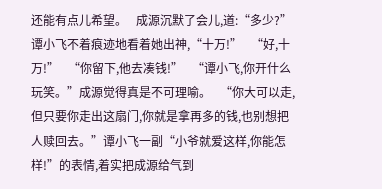还能有点儿希望。   成源沉默了会儿,道:“多少?”   谭小飞不着痕迹地看着她出神,“十万!”   “好,十万!”   “你留下,他去凑钱!”   “谭小飞,你开什么玩笑。”成源觉得真是不可理喻。   “你大可以走,但只要你走出这扇门,你就是拿再多的钱,也别想把人赎回去。”谭小飞一副“小爷就爱这样,你能怎样!”的表情,着实把成源给气到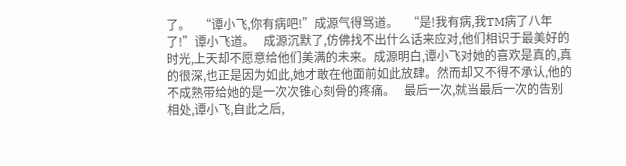了。   “谭小飞,你有病吧!”成源气得骂道。   “是!我有病,我TM病了八年了!”谭小飞道。   成源沉默了,仿佛找不出什么话来应对,他们相识于最美好的时光,上天却不愿意给他们美满的未来。成源明白,谭小飞对她的喜欢是真的,真的很深,也正是因为如此,她才敢在他面前如此放肆。然而却又不得不承认,他的不成熟带给她的是一次次锥心刻骨的疼痛。   最后一次,就当最后一次的告别相处,谭小飞,自此之后,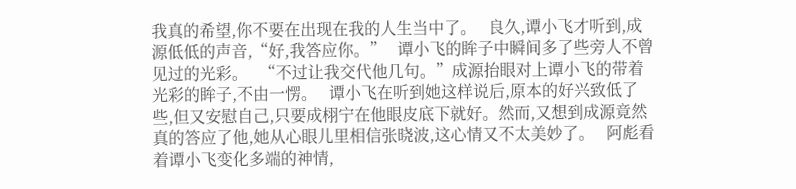我真的希望,你不要在出现在我的人生当中了。   良久,谭小飞才听到,成源低低的声音,“好,我答应你。”   谭小飞的眸子中瞬间多了些旁人不曾见过的光彩。   “不过让我交代他几句。”成源抬眼对上谭小飞的带着光彩的眸子,不由一愣。   谭小飞在听到她这样说后,原本的好兴致低了些,但又安慰自己,只要成栩宁在他眼皮底下就好。然而,又想到成源竟然真的答应了他,她从心眼儿里相信张晓波,这心情又不太美妙了。   阿彪看着谭小飞变化多端的神情,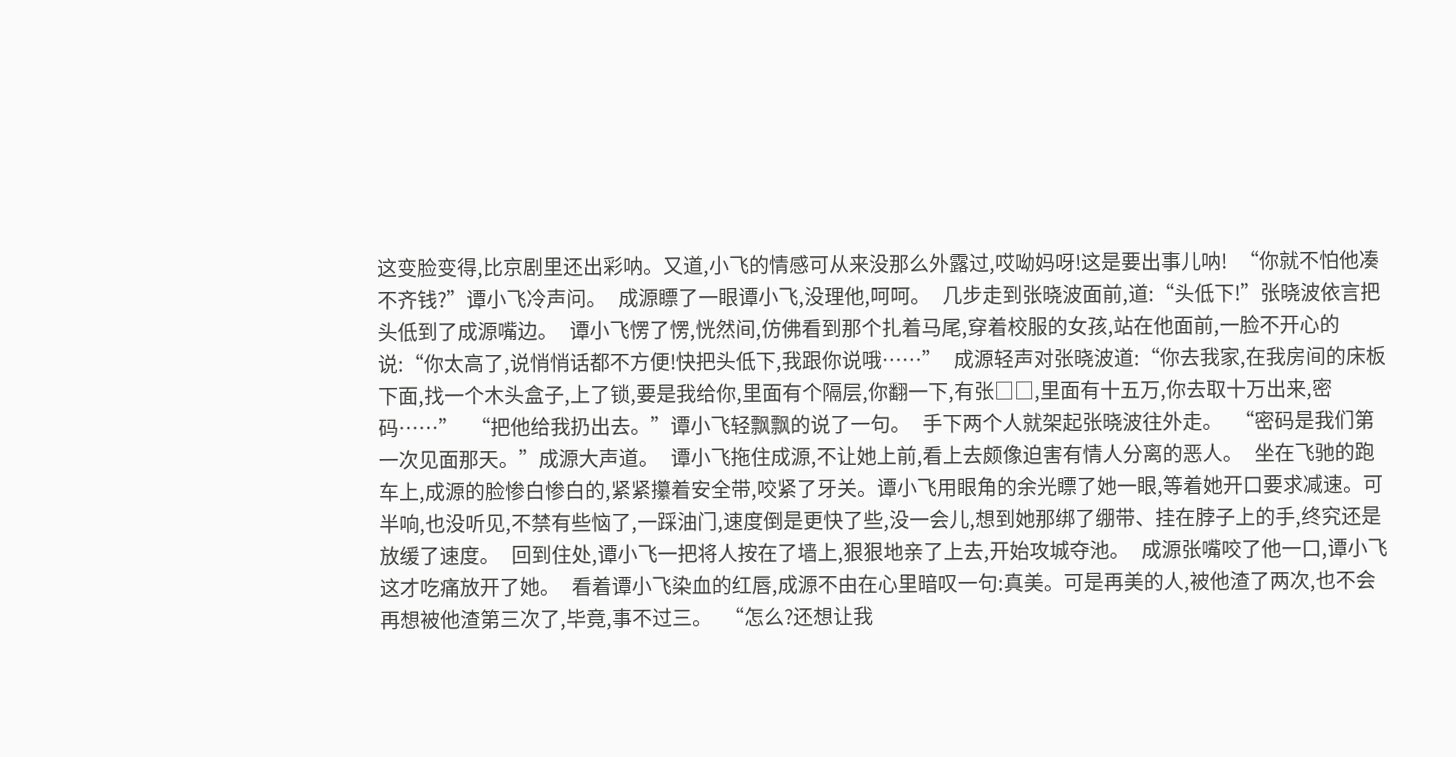这变脸变得,比京剧里还出彩呐。又道,小飞的情感可从来没那么外露过,哎呦妈呀!这是要出事儿呐!   “你就不怕他凑不齐钱?”谭小飞冷声问。   成源瞟了一眼谭小飞,没理他,呵呵。   几步走到张晓波面前,道:“头低下!”张晓波依言把头低到了成源嘴边。   谭小飞愣了愣,恍然间,仿佛看到那个扎着马尾,穿着校服的女孩,站在他面前,一脸不开心的说:“你太高了,说悄悄话都不方便!快把头低下,我跟你说哦……”   成源轻声对张晓波道:“你去我家,在我房间的床板下面,找一个木头盒子,上了锁,要是我给你,里面有个隔层,你翻一下,有张□□,里面有十五万,你去取十万出来,密码……”   “把他给我扔出去。”谭小飞轻飘飘的说了一句。   手下两个人就架起张晓波往外走。   “密码是我们第一次见面那天。”成源大声道。   谭小飞拖住成源,不让她上前,看上去颇像迫害有情人分离的恶人。   坐在飞驰的跑车上,成源的脸惨白惨白的,紧紧攥着安全带,咬紧了牙关。谭小飞用眼角的余光瞟了她一眼,等着她开口要求减速。可半响,也没听见,不禁有些恼了,一踩油门,速度倒是更快了些,没一会儿,想到她那绑了绷带、挂在脖子上的手,终究还是放缓了速度。   回到住处,谭小飞一把将人按在了墙上,狠狠地亲了上去,开始攻城夺池。   成源张嘴咬了他一口,谭小飞这才吃痛放开了她。   看着谭小飞染血的红唇,成源不由在心里暗叹一句:真美。可是再美的人,被他渣了两次,也不会再想被他渣第三次了,毕竟,事不过三。   “怎么?还想让我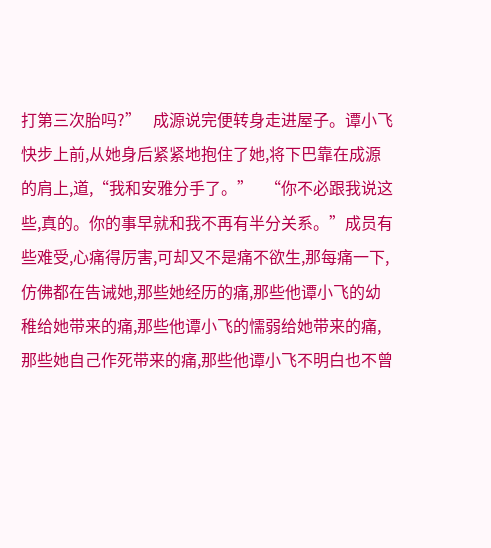打第三次胎吗?”   成源说完便转身走进屋子。谭小飞快步上前,从她身后紧紧地抱住了她,将下巴靠在成源的肩上,道,“我和安雅分手了。”   “你不必跟我说这些,真的。你的事早就和我不再有半分关系。”成员有些难受,心痛得厉害,可却又不是痛不欲生,那每痛一下,仿佛都在告诫她,那些她经历的痛,那些他谭小飞的幼稚给她带来的痛,那些他谭小飞的懦弱给她带来的痛,那些她自己作死带来的痛,那些他谭小飞不明白也不曾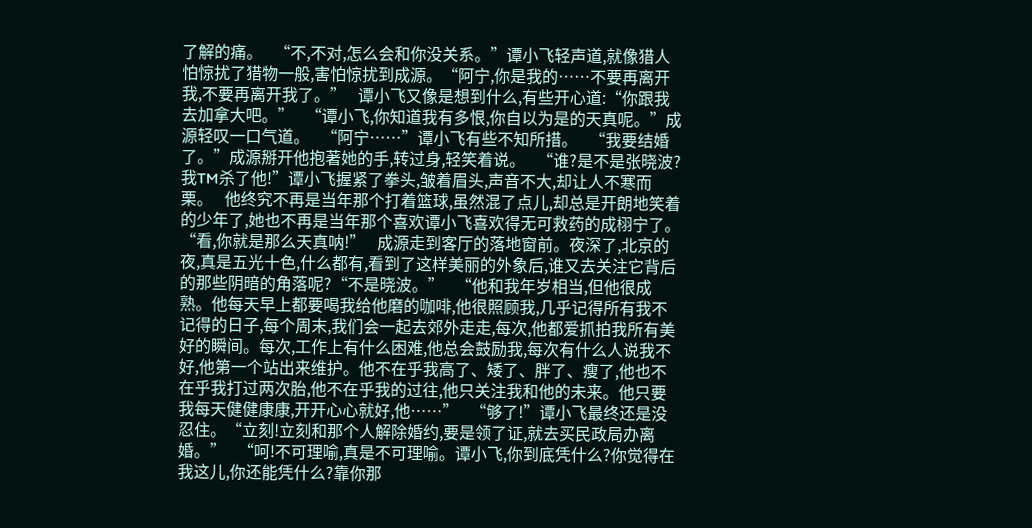了解的痛。   “不,不对,怎么会和你没关系。”谭小飞轻声道,就像猎人怕惊扰了猎物一般,害怕惊扰到成源。“阿宁,你是我的……不要再离开我,不要再离开我了。”   谭小飞又像是想到什么,有些开心道:“你跟我去加拿大吧。”   “谭小飞,你知道我有多恨,你自以为是的天真呢。”成源轻叹一口气道。   “阿宁……”谭小飞有些不知所措。   “我要结婚了。”成源掰开他抱著她的手,转过身,轻笑着说。   “谁?是不是张晓波?我TM杀了他!”谭小飞握紧了拳头,皱着眉头,声音不大,却让人不寒而栗。   他终究不再是当年那个打着篮球,虽然混了点儿,却总是开朗地笑着的少年了,她也不再是当年那个喜欢谭小飞喜欢得无可救药的成栩宁了。   “看,你就是那么天真呐!”   成源走到客厅的落地窗前。夜深了,北京的夜,真是五光十色,什么都有,看到了这样美丽的外象后,谁又去关注它背后的那些阴暗的角落呢?“不是晓波。”   “他和我年岁相当,但他很成熟。他每天早上都要喝我给他磨的咖啡,他很照顾我,几乎记得所有我不记得的日子,每个周末,我们会一起去郊外走走,每次,他都爱抓拍我所有美好的瞬间。每次,工作上有什么困难,他总会鼓励我,每次有什么人说我不好,他第一个站出来维护。他不在乎我高了、矮了、胖了、瘦了,他也不在乎我打过两次胎,他不在乎我的过往,他只关注我和他的未来。他只要我每天健健康康,开开心心就好,他……”   “够了!”谭小飞最终还是没忍住。“立刻!立刻和那个人解除婚约,要是领了证,就去买民政局办离婚。”   “呵!不可理喻,真是不可理喻。谭小飞,你到底凭什么?你觉得在我这儿,你还能凭什么?靠你那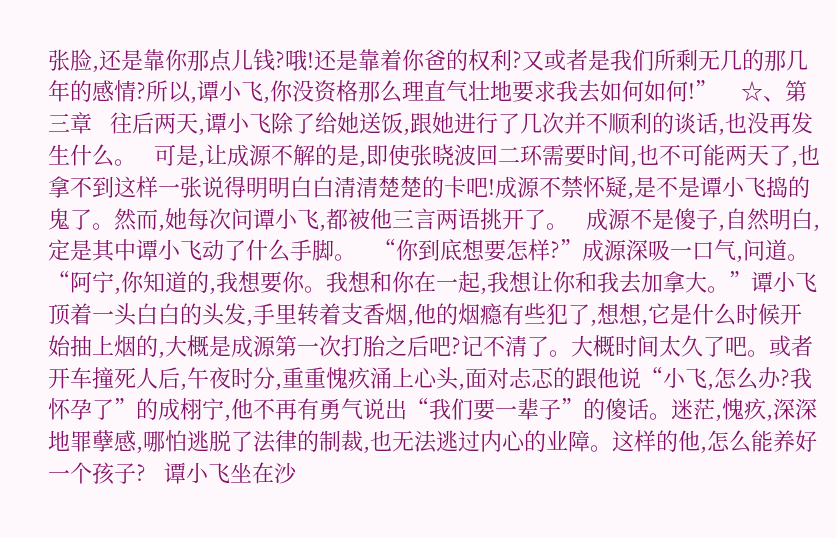张脸,还是靠你那点儿钱?哦!还是靠着你爸的权利?又或者是我们所剩无几的那几年的感情?所以,谭小飞,你没资格那么理直气壮地要求我去如何如何!”    ☆、第三章   往后两天,谭小飞除了给她送饭,跟她进行了几次并不顺利的谈话,也没再发生什么。   可是,让成源不解的是,即使张晓波回二环需要时间,也不可能两天了,也拿不到这样一张说得明明白白清清楚楚的卡吧!成源不禁怀疑,是不是谭小飞捣的鬼了。然而,她每次问谭小飞,都被他三言两语挑开了。   成源不是傻子,自然明白,定是其中谭小飞动了什么手脚。   “你到底想要怎样?”成源深吸一口气,问道。   “阿宁,你知道的,我想要你。我想和你在一起,我想让你和我去加拿大。”谭小飞顶着一头白白的头发,手里转着支香烟,他的烟瘾有些犯了,想想,它是什么时候开始抽上烟的,大概是成源第一次打胎之后吧?记不清了。大概时间太久了吧。或者开车撞死人后,午夜时分,重重愧疚涌上心头,面对忐忑的跟他说“小飞,怎么办?我怀孕了”的成栩宁,他不再有勇气说出“我们要一辈子”的傻话。迷茫,愧疚,深深地罪孽感,哪怕逃脱了法律的制裁,也无法逃过内心的业障。这样的他,怎么能养好一个孩子?   谭小飞坐在沙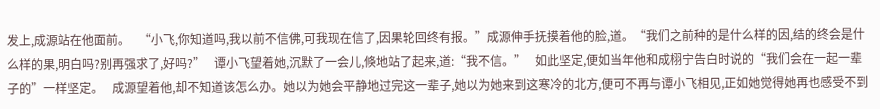发上,成源站在他面前。   “小飞,你知道吗,我以前不信佛,可我现在信了,因果轮回终有报。”成源伸手抚摸着他的脸,道。“我们之前种的是什么样的因,结的终会是什么样的果,明白吗?别再强求了,好吗?”   谭小飞望着她,沉默了一会儿,倏地站了起来,道:“我不信。”   如此坚定,便如当年他和成栩宁告白时说的“我们会在一起一辈子的”一样坚定。   成源望着他,却不知道该怎么办。她以为她会平静地过完这一辈子,她以为她来到这寒冷的北方,便可不再与谭小飞相见,正如她觉得她再也感受不到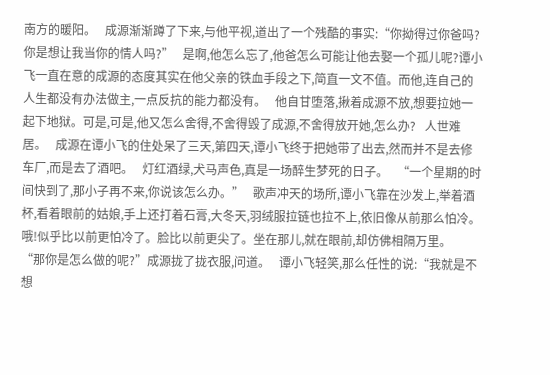南方的暖阳。   成源渐渐蹲了下来,与他平视,道出了一个残酷的事实:“你拗得过你爸吗?你是想让我当你的情人吗?”   是啊,他怎么忘了,他爸怎么可能让他去娶一个孤儿呢?谭小飞一直在意的成源的态度其实在他父亲的铁血手段之下,简直一文不值。而他,连自己的人生都没有办法做主,一点反抗的能力都没有。   他自甘堕落,揪着成源不放,想要拉她一起下地狱。可是,可是,他又怎么舍得,不舍得毁了成源,不舍得放开她,怎么办?   人世难居。   成源在谭小飞的住处呆了三天,第四天,谭小飞终于把她带了出去,然而并不是去修车厂,而是去了酒吧。   灯红酒绿,犬马声色,真是一场醉生梦死的日子。   “一个星期的时间快到了,那小子再不来,你说该怎么办。”   歌声冲天的场所,谭小飞靠在沙发上,举着酒杯,看着眼前的姑娘,手上还打着石膏,大冬天,羽绒服拉链也拉不上,依旧像从前那么怕冷。哦!似乎比以前更怕冷了。脸比以前更尖了。坐在那儿,就在眼前,却仿佛相隔万里。   “那你是怎么做的呢?”成源拢了拢衣服,问道。   谭小飞轻笑,那么任性的说:“我就是不想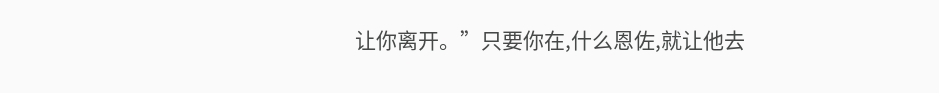让你离开。”只要你在,什么恩佐,就让他去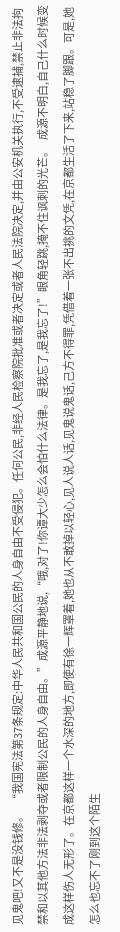见鬼吧!又不是没钱修。   “我国宪法第37条规定:中华人民共和国公民的人身自由不受侵犯。任何公民,非经人民检察院批准或者决定或者人民法院决定,并由公安机关执行,不受逮捕,禁止非法拘禁和以其他方法非法剥夺或者限制公民的人身自由。”成源平静地说,“哦,对了!你谭大少怎么会怕什么法律。是我忘了,是我忘了!”眼角轻跳,掩不住讽刺的光芒。   成源不明白,自己什么时候变成这样伤人无形了。在京都这样一个水深的地方,即使有徐一辉罩着,她也从不敢掉以轻心,见人说人话,见鬼说鬼话,己方不得罪,凭借着一张不出挑的文凭,在京都生活了下来,站稳了脚跟。可是,她怎么也忘不了刚到这个陌生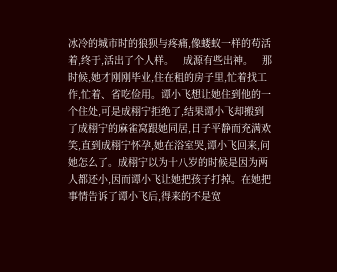冰冷的城市时的狼狈与疼痛,像蝼蚁一样的苟活着,终于,活出了个人样。   成源有些出神。   那时候,她才刚刚毕业,住在租的房子里,忙着找工作,忙着、省吃俭用。谭小飞想让她住到他的一个住处,可是成栩宁拒绝了,结果谭小飞却搬到了成栩宁的麻雀窝跟她同居,日子平静而充满欢笑,直到成栩宁怀孕,她在浴室哭,谭小飞回来,问她怎么了。成栩宁以为十八岁的时候是因为两人都还小,因而谭小飞让她把孩子打掉。在她把事情告诉了谭小飞后,得来的不是宽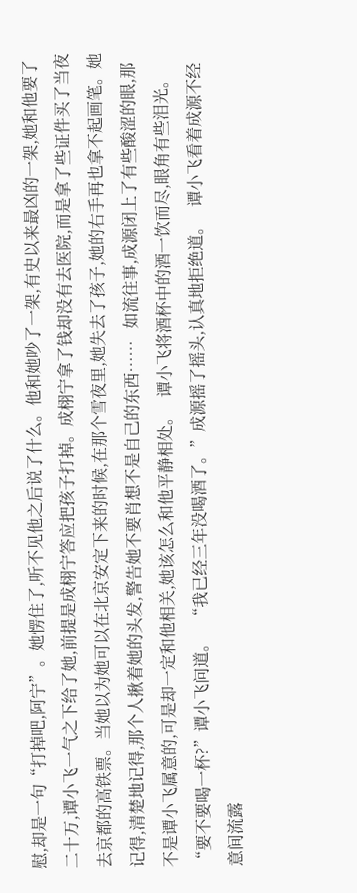慰,却是一句“打掉吧,阿宁”。她愣住了,听不见他之后说了什么。他和她吵了一架,有史以来最凶的一架,她和他要了二十万,谭小飞一气之下给了她,前提是成栩宁答应把孩子打掉。成栩宁拿了钱却没有去医院,而是拿了些证件买了当夜去京都的高铁票。当她以为她可以在北京安定下来的时候,在那个雪夜里,她失去了孩子,她的右手再也拿不起画笔。她记得,清楚地记得,那个人揪着她的头发,警告她不要肖想不是自己的东西……   如流往事,成源闭上了有些酸涩的眼,那不是谭小飞属意的,可是却一定和他相关,她该怎么和他平静相处。   谭小飞将酒杯中的酒一饮而尽,眼角有些泪光。   “要不要喝一杯?”谭小飞问道。   “我已经三年没喝酒了。”成源摇了摇头,认真地拒绝道。   谭小飞看着成源不经意间流露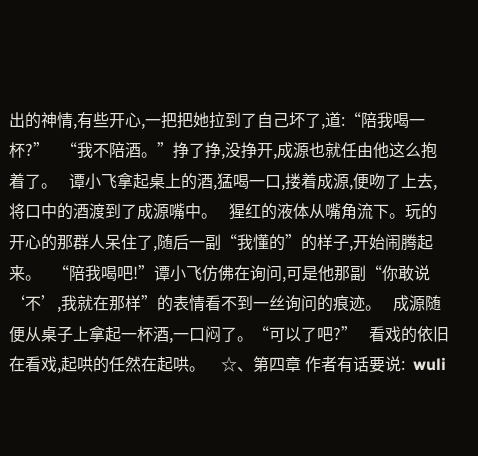出的神情,有些开心,一把把她拉到了自己坏了,道:“陪我喝一杯?”   “我不陪酒。”挣了挣,没挣开,成源也就任由他这么抱着了。   谭小飞拿起桌上的酒,猛喝一口,搂着成源,便吻了上去,将口中的酒渡到了成源嘴中。   猩红的液体从嘴角流下。玩的开心的那群人呆住了,随后一副“我懂的”的样子,开始闹腾起来。   “陪我喝吧!”谭小飞仿佛在询问,可是他那副“你敢说‘不’,我就在那样”的表情看不到一丝询问的痕迹。   成源随便从桌子上拿起一杯酒,一口闷了。“可以了吧?”   看戏的依旧在看戏,起哄的任然在起哄。    ☆、第四章 作者有话要说:  wuli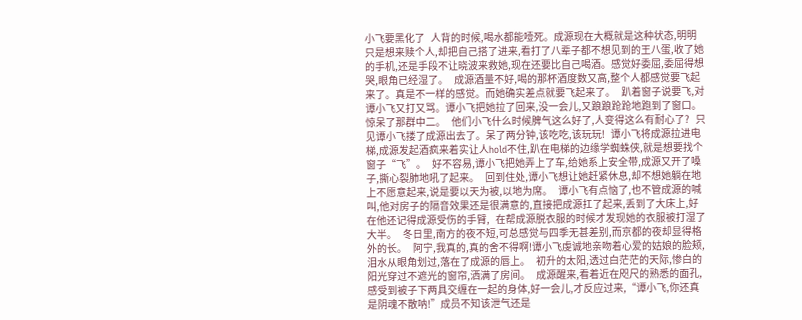小飞要黑化了   人背的时候,喝水都能噎死。成源现在大概就是这种状态,明明只是想来赎个人,却把自己搭了进来,看打了八辈子都不想见到的王八蛋,收了她的手机,还是手段不让晓波来救她,现在还要比自己喝酒。感觉好委屈,委屈得想哭,眼角已经湿了。   成源酒量不好,喝的那杯酒度数又高,整个人都感觉要飞起来了。真是不一样的感觉。而她确实差点就要飞起来了。   趴着窗子说要飞,对谭小飞又打又骂。谭小飞把她拉了回来,没一会儿,又踉踉跄跄地跑到了窗口。惊呆了那群中二。   他们小飞什么时候脾气这么好了,人变得这么有耐心了?   只见谭小飞搂了成源出去了。呆了两分钟,该吃吃,该玩玩!   谭小飞将成源拉进电梯,成源发起酒疯来着实让人hold不住,趴在电梯的边缘学蜘蛛侠,就是想要找个窗子“飞”。   好不容易,谭小飞把她弄上了车,给她系上安全带,成源又开了嗓子,撕心裂肺地吼了起来。   回到住处,谭小飞想让她赶紧休息,却不想她躺在地上不愿意起来,说是要以天为被,以地为席。   谭小飞有点恼了,也不管成源的喊叫,他对房子的隔音效果还是很满意的,直接把成源扛了起来,丢到了大床上,好在他还记得成源受伤的手臂,   在帮成源脱衣服的时候才发现她的衣服被打湿了大半。   冬日里,南方的夜不短,可总感觉与四季无甚差别,而京都的夜却显得格外的长。   阿宁,我真的,真的舍不得啊!谭小飞虔诚地亲吻着心爱的姑娘的脸颊,泪水从眼角划过,落在了成源的唇上。   初升的太阳,透过白茫茫的天际,惨白的阳光穿过不遮光的窗帘,洒满了房间。   成源醒来,看着近在咫尺的熟悉的面孔,感受到被子下两具交缠在一起的身体,好一会儿,才反应过来,“谭小飞,你还真是阴魂不散呐!”成员不知该泄气还是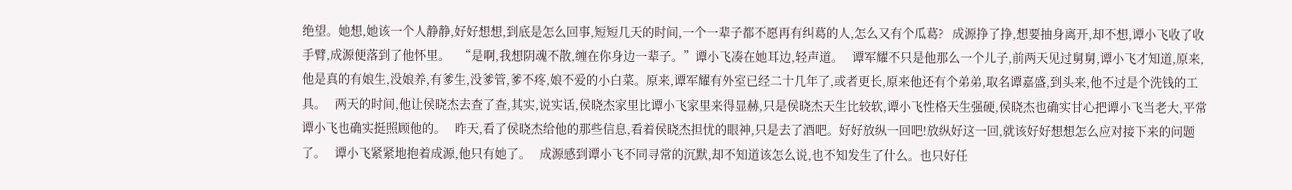绝望。她想,她该一个人静静,好好想想,到底是怎么回事,短短几天的时间,一个一辈子都不愿再有纠葛的人,怎么又有个瓜葛?   成源挣了挣,想要抽身离开,却不想,谭小飞收了收手臂,成源便落到了他怀里。   “是啊,我想阴魂不散,缠在你身边一辈子。”谭小飞凑在她耳边,轻声道。   谭军耀不只是他那么一个儿子,前两天见过舅舅,谭小飞才知道,原来,他是真的有娘生,没娘养,有爹生,没爹管,爹不疼,娘不爱的小白菜。原来,谭军耀有外室已经二十几年了,或者更长,原来他还有个弟弟,取名谭嘉盛,到头来,他不过是个洗钱的工具。   两天的时间,他让侯晓杰去查了查,其实,说实话,侯晓杰家里比谭小飞家里来得显赫,只是侯晓杰天生比较软,谭小飞性格天生强硬,侯晓杰也确实甘心把谭小飞当老大,平常谭小飞也确实挺照顾他的。   昨天,看了侯晓杰给他的那些信息,看着侯晓杰担忧的眼神,只是去了酒吧。好好放纵一回吧!放纵好这一回,就该好好想想怎么应对接下来的问题了。   谭小飞紧紧地抱着成源,他只有她了。   成源感到谭小飞不同寻常的沉默,却不知道该怎么说,也不知发生了什么。也只好任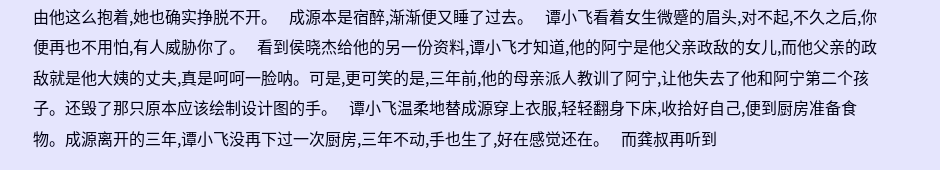由他这么抱着,她也确实挣脱不开。   成源本是宿醉,渐渐便又睡了过去。   谭小飞看着女生微蹙的眉头,对不起,不久之后,你便再也不用怕,有人威胁你了。   看到侯晓杰给他的另一份资料,谭小飞才知道,他的阿宁是他父亲政敌的女儿,而他父亲的政敌就是他大姨的丈夫,真是呵呵一脸呐。可是,更可笑的是,三年前,他的母亲派人教训了阿宁,让他失去了他和阿宁第二个孩子。还毁了那只原本应该绘制设计图的手。   谭小飞温柔地替成源穿上衣服,轻轻翻身下床,收拾好自己,便到厨房准备食物。成源离开的三年,谭小飞没再下过一次厨房,三年不动,手也生了,好在感觉还在。   而龚叔再听到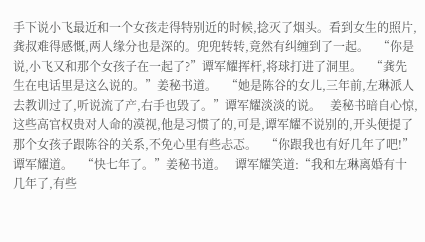手下说小飞最近和一个女孩走得特别近的时候,捻灭了烟头。看到女生的照片,龚叔难得感慨,两人缘分也是深的。兜兜转转,竟然有纠缠到了一起。   “你是说,小飞又和那个女孩子在一起了?”谭军耀挥杆,将球打进了洞里。   “龚先生在电话里是这么说的。”姜秘书道。   “她是陈谷的女儿,三年前,左琳派人去教训过了,听说流了产,右手也毁了。”谭军耀淡淡的说。   姜秘书暗自心惊,这些高官权贵对人命的漠视,他是习惯了的,可是,谭军耀不说别的,开头便提了那个女孩子跟陈谷的关系,不免心里有些忐忑。   “你跟我也有好几年了吧!”谭军耀道。   “快七年了。”姜秘书道。   谭军耀笑道:“我和左琳离婚有十几年了,有些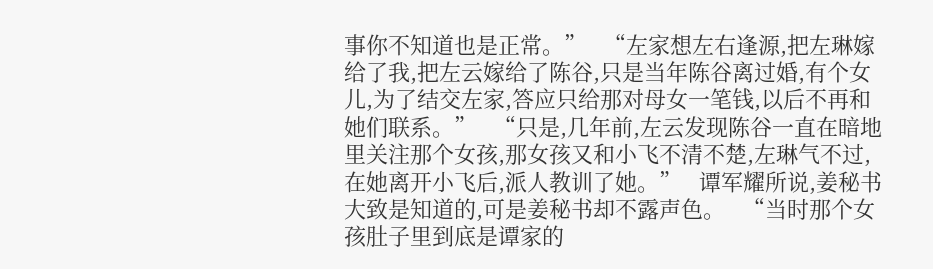事你不知道也是正常。”   “左家想左右逢源,把左琳嫁给了我,把左云嫁给了陈谷,只是当年陈谷离过婚,有个女儿,为了结交左家,答应只给那对母女一笔钱,以后不再和她们联系。”   “只是,几年前,左云发现陈谷一直在暗地里关注那个女孩,那女孩又和小飞不清不楚,左琳气不过,在她离开小飞后,派人教训了她。”   谭军耀所说,姜秘书大致是知道的,可是姜秘书却不露声色。   “当时那个女孩肚子里到底是谭家的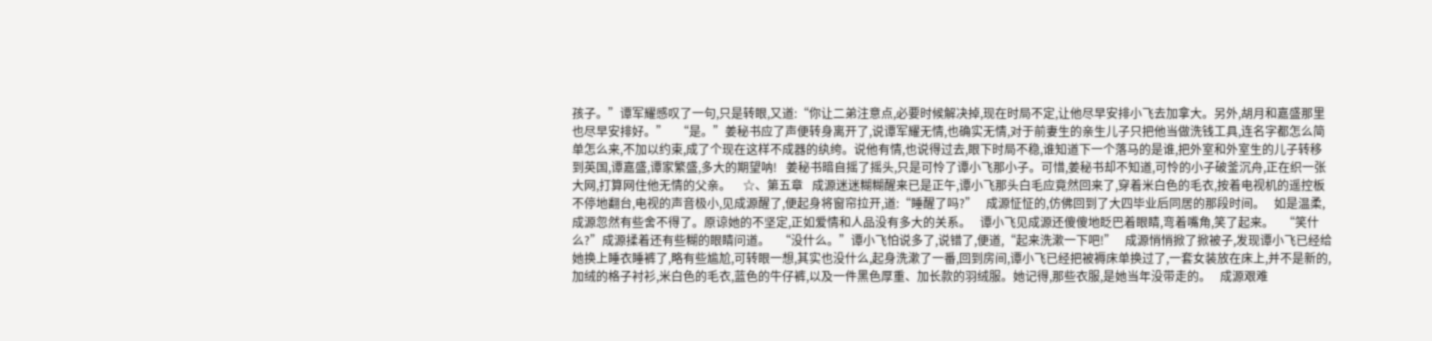孩子。”谭军耀感叹了一句,只是转眼,又道:“你让二弟注意点,必要时候解决掉,现在时局不定,让他尽早安排小飞去加拿大。另外,胡月和嘉盛那里也尽早安排好。”   “是。”姜秘书应了声便转身离开了,说谭军耀无情,也确实无情,对于前妻生的亲生儿子只把他当做洗钱工具,连名字都怎么简单怎么来,不加以约束,成了个现在这样不成器的纨绔。说他有情,也说得过去,眼下时局不稳,谁知道下一个落马的是谁,把外室和外室生的儿子转移到英国,谭嘉盛,谭家繁盛,多大的期望呐!   姜秘书暗自摇了摇头,只是可怜了谭小飞那小子。可惜,姜秘书却不知道,可怜的小子破釜沉舟,正在织一张大网,打算网住他无情的父亲。    ☆、第五章   成源迷迷糊糊醒来已是正午,谭小飞那头白毛应竟然回来了,穿着米白色的毛衣,按着电视机的遥控板不停地翻台,电视的声音极小,见成源醒了,便起身将窗帘拉开,道:“睡醒了吗?”   成源怔怔的,仿佛回到了大四毕业后同居的那段时间。   如是温柔,成源忽然有些舍不得了。原谅她的不坚定,正如爱情和人品没有多大的关系。   谭小飞见成源还傻傻地眨巴着眼睛,弯着嘴角,笑了起来。   “笑什么?”成源揉着还有些糊的眼睛问道。   “没什么。”谭小飞怕说多了,说错了,便道,“起来洗漱一下吧!”   成源悄悄掀了掀被子,发现谭小飞已经给她换上睡衣睡裤了,略有些尴尬,可转眼一想,其实也没什么,起身洗漱了一番,回到房间,谭小飞已经把被褥床单换过了,一套女装放在床上,并不是新的,加绒的格子衬衫,米白色的毛衣,蓝色的牛仔裤,以及一件黑色厚重、加长款的羽绒服。她记得,那些衣服,是她当年没带走的。   成源艰难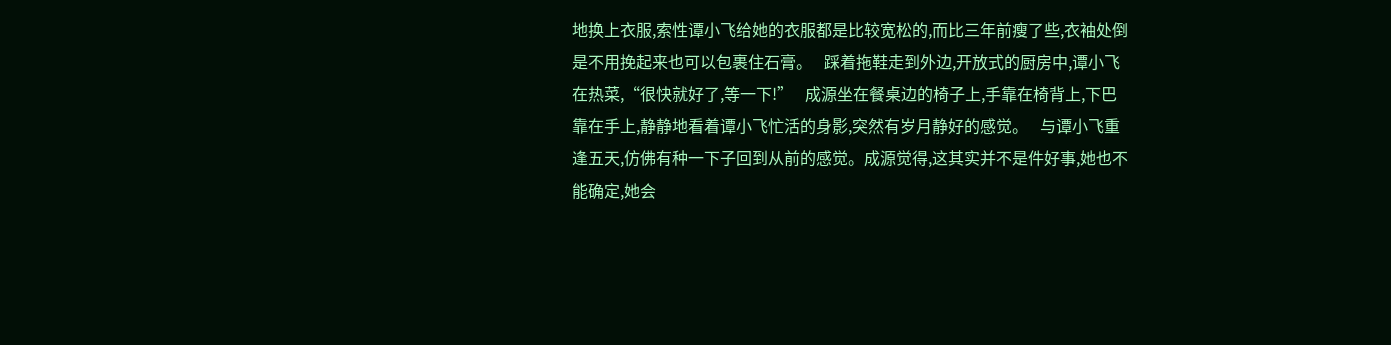地换上衣服,索性谭小飞给她的衣服都是比较宽松的,而比三年前瘦了些,衣袖处倒是不用挽起来也可以包裹住石膏。   踩着拖鞋走到外边,开放式的厨房中,谭小飞在热菜,“很快就好了,等一下!”   成源坐在餐桌边的椅子上,手靠在椅背上,下巴靠在手上,静静地看着谭小飞忙活的身影,突然有岁月静好的感觉。   与谭小飞重逢五天,仿佛有种一下子回到从前的感觉。成源觉得,这其实并不是件好事,她也不能确定,她会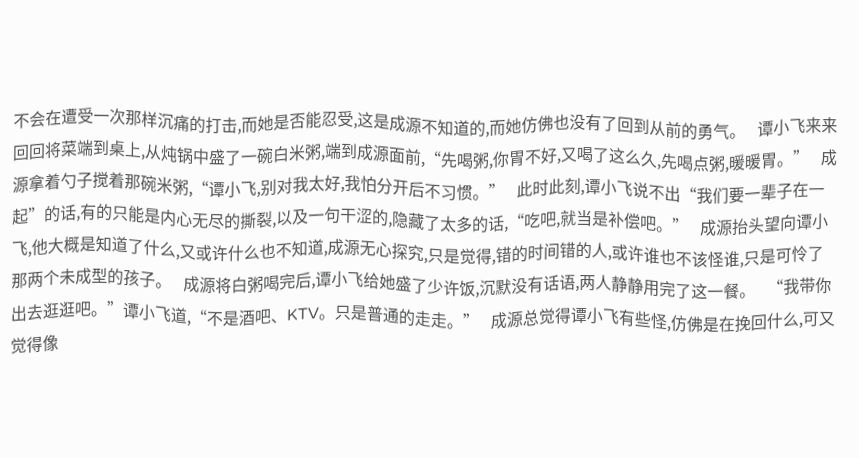不会在遭受一次那样沉痛的打击,而她是否能忍受,这是成源不知道的,而她仿佛也没有了回到从前的勇气。   谭小飞来来回回将菜端到桌上,从炖锅中盛了一碗白米粥,端到成源面前,“先喝粥,你胃不好,又喝了这么久,先喝点粥,暖暖胃。”   成源拿着勺子搅着那碗米粥,“谭小飞,别对我太好,我怕分开后不习惯。”   此时此刻,谭小飞说不出“我们要一辈子在一起”的话,有的只能是内心无尽的撕裂,以及一句干涩的,隐藏了太多的话,“吃吧,就当是补偿吧。”   成源抬头望向谭小飞,他大概是知道了什么,又或许什么也不知道,成源无心探究,只是觉得,错的时间错的人,或许谁也不该怪谁,只是可怜了那两个未成型的孩子。   成源将白粥喝完后,谭小飞给她盛了少许饭,沉默没有话语,两人静静用完了这一餐。   “我带你出去逛逛吧。”谭小飞道,“不是酒吧、KTV。只是普通的走走。”   成源总觉得谭小飞有些怪,仿佛是在挽回什么,可又觉得像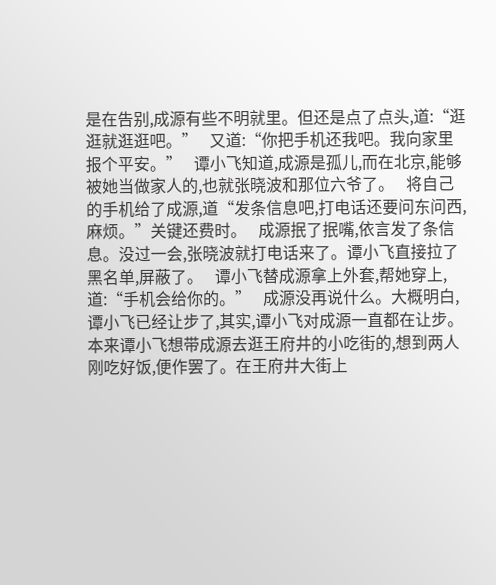是在告别,成源有些不明就里。但还是点了点头,道:“逛逛就逛逛吧。”   又道:“你把手机还我吧。我向家里报个平安。”   谭小飞知道,成源是孤儿,而在北京,能够被她当做家人的,也就张晓波和那位六爷了。   将自己的手机给了成源,道“发条信息吧,打电话还要问东问西,麻烦。”关键还费时。   成源抿了抿嘴,依言发了条信息。没过一会,张晓波就打电话来了。谭小飞直接拉了黑名单,屏蔽了。   谭小飞替成源拿上外套,帮她穿上,道:“手机会给你的。”   成源没再说什么。大概明白,谭小飞已经让步了,其实,谭小飞对成源一直都在让步。   本来谭小飞想带成源去逛王府井的小吃街的,想到两人刚吃好饭,便作罢了。在王府井大街上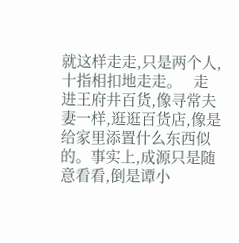就这样走走,只是两个人,十指相扣地走走。   走进王府井百货,像寻常夫妻一样,逛逛百货店,像是给家里添置什么东西似的。事实上,成源只是随意看看,倒是谭小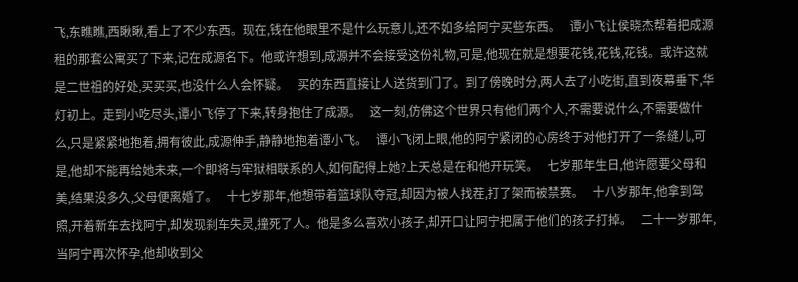飞,东瞧瞧,西瞅瞅,看上了不少东西。现在,钱在他眼里不是什么玩意儿,还不如多给阿宁买些东西。   谭小飞让侯晓杰帮着把成源租的那套公寓买了下来,记在成源名下。他或许想到,成源并不会接受这份礼物,可是,他现在就是想要花钱,花钱,花钱。或许这就是二世祖的好处,买买买,也没什么人会怀疑。   买的东西直接让人送货到门了。到了傍晚时分,两人去了小吃街,直到夜幕垂下,华灯初上。走到小吃尽头,谭小飞停了下来,转身抱住了成源。   这一刻,仿佛这个世界只有他们两个人,不需要说什么,不需要做什么,只是紧紧地抱着,拥有彼此,成源伸手,静静地抱着谭小飞。   谭小飞闭上眼,他的阿宁紧闭的心房终于对他打开了一条缝儿,可是,他却不能再给她未来,一个即将与牢狱相联系的人,如何配得上她?上天总是在和他开玩笑。   七岁那年生日,他许愿要父母和美,结果没多久,父母便离婚了。   十七岁那年,他想带着篮球队夺冠,却因为被人找茬,打了架而被禁赛。   十八岁那年,他拿到驾照,开着新车去找阿宁,却发现刹车失灵,撞死了人。他是多么喜欢小孩子,却开口让阿宁把属于他们的孩子打掉。   二十一岁那年,当阿宁再次怀孕,他却收到父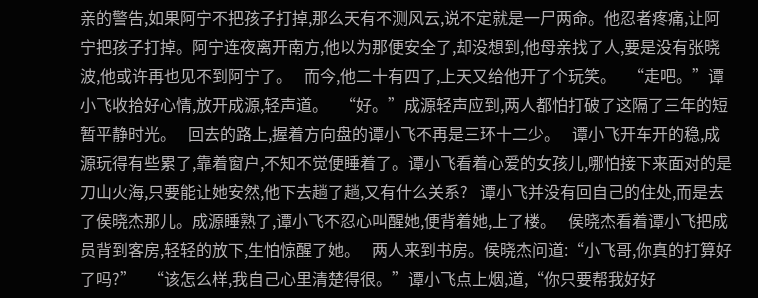亲的警告,如果阿宁不把孩子打掉,那么天有不测风云,说不定就是一尸两命。他忍者疼痛,让阿宁把孩子打掉。阿宁连夜离开南方,他以为那便安全了,却没想到,他母亲找了人,要是没有张晓波,他或许再也见不到阿宁了。   而今,他二十有四了,上天又给他开了个玩笑。   “走吧。”谭小飞收拾好心情,放开成源,轻声道。   “好。”成源轻声应到,两人都怕打破了这隔了三年的短暂平静时光。   回去的路上,握着方向盘的谭小飞不再是三环十二少。   谭小飞开车开的稳,成源玩得有些累了,靠着窗户,不知不觉便睡着了。谭小飞看着心爱的女孩儿,哪怕接下来面对的是刀山火海,只要能让她安然,他下去趟了趟,又有什么关系?   谭小飞并没有回自己的住处,而是去了侯晓杰那儿。成源睡熟了,谭小飞不忍心叫醒她,便背着她,上了楼。   侯晓杰看着谭小飞把成员背到客房,轻轻的放下,生怕惊醒了她。   两人来到书房。侯晓杰问道:“小飞哥,你真的打算好了吗?”   “该怎么样,我自己心里清楚得很。”谭小飞点上烟,道,“你只要帮我好好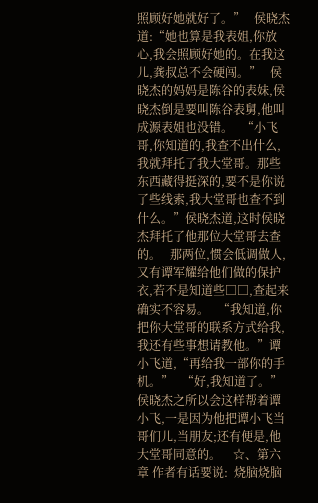照顾好她就好了。”   侯晓杰道:“她也算是我表姐,你放心,我会照顾好她的。在我这儿,龚叔总不会硬闯。”   侯晓杰的妈妈是陈谷的表妹,侯晓杰倒是要叫陈谷表舅,他叫成源表姐也没错。   “小飞哥,你知道的,我查不出什么,我就拜托了我大堂哥。那些东西藏得挺深的,要不是你说了些线索,我大堂哥也查不到什么。”侯晓杰道,这时侯晓杰拜托了他那位大堂哥去查的。   那两位,惯会低调做人,又有谭军耀给他们做的保护衣,若不是知道些□□,查起来确实不容易。   “我知道,你把你大堂哥的联系方式给我,我还有些事想请教他。”谭小飞道,“再给我一部你的手机。”   “好,我知道了。”侯晓杰之所以会这样帮着谭小飞,一是因为他把谭小飞当哥们儿,当朋友;还有便是,他大堂哥同意的。    ☆、第六章 作者有话要说:  烧脑烧脑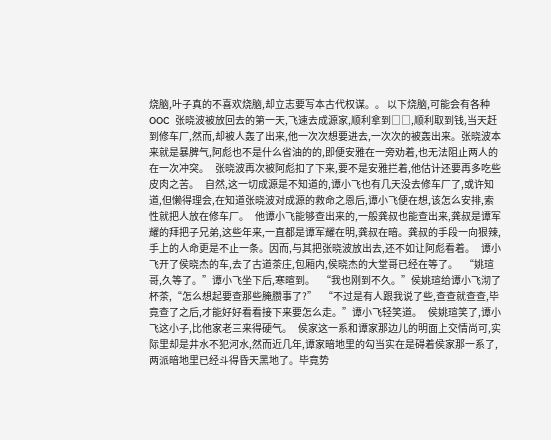烧脑,叶子真的不喜欢烧脑,却立志要写本古代权谋。。 以下烧脑,可能会有各种OOC   张晓波被放回去的第一天,飞速去成源家,顺利拿到□□,顺利取到钱,当天赶到修车厂,然而,却被人轰了出来,他一次次想要进去,一次次的被轰出来。张晓波本来就是暴脾气,阿彪也不是什么省油的的,即便安雅在一旁劝着,也无法阻止两人的在一次冲突。   张晓波再次被阿彪扣了下来,要不是安雅拦着,他估计还要再多吃些皮肉之苦。   自然,这一切成源是不知道的,谭小飞也有几天没去修车厂了,或许知道,但懒得理会,在知道张晓波对成源的救命之恩后,谭小飞便在想,该怎么安排,索性就把人放在修车厂。   他谭小飞能够查出来的,一般龚叔也能查出来,龚叔是谭军耀的拜把子兄弟,这些年来,一直都是谭军耀在明,龚叔在暗。龚叔的手段一向狠辣,手上的人命更是不止一条。因而,与其把张晓波放出去,还不如让阿彪看着。   谭小飞开了侯晓杰的车,去了古道茶庄,包厢内,侯晓杰的大堂哥已经在等了。   “姚瑄哥,久等了。”谭小飞坐下后,寒暄到。   “我也刚到不久。”侯姚瑄给谭小飞沏了杯茶,“怎么想起要查那些腌臜事了?”   “不过是有人跟我说了些,查查就查查,毕竟查了之后,才能好好看看接下来要怎么走。”谭小飞轻笑道。   侯姚瑄笑了,谭小飞这小子,比他家老三来得硬气。   侯家这一系和谭家那边儿的明面上交情尚可,实际里却是井水不犯河水,然而近几年,谭家暗地里的勾当实在是碍着侯家那一系了,两派暗地里已经斗得昏天黑地了。毕竟势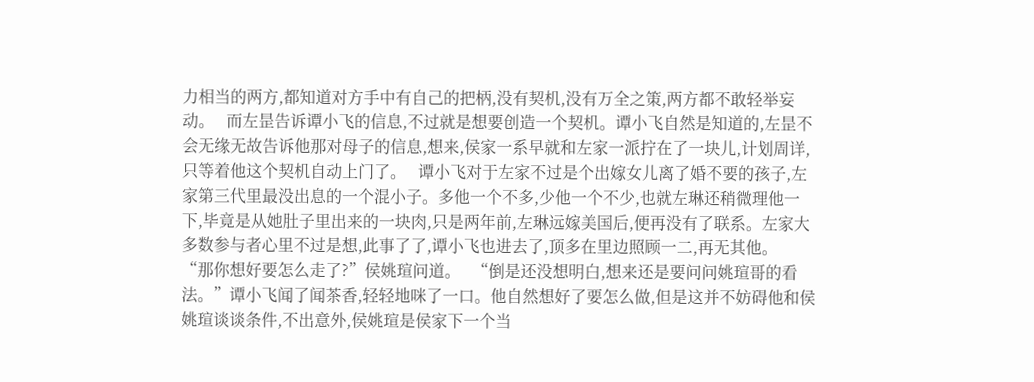力相当的两方,都知道对方手中有自己的把柄,没有契机,没有万全之策,两方都不敢轻举妄动。   而左昰告诉谭小飞的信息,不过就是想要创造一个契机。谭小飞自然是知道的,左昰不会无缘无故告诉他那对母子的信息,想来,侯家一系早就和左家一派拧在了一块儿,计划周详,只等着他这个契机自动上门了。   谭小飞对于左家不过是个出嫁女儿离了婚不要的孩子,左家第三代里最没出息的一个混小子。多他一个不多,少他一个不少,也就左琳还稍微理他一下,毕竟是从她肚子里出来的一块肉,只是两年前,左琳远嫁美国后,便再没有了联系。左家大多数参与者心里不过是想,此事了了,谭小飞也进去了,顶多在里边照顾一二,再无其他。   “那你想好要怎么走了?”侯姚瑄问道。   “倒是还没想明白,想来还是要问问姚瑄哥的看法。”谭小飞闻了闻茶香,轻轻地咪了一口。他自然想好了要怎么做,但是这并不妨碍他和侯姚瑄谈谈条件,不出意外,侯姚瑄是侯家下一个当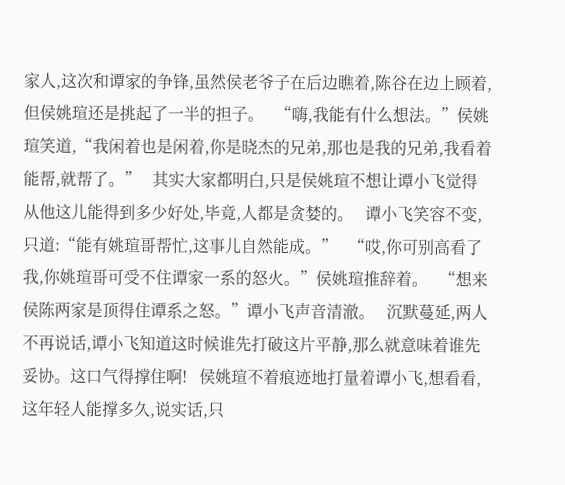家人,这次和谭家的争锋,虽然侯老爷子在后边瞧着,陈谷在边上顾着,但侯姚瑄还是挑起了一半的担子。   “嗨,我能有什么想法。”侯姚瑄笑道,“我闲着也是闲着,你是晓杰的兄弟,那也是我的兄弟,我看着能帮,就帮了。”   其实大家都明白,只是侯姚瑄不想让谭小飞觉得从他这儿能得到多少好处,毕竟,人都是贪婪的。   谭小飞笑容不变,只道:“能有姚瑄哥帮忙,这事儿自然能成。”   “哎,你可别高看了我,你姚瑄哥可受不住谭家一系的怒火。”侯姚瑄推辞着。   “想来侯陈两家是顶得住谭系之怒。”谭小飞声音清澈。   沉默蔓延,两人不再说话,谭小飞知道这时候谁先打破这片平静,那么就意味着谁先妥协。这口气得撑住啊!   侯姚瑄不着痕迹地打量着谭小飞,想看看,这年轻人能撑多久,说实话,只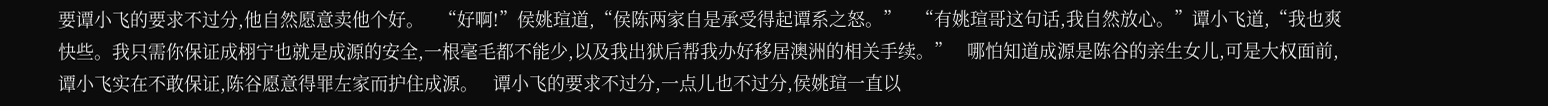要谭小飞的要求不过分,他自然愿意卖他个好。   “好啊!”侯姚瑄道,“侯陈两家自是承受得起谭系之怒。”   “有姚瑄哥这句话,我自然放心。”谭小飞道,“我也爽快些。我只需你保证成栩宁也就是成源的安全,一根毫毛都不能少,以及我出狱后帮我办好移居澳洲的相关手续。”   哪怕知道成源是陈谷的亲生女儿,可是大权面前,谭小飞实在不敢保证,陈谷愿意得罪左家而护住成源。   谭小飞的要求不过分,一点儿也不过分,侯姚瑄一直以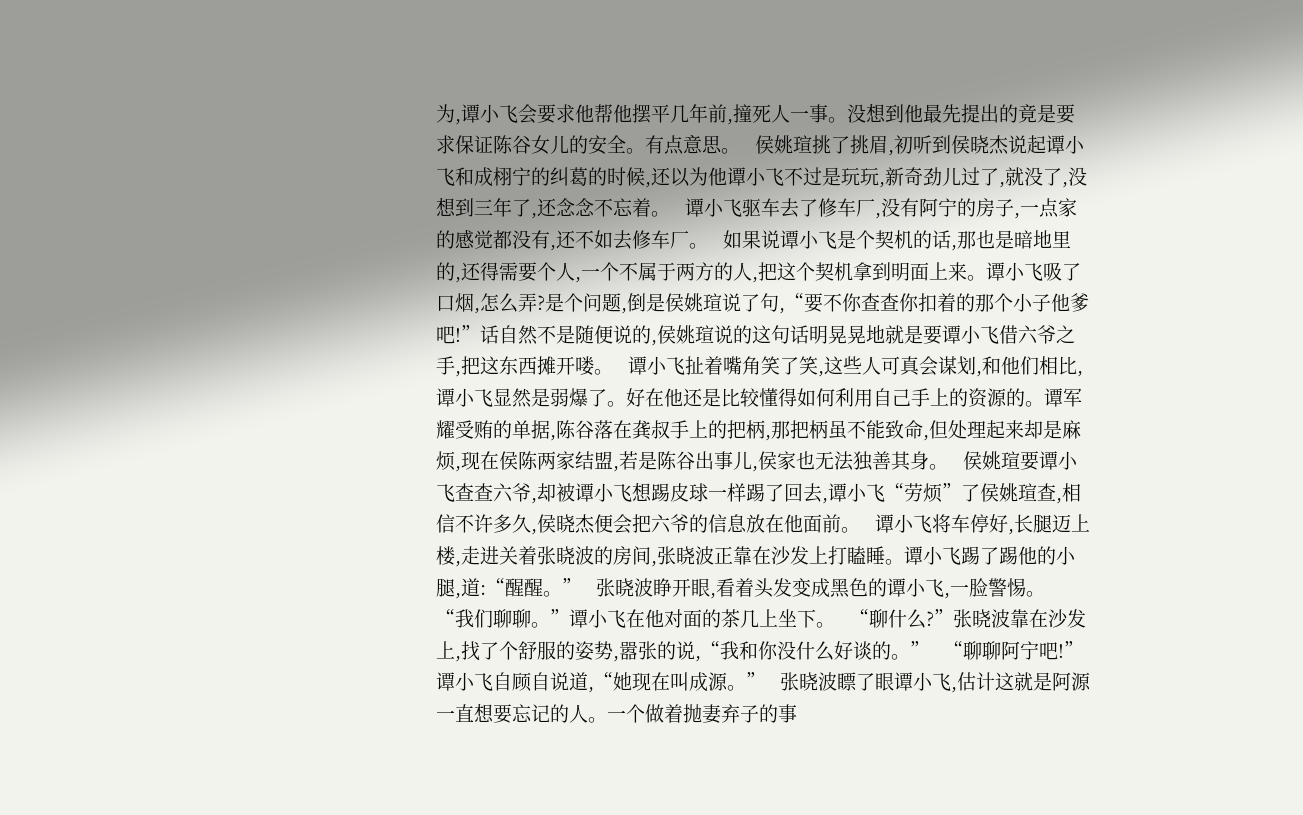为,谭小飞会要求他帮他摆平几年前,撞死人一事。没想到他最先提出的竟是要求保证陈谷女儿的安全。有点意思。   侯姚瑄挑了挑眉,初听到侯晓杰说起谭小飞和成栩宁的纠葛的时候,还以为他谭小飞不过是玩玩,新奇劲儿过了,就没了,没想到三年了,还念念不忘着。   谭小飞驱车去了修车厂,没有阿宁的房子,一点家的感觉都没有,还不如去修车厂。   如果说谭小飞是个契机的话,那也是暗地里的,还得需要个人,一个不属于两方的人,把这个契机拿到明面上来。谭小飞吸了口烟,怎么弄?是个问题,倒是侯姚瑄说了句,“要不你查查你扣着的那个小子他爹吧!”话自然不是随便说的,侯姚瑄说的这句话明晃晃地就是要谭小飞借六爷之手,把这东西摊开喽。   谭小飞扯着嘴角笑了笑,这些人可真会谋划,和他们相比,谭小飞显然是弱爆了。好在他还是比较懂得如何利用自己手上的资源的。谭军耀受贿的单据,陈谷落在龚叔手上的把柄,那把柄虽不能致命,但处理起来却是麻烦,现在侯陈两家结盟,若是陈谷出事儿,侯家也无法独善其身。   侯姚瑄要谭小飞查查六爷,却被谭小飞想踢皮球一样踢了回去,谭小飞“劳烦”了侯姚瑄查,相信不许多久,侯晓杰便会把六爷的信息放在他面前。   谭小飞将车停好,长腿迈上楼,走进关着张晓波的房间,张晓波正靠在沙发上打瞌睡。谭小飞踢了踢他的小腿,道:“醒醒。”   张晓波睁开眼,看着头发变成黑色的谭小飞,一脸警惕。   “我们聊聊。”谭小飞在他对面的茶几上坐下。   “聊什么?”张晓波靠在沙发上,找了个舒服的姿势,嚣张的说,“我和你没什么好谈的。”   “聊聊阿宁吧!”谭小飞自顾自说道,“她现在叫成源。”   张晓波瞟了眼谭小飞,估计这就是阿源一直想要忘记的人。一个做着抛妻弃子的事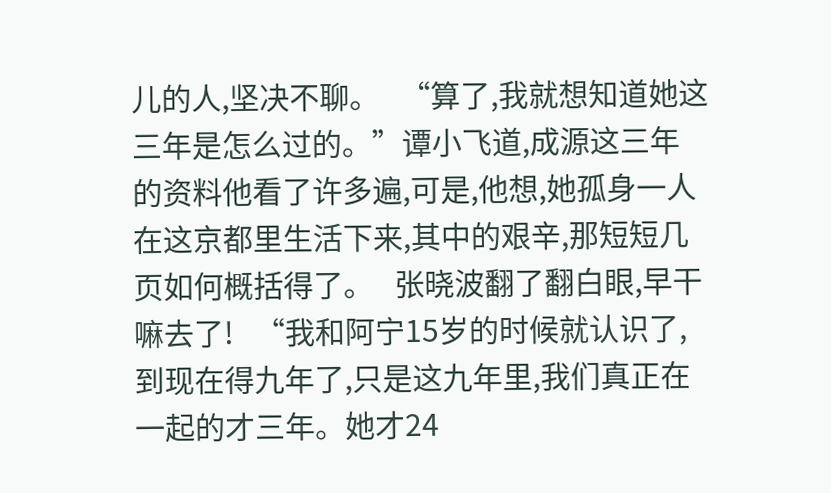儿的人,坚决不聊。   “算了,我就想知道她这三年是怎么过的。”谭小飞道,成源这三年的资料他看了许多遍,可是,他想,她孤身一人在这京都里生活下来,其中的艰辛,那短短几页如何概括得了。   张晓波翻了翻白眼,早干嘛去了!   “我和阿宁15岁的时候就认识了,到现在得九年了,只是这九年里,我们真正在一起的才三年。她才24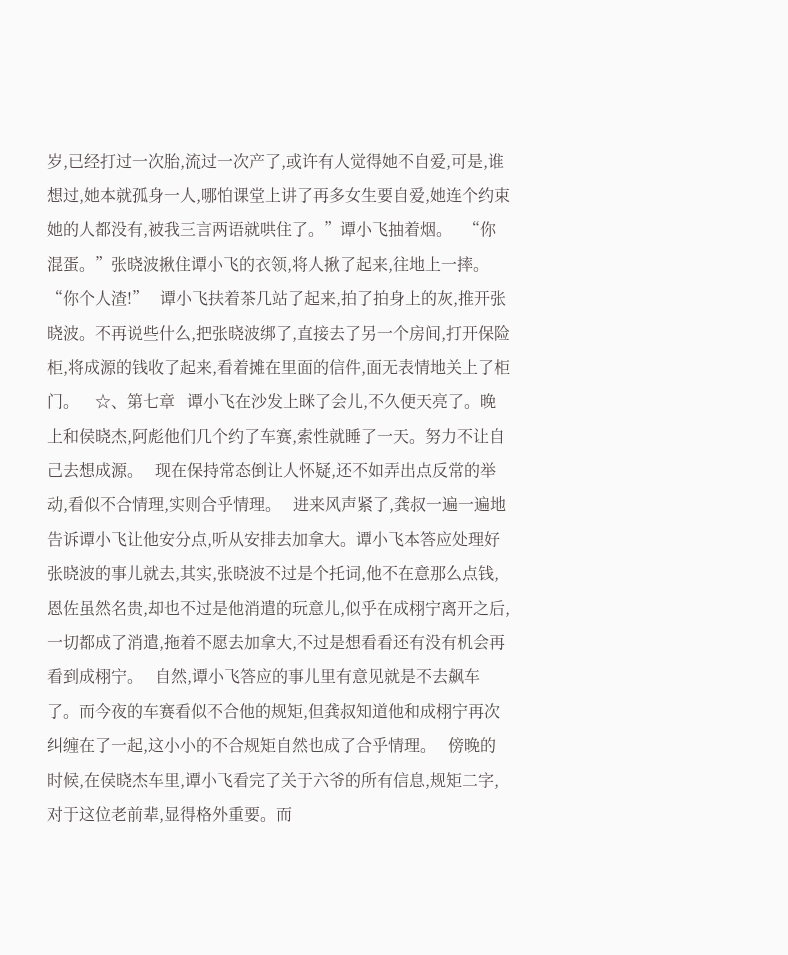岁,已经打过一次胎,流过一次产了,或许有人觉得她不自爱,可是,谁想过,她本就孤身一人,哪怕课堂上讲了再多女生要自爱,她连个约束她的人都没有,被我三言两语就哄住了。”谭小飞抽着烟。   “你混蛋。”张晓波揪住谭小飞的衣领,将人揪了起来,往地上一摔。“你个人渣!”   谭小飞扶着茶几站了起来,拍了拍身上的灰,推开张晓波。不再说些什么,把张晓波绑了,直接去了另一个房间,打开保险柜,将成源的钱收了起来,看着摊在里面的信件,面无表情地关上了柜门。    ☆、第七章   谭小飞在沙发上眯了会儿,不久便天亮了。晚上和侯晓杰,阿彪他们几个约了车赛,索性就睡了一天。努力不让自己去想成源。   现在保持常态倒让人怀疑,还不如弄出点反常的举动,看似不合情理,实则合乎情理。   进来风声紧了,龚叔一遍一遍地告诉谭小飞让他安分点,听从安排去加拿大。谭小飞本答应处理好张晓波的事儿就去,其实,张晓波不过是个托词,他不在意那么点钱,恩佐虽然名贵,却也不过是他消遣的玩意儿,似乎在成栩宁离开之后,一切都成了消遣,拖着不愿去加拿大,不过是想看看还有没有机会再看到成栩宁。   自然,谭小飞答应的事儿里有意见就是不去飙车了。而今夜的车赛看似不合他的规矩,但龚叔知道他和成栩宁再次纠缠在了一起,这小小的不合规矩自然也成了合乎情理。   傍晚的时候,在侯晓杰车里,谭小飞看完了关于六爷的所有信息,规矩二字,对于这位老前辈,显得格外重要。而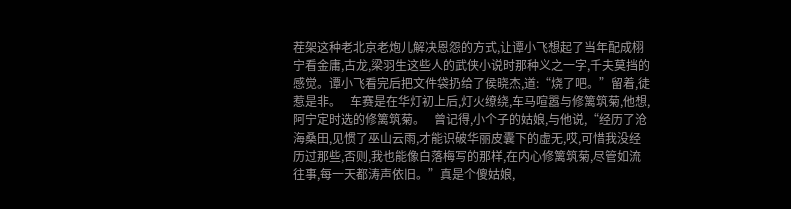茬架这种老北京老炮儿解决恩怨的方式,让谭小飞想起了当年配成栩宁看金庸,古龙,梁羽生这些人的武侠小说时那种义之一字,千夫莫挡的感觉。谭小飞看完后把文件袋扔给了侯晓杰,道:“烧了吧。”留着,徒惹是非。   车赛是在华灯初上后,灯火缭绕,车马喧嚣与修篱筑菊,他想,阿宁定时选的修篱筑菊。   曾记得,小个子的姑娘,与他说,“经历了沧海桑田,见惯了巫山云雨,才能识破华丽皮囊下的虚无,哎,可惜我没经历过那些,否则,我也能像白落梅写的那样,在内心修篱筑菊,尽管如流往事,每一天都涛声依旧。”真是个傻姑娘,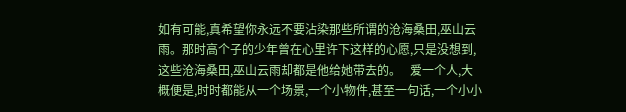如有可能,真希望你永远不要沾染那些所谓的沧海桑田,巫山云雨。那时高个子的少年曾在心里许下这样的心愿,只是没想到,这些沧海桑田,巫山云雨却都是他给她带去的。   爱一个人,大概便是,时时都能从一个场景,一个小物件,甚至一句话,一个小小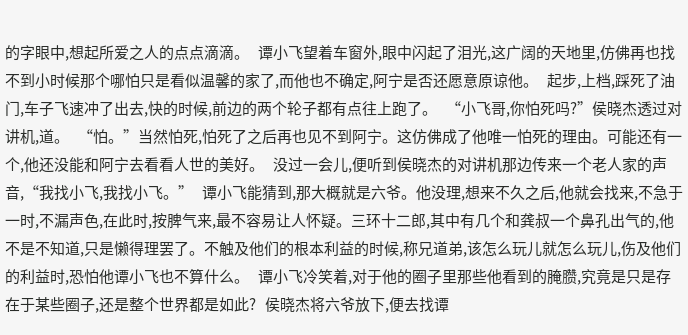的字眼中,想起所爱之人的点点滴滴。   谭小飞望着车窗外,眼中闪起了泪光,这广阔的天地里,仿佛再也找不到小时候那个哪怕只是看似温馨的家了,而他也不确定,阿宁是否还愿意原谅他。   起步,上档,踩死了油门,车子飞速冲了出去,快的时候,前边的两个轮子都有点往上跑了。   “小飞哥,你怕死吗?”侯晓杰透过对讲机,道。   “怕。”当然怕死,怕死了之后再也见不到阿宁。这仿佛成了他唯一怕死的理由。可能还有一个,他还没能和阿宁去看看人世的美好。   没过一会儿,便听到侯晓杰的对讲机那边传来一个老人家的声音,“我找小飞,我找小飞。”   谭小飞能猜到,那大概就是六爷。他没理,想来不久之后,他就会找来,不急于一时,不漏声色,在此时,按脾气来,最不容易让人怀疑。三环十二郎,其中有几个和龚叔一个鼻孔出气的,他不是不知道,只是懒得理罢了。不触及他们的根本利益的时候,称兄道弟,该怎么玩儿就怎么玩儿,伤及他们的利益时,恐怕他谭小飞也不算什么。   谭小飞冷笑着,对于他的圈子里那些他看到的腌臜,究竟是只是存在于某些圈子,还是整个世界都是如此?   侯晓杰将六爷放下,便去找谭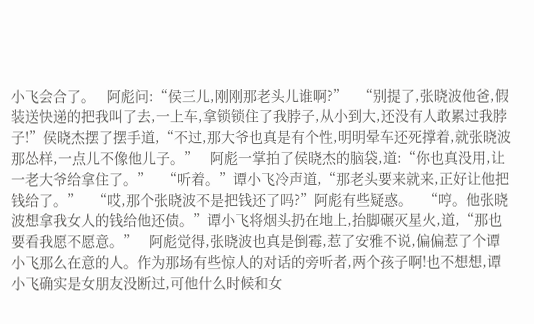小飞会合了。   阿彪问:“侯三儿,刚刚那老头儿谁啊?”   “别提了,张晓波他爸,假装送快递的把我叫了去,一上车,拿锁锁住了我脖子,从小到大,还没有人敢累过我脖子!”侯晓杰摆了摆手道,“不过,那大爷也真是有个性,明明晕车还死撑着,就张晓波那怂样,一点儿不像他儿子。”   阿彪一掌拍了侯晓杰的脑袋,道:“你也真没用,让一老大爷给拿住了。”   “听着。”谭小飞冷声道,“那老头要来就来,正好让他把钱给了。”   “哎,那个张晓波不是把钱还了吗?”阿彪有些疑惑。   “哼。他张晓波想拿我女人的钱给他还债。”谭小飞将烟头扔在地上,抬脚碾灭星火,道,“那也要看我愿不愿意。”   阿彪觉得,张晓波也真是倒霉,惹了安雅不说,偏偏惹了个谭小飞那么在意的人。作为那场有些惊人的对话的旁听者,两个孩子啊!也不想想,谭小飞确实是女朋友没断过,可他什么时候和女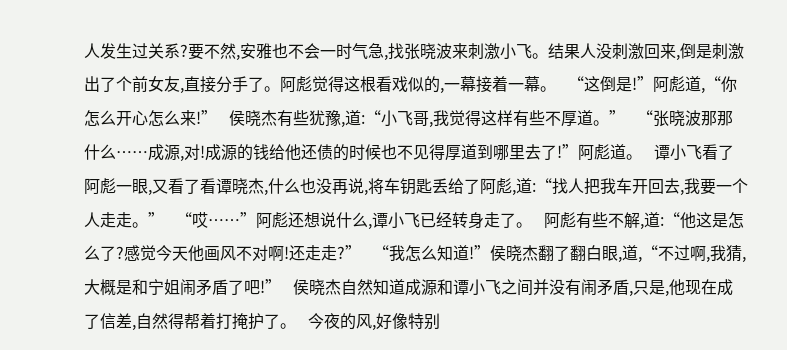人发生过关系?要不然,安雅也不会一时气急,找张晓波来刺激小飞。结果人没刺激回来,倒是刺激出了个前女友,直接分手了。阿彪觉得这根看戏似的,一幕接着一幕。   “这倒是!”阿彪道,“你怎么开心怎么来!”   侯晓杰有些犹豫,道:“小飞哥,我觉得这样有些不厚道。”   “张晓波那那什么……成源,对!成源的钱给他还债的时候也不见得厚道到哪里去了!”阿彪道。   谭小飞看了阿彪一眼,又看了看谭晓杰,什么也没再说,将车钥匙丢给了阿彪,道:“找人把我车开回去,我要一个人走走。”   “哎……”阿彪还想说什么,谭小飞已经转身走了。   阿彪有些不解,道:“他这是怎么了?感觉今天他画风不对啊!还走走?”   “我怎么知道!”侯晓杰翻了翻白眼,道,“不过啊,我猜,大概是和宁姐闹矛盾了吧!”   侯晓杰自然知道成源和谭小飞之间并没有闹矛盾,只是,他现在成了信差,自然得帮着打掩护了。   今夜的风,好像特别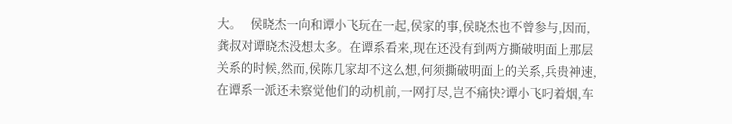大。   侯晓杰一向和谭小飞玩在一起,侯家的事,侯晓杰也不曾参与,因而,龚叔对谭晓杰没想太多。在谭系看来,现在还没有到两方撕破明面上那层关系的时候,然而,侯陈几家却不这么想,何须撕破明面上的关系,兵贵神速,在谭系一派还未察觉他们的动机前,一网打尽,岂不痛快?谭小飞叼着烟,车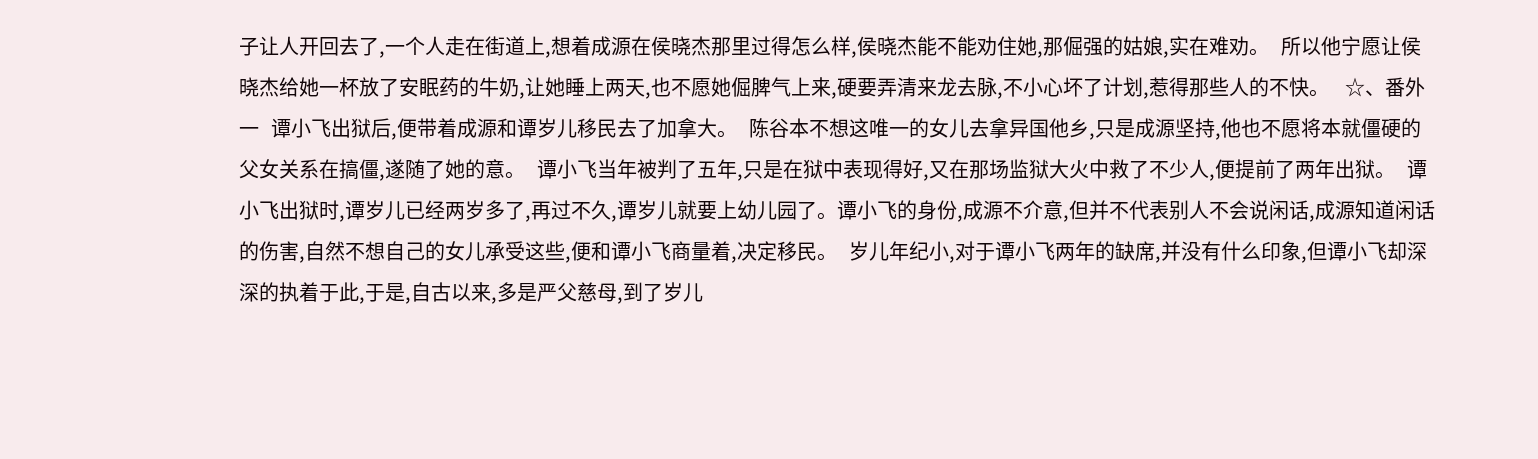子让人开回去了,一个人走在街道上,想着成源在侯晓杰那里过得怎么样,侯晓杰能不能劝住她,那倔强的姑娘,实在难劝。   所以他宁愿让侯晓杰给她一杯放了安眠药的牛奶,让她睡上两天,也不愿她倔脾气上来,硬要弄清来龙去脉,不小心坏了计划,惹得那些人的不快。    ☆、番外一   谭小飞出狱后,便带着成源和谭岁儿移民去了加拿大。   陈谷本不想这唯一的女儿去拿异国他乡,只是成源坚持,他也不愿将本就僵硬的父女关系在搞僵,遂随了她的意。   谭小飞当年被判了五年,只是在狱中表现得好,又在那场监狱大火中救了不少人,便提前了两年出狱。   谭小飞出狱时,谭岁儿已经两岁多了,再过不久,谭岁儿就要上幼儿园了。谭小飞的身份,成源不介意,但并不代表别人不会说闲话,成源知道闲话的伤害,自然不想自己的女儿承受这些,便和谭小飞商量着,决定移民。   岁儿年纪小,对于谭小飞两年的缺席,并没有什么印象,但谭小飞却深深的执着于此,于是,自古以来,多是严父慈母,到了岁儿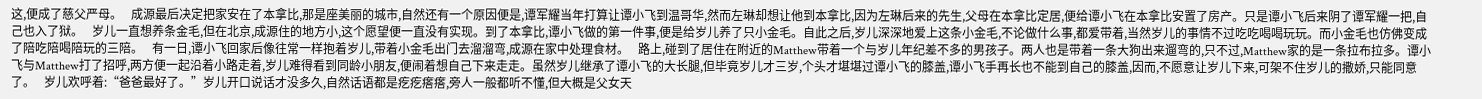这,便成了慈父严母。   成源最后决定把家安在了本拿比,那是座美丽的城市,自然还有一个原因便是,谭军耀当年打算让谭小飞到温哥华,然而左琳却想让他到本拿比,因为左琳后来的先生,父母在本拿比定居,便给谭小飞在本拿比安置了房产。只是谭小飞后来阴了谭军耀一把,自己也入了狱。   岁儿一直想养条金毛,但在北京,成源住的地方小,这个愿望便一直没有实现。到了本拿比,谭小飞做的第一件事,便是给岁儿养了只小金毛。自此之后,岁儿深深地爱上这条小金毛,不论做什么事,都爱带着,当然岁儿的事情不过吃吃喝喝玩玩。而小金毛也仿佛变成了陪吃陪喝陪玩的三陪。   有一日,谭小飞回家后像往常一样抱着岁儿,带着小金毛出门去溜溜弯,成源在家中处理食材。   路上,碰到了居住在附近的Matthew带着一个与岁儿年纪差不多的男孩子。两人也是带着一条大狗出来遛弯的,只不过,Matthew家的是一条拉布拉多。谭小飞与Matthew打了招呼,两方便一起沿着小路走着,岁儿难得看到同龄小朋友,便闹着想自己下来走走。虽然岁儿继承了谭小飞的大长腿,但毕竟岁儿才三岁,个头才堪堪过谭小飞的膝盖,谭小飞手再长也不能到自己的膝盖,因而,不愿意让岁儿下来,可架不住岁儿的撒娇,只能同意了。   岁儿欢呼着:“爸爸最好了。”岁儿开口说话才没多久,自然话语都是疙疙瘩瘩,旁人一般都听不懂,但大概是父女天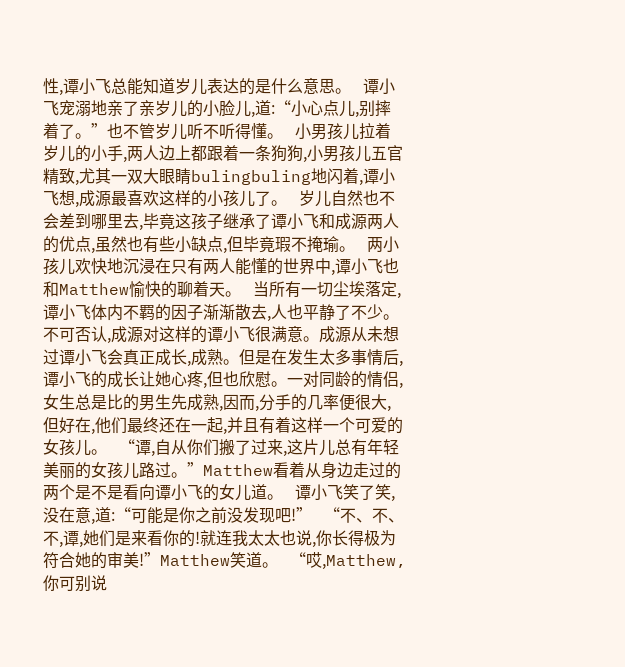性,谭小飞总能知道岁儿表达的是什么意思。   谭小飞宠溺地亲了亲岁儿的小脸儿,道:“小心点儿,别摔着了。”也不管岁儿听不听得懂。   小男孩儿拉着岁儿的小手,两人边上都跟着一条狗狗,小男孩儿五官精致,尤其一双大眼睛bulingbuling地闪着,谭小飞想,成源最喜欢这样的小孩儿了。   岁儿自然也不会差到哪里去,毕竟这孩子继承了谭小飞和成源两人的优点,虽然也有些小缺点,但毕竟瑕不掩瑜。   两小孩儿欢快地沉浸在只有两人能懂的世界中,谭小飞也和Matthew愉快的聊着天。   当所有一切尘埃落定,谭小飞体内不羁的因子渐渐散去,人也平静了不少。不可否认,成源对这样的谭小飞很满意。成源从未想过谭小飞会真正成长,成熟。但是在发生太多事情后,谭小飞的成长让她心疼,但也欣慰。一对同龄的情侣,女生总是比的男生先成熟,因而,分手的几率便很大,但好在,他们最终还在一起,并且有着这样一个可爱的女孩儿。   “谭,自从你们搬了过来,这片儿总有年轻美丽的女孩儿路过。”Matthew看着从身边走过的两个是不是看向谭小飞的女儿道。   谭小飞笑了笑,没在意,道:“可能是你之前没发现吧!”   “不、不、不,谭,她们是来看你的!就连我太太也说,你长得极为符合她的审美!”Matthew笑道。   “哎,Matthew,你可别说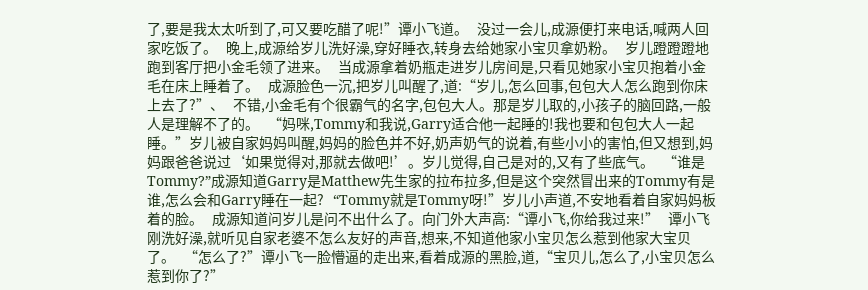了,要是我太太听到了,可又要吃醋了呢!”谭小飞道。   没过一会儿,成源便打来电话,喊两人回家吃饭了。   晚上,成源给岁儿洗好澡,穿好睡衣,转身去给她家小宝贝拿奶粉。   岁儿蹬蹬蹬地跑到客厅把小金毛领了进来。   当成源拿着奶瓶走进岁儿房间是,只看见她家小宝贝抱着小金毛在床上睡着了。   成源脸色一沉,把岁儿叫醒了,道:“岁儿,怎么回事,包包大人怎么跑到你床上去了?”、   不错,小金毛有个很霸气的名字,包包大人。那是岁儿取的,小孩子的脑回路,一般人是理解不了的。   “妈咪,Tommy和我说,Garry适合他一起睡的!我也要和包包大人一起睡。”岁儿被自家妈妈叫醒,妈妈的脸色并不好,奶声奶气的说着,有些小小的害怕,但又想到,妈妈跟爸爸说过‘如果觉得对,那就去做吧!’。岁儿觉得,自己是对的,又有了些底气。   “谁是Tommy?”成源知道Garry是Matthew先生家的拉布拉多,但是这个突然冒出来的Tommy有是谁,怎么会和Garry睡在一起?   “Tommy就是Tommy呀!”岁儿小声道,不安地看着自家妈妈板着的脸。   成源知道问岁儿是问不出什么了。向门外大声高:“谭小飞,你给我过来!”   谭小飞刚洗好澡,就听见自家老婆不怎么友好的声音,想来,不知道他家小宝贝怎么惹到他家大宝贝了。   “怎么了?”谭小飞一脸懵逼的走出来,看着成源的黑脸,道,“宝贝儿,怎么了,小宝贝怎么惹到你了?”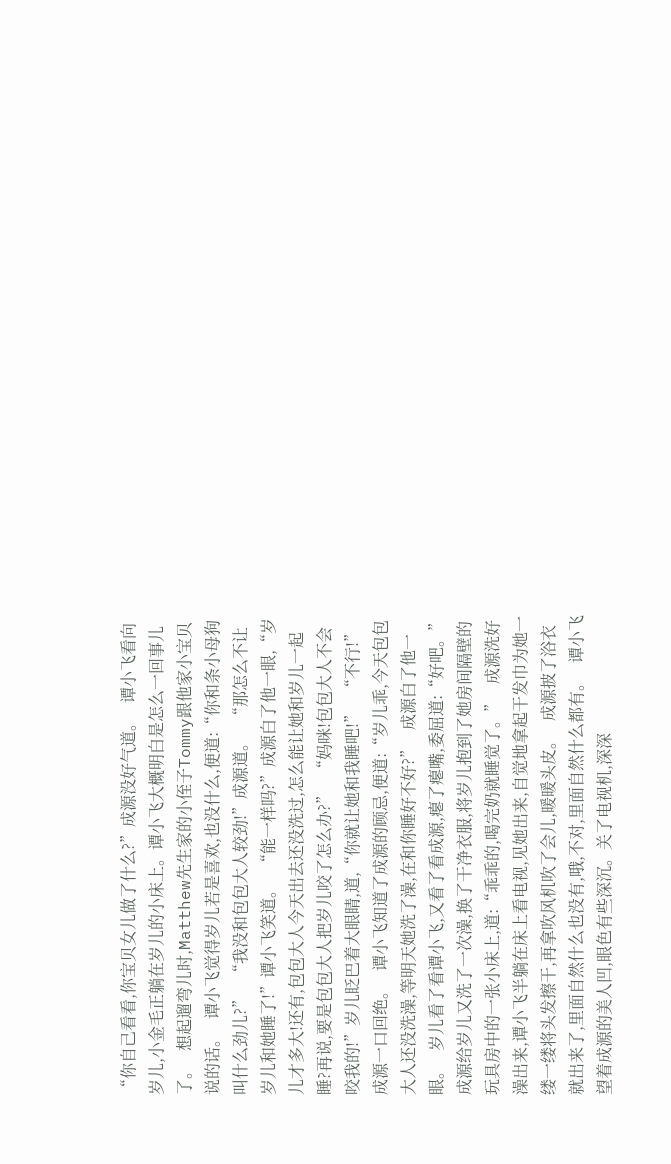“你自己看看,你宝贝女儿做了什么?”成源没好气道。   谭小飞看向岁儿,小金毛正躺在岁儿的小床上。谭小飞大概明白是怎么一回事儿了。   想起遛弯儿时,Matthew先生家的小侄子Tommy跟他家小宝贝说的话。   谭小飞觉得岁儿若是喜欢,也没什么,便道:“你和条小母狗叫什么劲儿?”   “我没和包包大人较劲!”成源道。   “那怎么不让岁儿和她睡了!”谭小飞笑道。   “能一样吗?”成源白了他一眼,“岁儿才多大!还有,包包大人今天出去还没洗过,怎么能让她和岁儿一起睡?再说,要是包包大人把岁儿咬了怎么办?”   “妈咪!包包大人不会咬我的!”岁儿眨巴着大眼睛,道,“你就让她和我睡吧!”   “不行!”成源一口回绝。   谭小飞知道了成源的顾忌,便道:“岁儿乖,今天包包大人还没洗澡,等明天她洗了澡,在和你睡好不好?”   成源白了他一眼。   岁儿看了看谭小飞,又看了看成源,瘪了瘪嘴,委屈道:“好吧。”   成源给岁儿又洗了一次澡,换了干净衣服,将岁儿抱到了她房间隔壁的玩具房中的一张小床上,道:“乖乖的,喝完奶就睡觉了。”   成源洗好澡出来,谭小飞半躺在床上看电视,见她出来,自觉地拿起干发巾为她一缕一缕将头发擦干,再拿吹风机吹了会儿,暖暖头皮。   成源披了浴衣就出来了,里面自然什么也没有,哦,不对,里面自然什么都有。   谭小飞望着成源的美人凹,眼色有些深沉。关了电视机,深深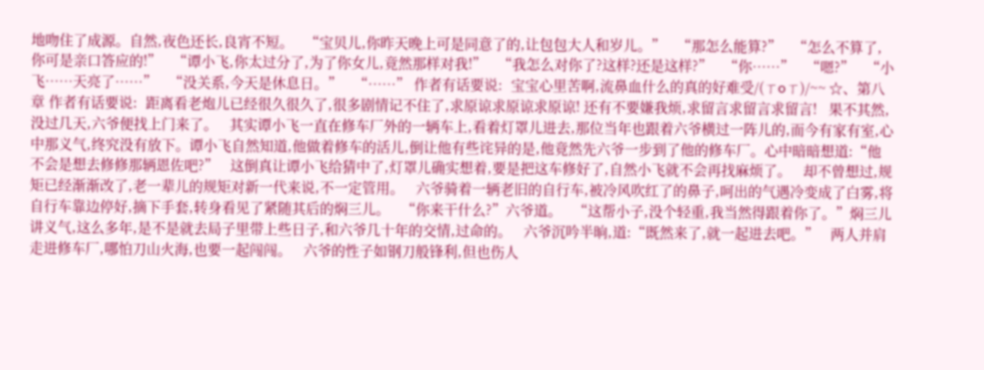地吻住了成源。自然,夜色还长,良宵不短。   “宝贝儿,你昨天晚上可是同意了的,让包包大人和岁儿。”   “那怎么能算?”   “怎么不算了,你可是亲口答应的!”   “谭小飞,你太过分了,为了你女儿,竟然那样对我!”   “我怎么对你了?这样?还是这样?”   “你……”   “嗯?”   “小飞……天亮了……”   “没关系,今天是休息日。”   “……” 作者有话要说:  宝宝心里苦啊,流鼻血什么的真的好难受/(ㄒoㄒ)/~~ ☆、第八章 作者有话要说:  距离看老炮儿已经很久很久了,很多剧情记不住了,求原谅求原谅求原谅! 还有不要嫌我烦,求留言求留言求留言!   果不其然,没过几天,六爷便找上门来了。   其实谭小飞一直在修车厂外的一辆车上,看着灯罩儿进去,那位当年也跟着六爷横过一阵儿的,而今有家有室,心中那义气,终究没有放下。谭小飞自然知道,他做着修车的活儿,倒让他有些诧异的是,他竟然先六爷一步到了他的修车厂。心中暗暗想道:“他不会是想去修修那辆恩佐吧?”   这倒真让谭小飞给猜中了,灯罩儿确实想着,要是把这车修好了,自然小飞就不会再找麻烦了。   却不曾想过,规矩已经渐渐改了,老一辈儿的规矩对新一代来说,不一定管用。   六爷骑着一辆老旧的自行车,被冷风吹红了的鼻子,呵出的气遇冷变成了白雾,将自行车靠边停好,摘下手套,转身看见了紧随其后的焖三儿。   “你来干什么?”六爷道。   “这帮小子,没个轻重,我当然得跟着你了。”焖三儿讲义气,这么多年,是不是就去局子里带上些日子,和六爷几十年的交情,过命的。   六爷沉吟半晌,道:“既然来了,就一起进去吧。”   两人并肩走进修车厂,哪怕刀山火海,也要一起闯闯。   六爷的性子如钢刀般锋利,但也伤人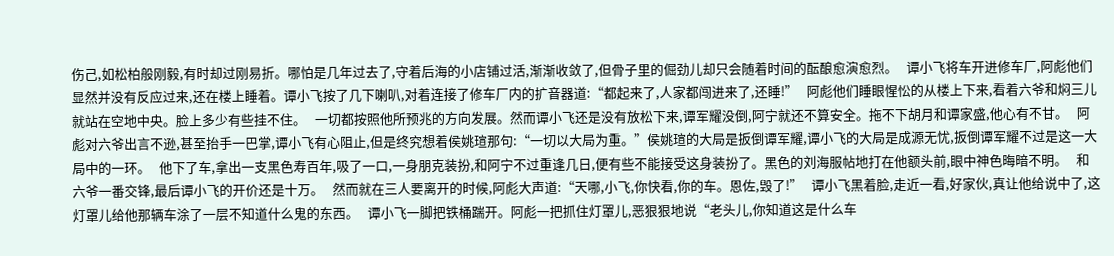伤己,如松柏般刚毅,有时却过刚易折。哪怕是几年过去了,守着后海的小店铺过活,渐渐收敛了,但骨子里的倔劲儿却只会随着时间的酝酿愈演愈烈。   谭小飞将车开进修车厂,阿彪他们显然并没有反应过来,还在楼上睡着。谭小飞按了几下喇叭,对着连接了修车厂内的扩音器道:“都起来了,人家都闯进来了,还睡!”   阿彪他们睡眼惺忪的从楼上下来,看着六爷和焖三儿就站在空地中央。脸上多少有些挂不住。   一切都按照他所预兆的方向发展。然而谭小飞还是没有放松下来,谭军耀没倒,阿宁就还不算安全。拖不下胡月和谭家盛,他心有不甘。   阿彪对六爷出言不逊,甚至抬手一巴掌,谭小飞有心阻止,但是终究想着侯姚瑄那句:“一切以大局为重。”侯姚瑄的大局是扳倒谭军耀,谭小飞的大局是成源无忧,扳倒谭军耀不过是这一大局中的一环。   他下了车,拿出一支黑色寿百年,吸了一口,一身朋克装扮,和阿宁不过重逢几日,便有些不能接受这身装扮了。黑色的刘海服帖地打在他额头前,眼中神色晦暗不明。   和六爷一番交锋,最后谭小飞的开价还是十万。   然而就在三人要离开的时候,阿彪大声道:“天哪,小飞,你快看,你的车。恩佐,毁了!”   谭小飞黑着脸,走近一看,好家伙,真让他给说中了,这灯罩儿给他那辆车涂了一层不知道什么鬼的东西。   谭小飞一脚把铁桶踹开。阿彪一把抓住灯罩儿,恶狠狠地说“老头儿,你知道这是什么车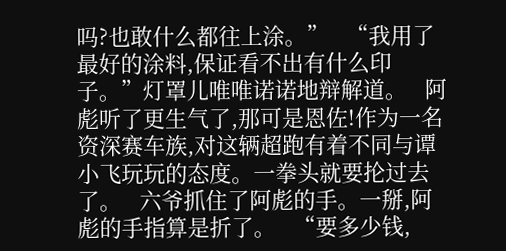吗?也敢什么都往上涂。”   “我用了最好的涂料,保证看不出有什么印子。”灯罩儿唯唯诺诺地辩解道。   阿彪听了更生气了,那可是恩佐!作为一名资深赛车族,对这辆超跑有着不同与谭小飞玩玩的态度。一拳头就要抡过去了。   六爷抓住了阿彪的手。一掰,阿彪的手指算是折了。   “要多少钱,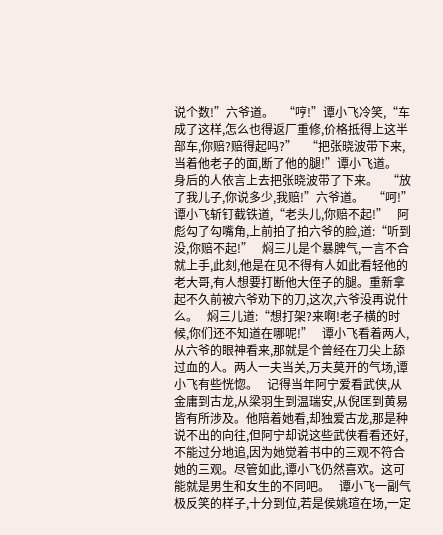说个数!”六爷道。   “哼!”谭小飞冷笑,“车成了这样,怎么也得返厂重修,价格抵得上这半部车,你赔?赔得起吗?”   “把张晓波带下来,当着他老子的面,断了他的腿!”谭小飞道。   身后的人依言上去把张晓波带了下来。   “放了我儿子,你说多少,我赔!”六爷道。   “呵!”谭小飞斩钉截铁道,“老头儿,你赔不起!”   阿彪勾了勾嘴角,上前拍了拍六爷的脸,道:“听到没,你赔不起!”   焖三儿是个暴脾气,一言不合就上手,此刻,他是在见不得有人如此看轻他的老大哥,有人想要打断他大侄子的腿。重新拿起不久前被六爷劝下的刀,这次,六爷没再说什么。   焖三儿道:“想打架?来啊!老子横的时候,你们还不知道在哪呢!”   谭小飞看着两人,从六爷的眼神看来,那就是个曾经在刀尖上舔过血的人。两人一夫当关,万夫莫开的气场,谭小飞有些恍惚。   记得当年阿宁爱看武侠,从金庸到古龙,从梁羽生到温瑞安,从倪匡到黄易皆有所涉及。他陪着她看,却独爱古龙,那是种说不出的向往,但阿宁却说这些武侠看看还好,不能过分地追,因为她觉着书中的三观不符合她的三观。尽管如此,谭小飞仍然喜欢。这可能就是男生和女生的不同吧。   谭小飞一副气极反笑的样子,十分到位,若是侯姚瑄在场,一定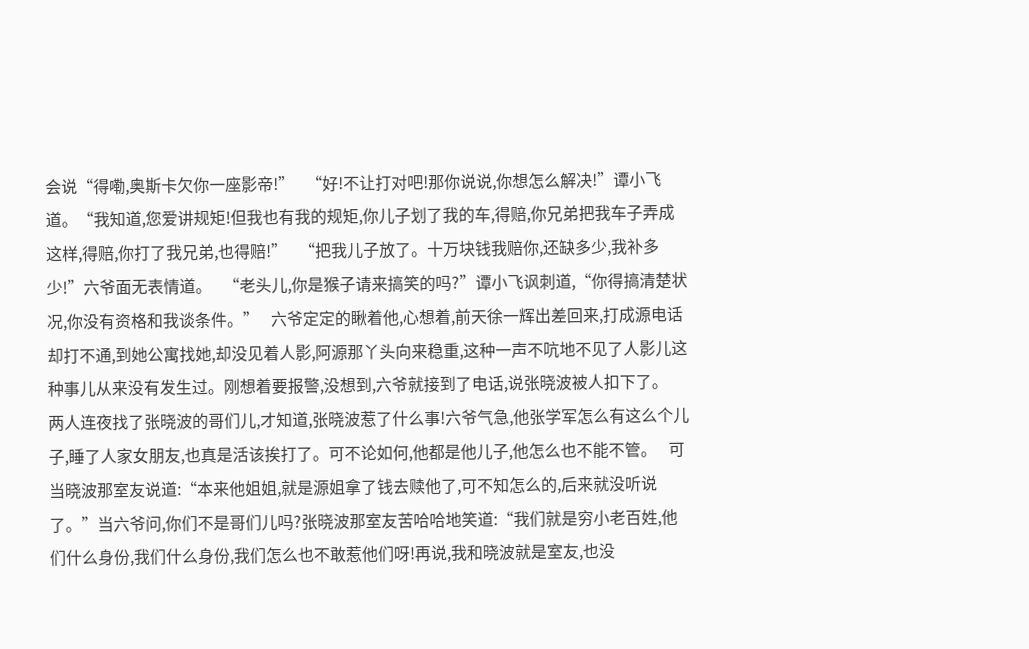会说“得嘞,奥斯卡欠你一座影帝!”   “好!不让打对吧!那你说说,你想怎么解决!”谭小飞道。“我知道,您爱讲规矩!但我也有我的规矩,你儿子划了我的车,得赔,你兄弟把我车子弄成这样,得赔,你打了我兄弟,也得赔!”   “把我儿子放了。十万块钱我赔你,还缺多少,我补多少!”六爷面无表情道。   “老头儿,你是猴子请来搞笑的吗?”谭小飞讽刺道,“你得搞清楚状况,你没有资格和我谈条件。”   六爷定定的瞅着他,心想着,前天徐一辉出差回来,打成源电话却打不通,到她公寓找她,却没见着人影,阿源那丫头向来稳重,这种一声不吭地不见了人影儿这种事儿从来没有发生过。刚想着要报警,没想到,六爷就接到了电话,说张晓波被人扣下了。   两人连夜找了张晓波的哥们儿,才知道,张晓波惹了什么事!六爷气急,他张学军怎么有这么个儿子,睡了人家女朋友,也真是活该挨打了。可不论如何,他都是他儿子,他怎么也不能不管。   可当晓波那室友说道:“本来他姐姐,就是源姐拿了钱去赎他了,可不知怎么的,后来就没听说了。”当六爷问,你们不是哥们儿吗?张晓波那室友苦哈哈地笑道:“我们就是穷小老百姓,他们什么身份,我们什么身份,我们怎么也不敢惹他们呀!再说,我和晓波就是室友,也没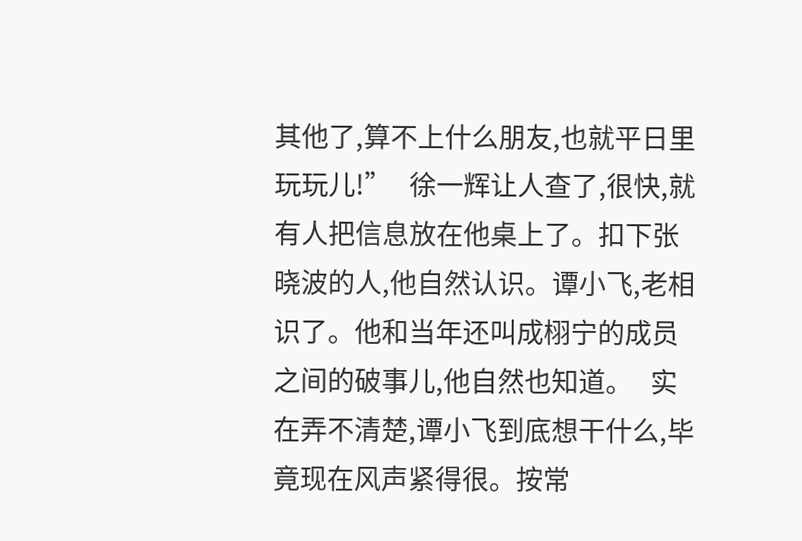其他了,算不上什么朋友,也就平日里玩玩儿!”   徐一辉让人查了,很快,就有人把信息放在他桌上了。扣下张晓波的人,他自然认识。谭小飞,老相识了。他和当年还叫成栩宁的成员之间的破事儿,他自然也知道。   实在弄不清楚,谭小飞到底想干什么,毕竟现在风声紧得很。按常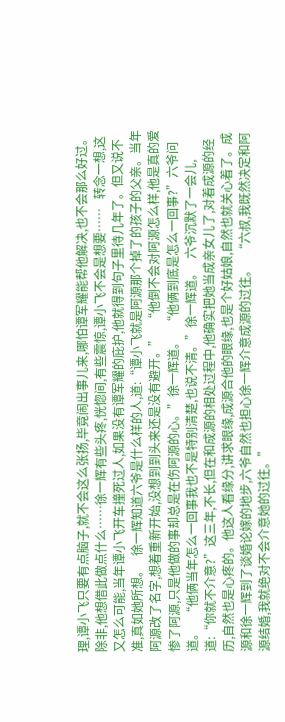理,谭小飞只要有点脑子,就不会这么张扬,毕竟闹出事儿来,哪怕谭军耀能帮他解决,也不会那么好过。   除非,他想借此做点什么……徐一辉有些头疼,恍惚间,有些震惊,谭小飞不会是想要……   转念一想,这又怎么可能,当年谭小飞开车撞死过人,如果没有谭军耀的庇护,他就得到句子里待几年了。但又说不准,真如她所想。   徐一辉知道六爷是什么样的人,道:“谭小飞就是阿源那个掉了的孩子的父亲。当年阿源改了名字,想着重新开始,没想到到头来还是没有避开。”   “他倒不会对阿源怎么样,他是真的爱惨了阿源,只是他做的事却总是在伤阿源的心。”徐一辉道。   “他俩到底是怎么一回事?”六爷问道。   “他俩当年怎么一回事我也不是特别清楚,也说不清。”徐一辉道。   六爷沉默了一会儿,道:“你就不介意?”这三年,不长,但在和成源的相处过程中,他确实把她当成亲女儿了,对着成源的经历,自然也是心疼的。他这人看缘分,讲求眼缘,成源合他的眼缘,也是个好姑娘,自然也就关心着了。成源和徐一辉到了谈婚论嫁的地步,六爷自然也担心徐一辉介意成源的过往。   “六叔,我既然决定和阿源结婚,我就绝对不会介意她的过往。”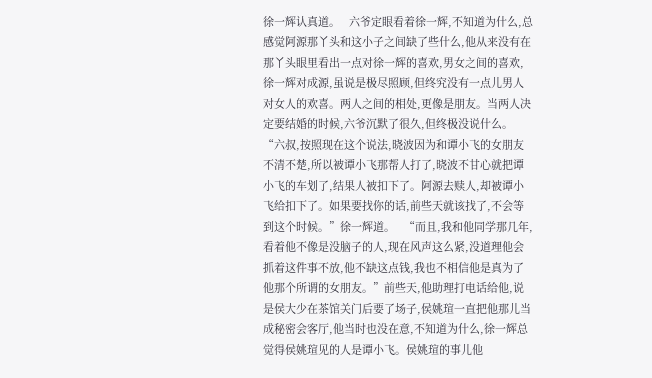徐一辉认真道。   六爷定眼看着徐一辉,不知道为什么,总感觉阿源那丫头和这小子之间缺了些什么,他从来没有在那丫头眼里看出一点对徐一辉的喜欢,男女之间的喜欢,徐一辉对成源,虽说是极尽照顾,但终究没有一点儿男人对女人的欢喜。两人之间的相处,更像是朋友。当两人决定要结婚的时候,六爷沉默了很久,但终极没说什么。   “六叔,按照现在这个说法,晓波因为和谭小飞的女朋友不清不楚,所以被谭小飞那帮人打了,晓波不甘心就把谭小飞的车划了,结果人被扣下了。阿源去赎人,却被谭小飞给扣下了。如果要找你的话,前些天就该找了,不会等到这个时候。”徐一辉道。   “而且,我和他同学那几年,看着他不像是没脑子的人,现在风声这么紧,没道理他会抓着这件事不放,他不缺这点钱,我也不相信他是真为了他那个所谓的女朋友。”前些天,他助理打电话给他,说是侯大少在茶馆关门后要了场子,侯姚瑄一直把他那儿当成秘密会客厅,他当时也没在意,不知道为什么,徐一辉总觉得侯姚瑄见的人是谭小飞。侯姚瑄的事儿他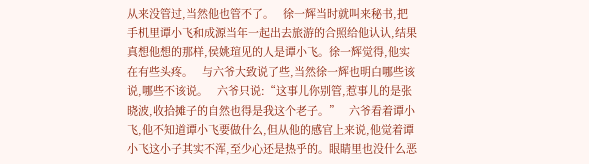从来没管过,当然他也管不了。   徐一辉当时就叫来秘书,把手机里谭小飞和成源当年一起出去旅游的合照给他认认,结果真想他想的那样,侯姚瑄见的人是谭小飞。徐一辉觉得,他实在有些头疼。   与六爷大致说了些,当然徐一辉也明白哪些该说,哪些不该说。   六爷只说:“这事儿你别管,惹事儿的是张晓波,收拾摊子的自然也得是我这个老子。”   六爷看着谭小飞,他不知道谭小飞要做什么,但从他的感官上来说,他觉着谭小飞这小子其实不浑,至少心还是热乎的。眼睛里也没什么恶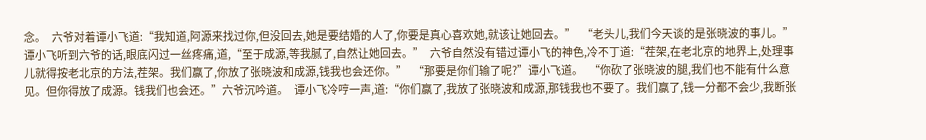念。   六爷对着谭小飞道:“我知道,阿源来找过你,但没回去,她是要结婚的人了,你要是真心喜欢她,就该让她回去。”   “老头儿,我们今天谈的是张晓波的事儿。”谭小飞听到六爷的话,眼底闪过一丝疼痛,道,“至于成源,等我腻了,自然让她回去。”   六爷自然没有错过谭小飞的神色,冷不丁道:“茬架,在老北京的地界上,处理事儿就得按老北京的方法,茬架。我们赢了,你放了张晓波和成源,钱我也会还你。”   “那要是你们输了呢?”谭小飞道。   “你砍了张晓波的腿,我们也不能有什么意见。但你得放了成源。钱我们也会还。”六爷沉吟道。   谭小飞冷哼一声,道:“你们赢了,我放了张晓波和成源,那钱我也不要了。我们赢了,钱一分都不会少,我断张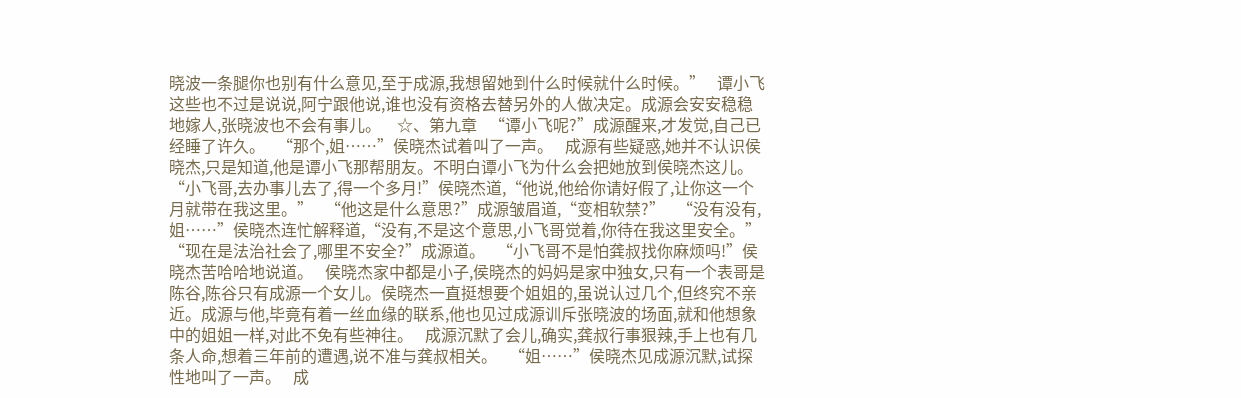晓波一条腿你也别有什么意见,至于成源,我想留她到什么时候就什么时候。”   谭小飞这些也不过是说说,阿宁跟他说,谁也没有资格去替另外的人做决定。成源会安安稳稳地嫁人,张晓波也不会有事儿。    ☆、第九章   “谭小飞呢?”成源醒来,才发觉,自己已经睡了许久。   “那个,姐……”侯晓杰试着叫了一声。   成源有些疑惑,她并不认识侯晓杰,只是知道,他是谭小飞那帮朋友。不明白谭小飞为什么会把她放到侯晓杰这儿。   “小飞哥,去办事儿去了,得一个多月!”侯晓杰道,“他说,他给你请好假了,让你这一个月就带在我这里。”   “他这是什么意思?”成源皱眉道,“变相软禁?”   “没有没有,姐……”侯晓杰连忙解释道,“没有,不是这个意思,小飞哥觉着,你待在我这里安全。”   “现在是法治社会了,哪里不安全?”成源道。   “小飞哥不是怕龚叔找你麻烦吗!”侯晓杰苦哈哈地说道。   侯晓杰家中都是小子,侯晓杰的妈妈是家中独女,只有一个表哥是陈谷,陈谷只有成源一个女儿。侯晓杰一直挺想要个姐姐的,虽说认过几个,但终究不亲近。成源与他,毕竟有着一丝血缘的联系,他也见过成源训斥张晓波的场面,就和他想象中的姐姐一样,对此不免有些神往。   成源沉默了会儿,确实,龚叔行事狠辣,手上也有几条人命,想着三年前的遭遇,说不准与龚叔相关。   “姐……”侯晓杰见成源沉默,试探性地叫了一声。   成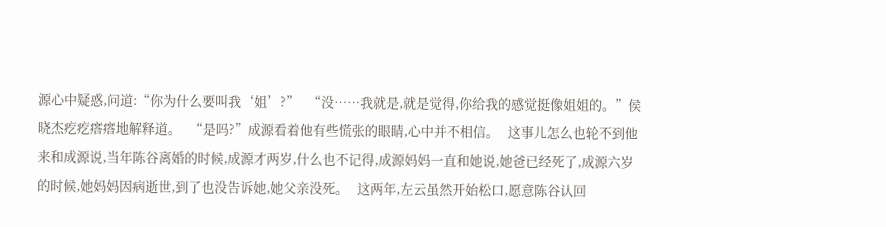源心中疑惑,问道:“你为什么要叫我‘姐’?”   “没……我就是,就是觉得,你给我的感觉挺像姐姐的。”侯晓杰疙疙瘩瘩地解释道。   “是吗?”成源看着他有些慌张的眼睛,心中并不相信。   这事儿怎么也轮不到他来和成源说,当年陈谷离婚的时候,成源才两岁,什么也不记得,成源妈妈一直和她说,她爸已经死了,成源六岁的时候,她妈妈因病逝世,到了也没告诉她,她父亲没死。   这两年,左云虽然开始松口,愿意陈谷认回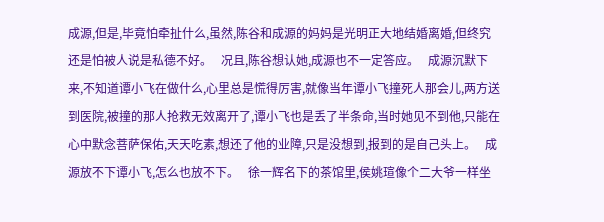成源,但是,毕竟怕牵扯什么,虽然,陈谷和成源的妈妈是光明正大地结婚离婚,但终究还是怕被人说是私德不好。   况且,陈谷想认她,成源也不一定答应。   成源沉默下来,不知道谭小飞在做什么,心里总是慌得厉害,就像当年谭小飞撞死人那会儿,两方送到医院,被撞的那人抢救无效离开了,谭小飞也是丢了半条命,当时她见不到他,只能在心中默念菩萨保佑,天天吃素,想还了他的业障,只是没想到,报到的是自己头上。   成源放不下谭小飞,怎么也放不下。   徐一辉名下的茶馆里,侯姚瑄像个二大爷一样坐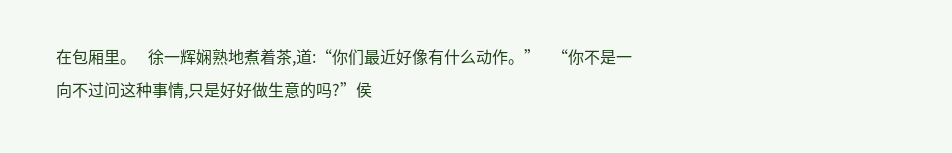在包厢里。   徐一辉娴熟地煮着茶,道:“你们最近好像有什么动作。”   “你不是一向不过问这种事情,只是好好做生意的吗?”侯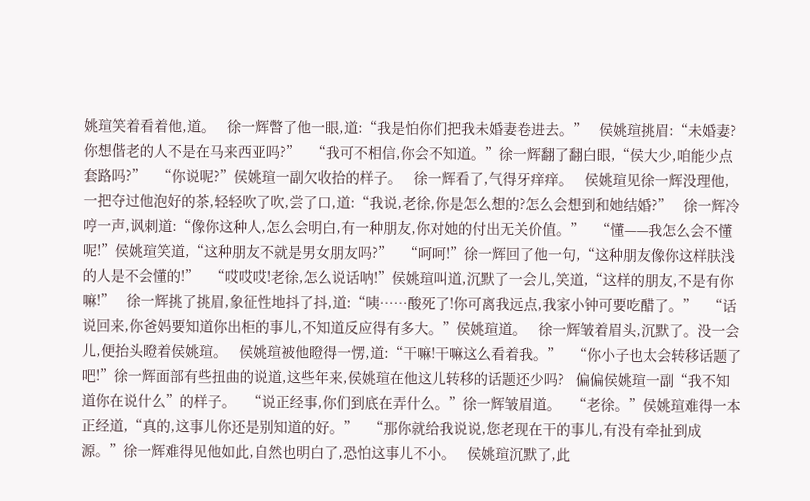姚瑄笑着看着他,道。   徐一辉瞥了他一眼,道:“我是怕你们把我未婚妻卷进去。”   侯姚瑄挑眉:“未婚妻?你想偕老的人不是在马来西亚吗?”   “我可不相信,你会不知道。”徐一辉翻了翻白眼,“侯大少,咱能少点套路吗?”   “你说呢?”侯姚瑄一副欠收拾的样子。   徐一辉看了,气得牙痒痒。   侯姚瑄见徐一辉没理他,一把夺过他泡好的茶,轻轻吹了吹,尝了口,道:“我说,老徐,你是怎么想的?怎么会想到和她结婚?”   徐一辉冷哼一声,讽刺道:“像你这种人,怎么会明白,有一种朋友,你对她的付出无关价值。”   “懂——我怎么会不懂呢!”侯姚瑄笑道,“这种朋友不就是男女朋友吗?”   “呵呵!”徐一辉回了他一句,“这种朋友像你这样肤浅的人是不会懂的!”   “哎哎哎!老徐,怎么说话呐!”侯姚瑄叫道,沉默了一会儿,笑道,“这样的朋友,不是有你嘛!”   徐一辉挑了挑眉,象征性地抖了抖,道:“咦……酸死了!你可离我远点,我家小钟可要吃醋了。”   “话说回来,你爸妈要知道你出柜的事儿,不知道反应得有多大。”侯姚瑄道。   徐一辉皱着眉头,沉默了。没一会儿,便抬头瞪着侯姚瑄。   侯姚瑄被他瞪得一愣,道:“干嘛!干嘛这么看着我。”   “你小子也太会转移话题了吧!”徐一辉面部有些扭曲的说道,这些年来,侯姚瑄在他这儿转移的话题还少吗?   偏偏侯姚瑄一副“我不知道你在说什么”的样子。   “说正经事,你们到底在弄什么。”徐一辉皱眉道。   “老徐。”侯姚瑄难得一本正经道,“真的,这事儿你还是别知道的好。”   “那你就给我说说,您老现在干的事儿,有没有牵扯到成源。”徐一辉难得见他如此,自然也明白了,恐怕这事儿不小。   侯姚瑄沉默了,此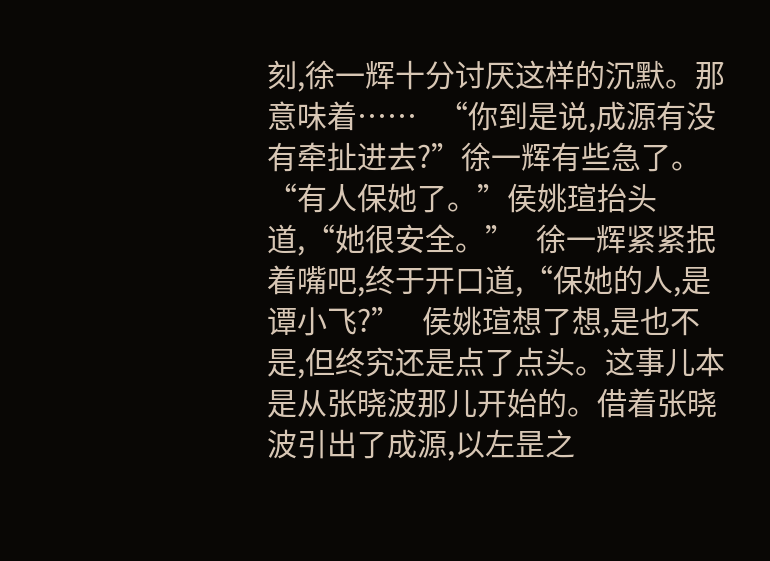刻,徐一辉十分讨厌这样的沉默。那意味着……   “你到是说,成源有没有牵扯进去?”徐一辉有些急了。   “有人保她了。”侯姚瑄抬头道,“她很安全。”   徐一辉紧紧抿着嘴吧,终于开口道,“保她的人,是谭小飞?”   侯姚瑄想了想,是也不是,但终究还是点了点头。这事儿本是从张晓波那儿开始的。借着张晓波引出了成源,以左昰之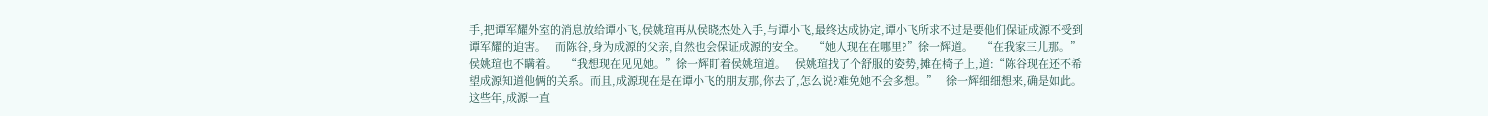手,把谭军耀外室的消息放给谭小飞,侯姚瑄再从侯晓杰处入手,与谭小飞,最终达成协定,谭小飞所求不过是要他们保证成源不受到谭军耀的迫害。   而陈谷,身为成源的父亲,自然也会保证成源的安全。   “她人现在在哪里?”徐一辉道。   “在我家三儿那。”侯姚瑄也不瞒着。   “我想现在见见她。”徐一辉盯着侯姚瑄道。   侯姚瑄找了个舒服的姿势,摊在椅子上,道:“陈谷现在还不希望成源知道他俩的关系。而且,成源现在是在谭小飞的朋友那,你去了,怎么说?难免她不会多想。”   徐一辉细细想来,确是如此。   这些年,成源一直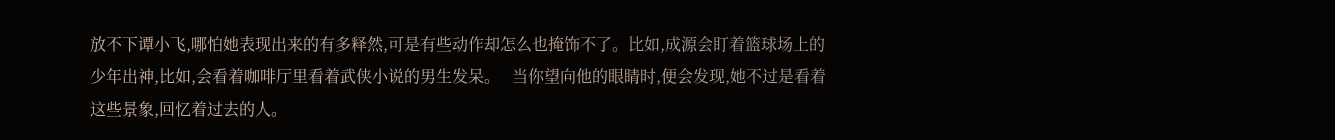放不下谭小飞,哪怕她表现出来的有多释然,可是有些动作却怎么也掩饰不了。比如,成源会盯着篮球场上的少年出神,比如,会看着咖啡厅里看着武侠小说的男生发呆。   当你望向他的眼睛时,便会发现,她不过是看着这些景象,回忆着过去的人。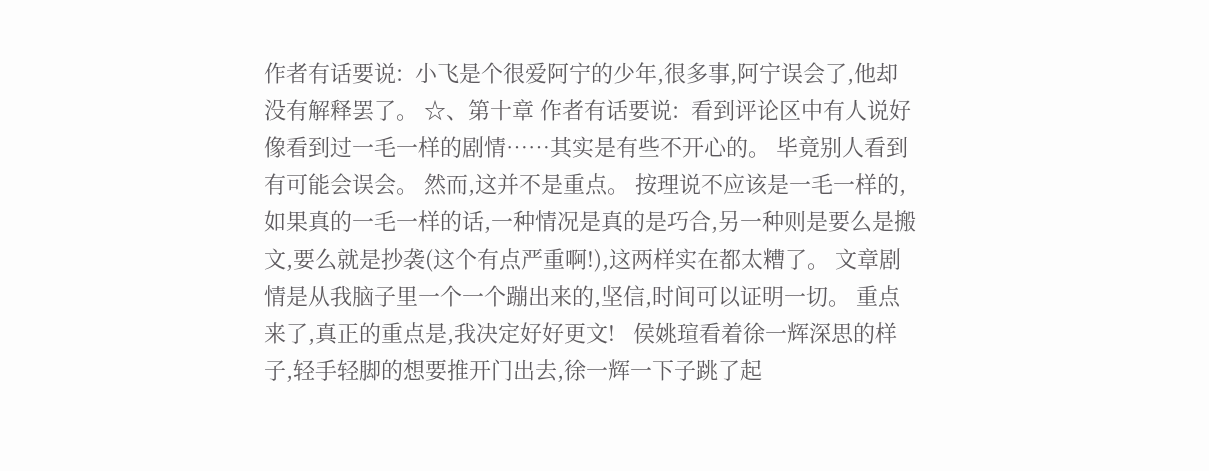作者有话要说:  小飞是个很爱阿宁的少年,很多事,阿宁误会了,他却没有解释罢了。 ☆、第十章 作者有话要说:  看到评论区中有人说好像看到过一毛一样的剧情……其实是有些不开心的。 毕竟别人看到有可能会误会。 然而,这并不是重点。 按理说不应该是一毛一样的,如果真的一毛一样的话,一种情况是真的是巧合,另一种则是要么是搬文,要么就是抄袭(这个有点严重啊!),这两样实在都太糟了。 文章剧情是从我脑子里一个一个蹦出来的,坚信,时间可以证明一切。 重点来了,真正的重点是,我决定好好更文!   侯姚瑄看着徐一辉深思的样子,轻手轻脚的想要推开门出去,徐一辉一下子跳了起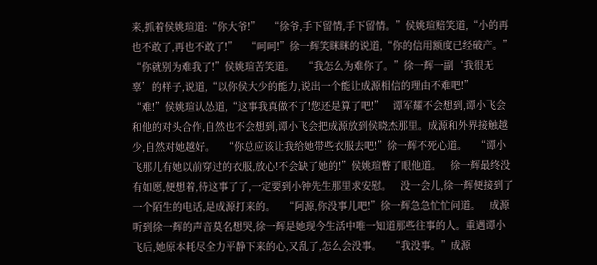来,抓着侯姚瑄道:“你大爷!”   “徐爷,手下留情,手下留情。”侯姚瑄赔笑道,“小的再也不敢了,再也不敢了!”   “呵呵!”徐一辉笑眯眯的说道,“你的信用额度已经破产。”   “你就别为难我了!”侯姚瑄苦笑道。   “我怎么为难你了。”徐一辉一副‘我很无辜’的样子,说道,“以你侯大少的能力,说出一个能让成源相信的理由不难吧!”   “难!”侯姚瑄认怂道,“这事我真做不了!您还是算了吧!”   谭军耀不会想到,谭小飞会和他的对头合作,自然也不会想到,谭小飞会把成源放到侯晓杰那里。成源和外界接触越少,自然对她越好。   “你总应该让我给她带些衣服去吧!”徐一辉不死心道。   “谭小飞那儿有她以前穿过的衣服,放心!不会缺了她的!”侯姚瑄瞥了眼他道。   徐一辉最终没有如愿,便想着,待这事了了,一定要到小钟先生那里求安慰。   没一会儿,徐一辉便接到了一个陌生的电话,是成源打来的。   “阿源,你没事儿吧!”徐一辉急急忙忙问道。   成源听到徐一辉的声音莫名想哭,徐一辉是她现今生活中唯一知道那些往事的人。重遇谭小飞后,她原本耗尽全力平静下来的心,又乱了,怎么会没事。   “我没事。”成源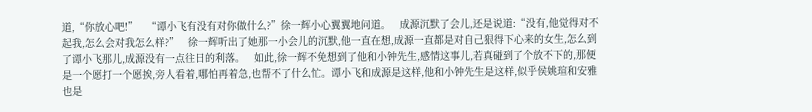道,“你放心吧!”   “谭小飞有没有对你做什么?”徐一辉小心翼翼地问道。   成源沉默了会儿,还是说道:“没有,他觉得对不起我,怎么会对我怎么样?”   徐一辉听出了她那一小会儿的沉默,他一直在想,成源一直都是对自己狠得下心来的女生,怎么到了谭小飞那儿,成源没有一点往日的利落。   如此,徐一辉不免想到了他和小钟先生,感情这事儿,若真碰到了个放不下的,那便是一个愿打一个愿挨,旁人看着,哪怕再着急,也帮不了什么忙。谭小飞和成源是这样,他和小钟先生是这样,似乎侯姚瑄和安雅也是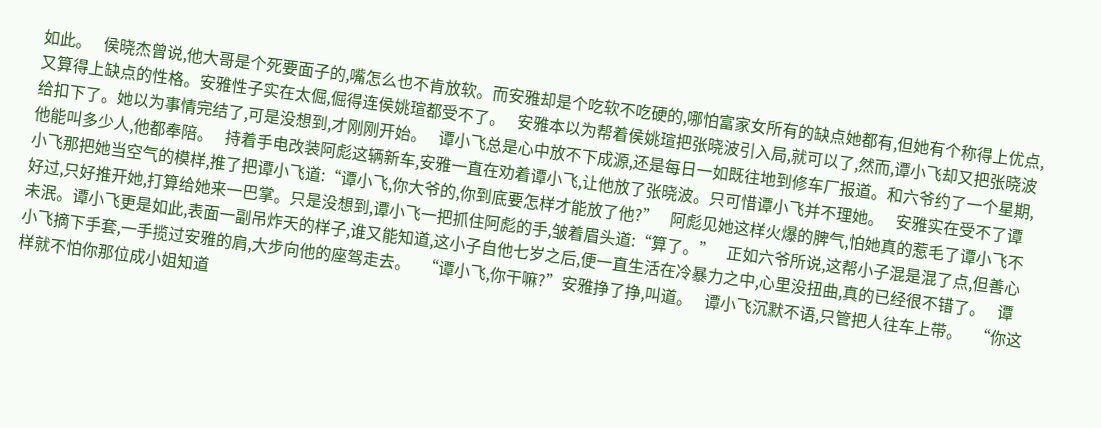如此。   侯晓杰曾说,他大哥是个死要面子的,嘴怎么也不肯放软。而安雅却是个吃软不吃硬的,哪怕富家女所有的缺点她都有,但她有个称得上优点,又算得上缺点的性格。安雅性子实在太倔,倔得连侯姚瑄都受不了。   安雅本以为帮着侯姚瑄把张晓波引入局,就可以了,然而,谭小飞却又把张晓波给扣下了。她以为事情完结了,可是没想到,才刚刚开始。   谭小飞总是心中放不下成源,还是每日一如既往地到修车厂报道。和六爷约了一个星期,他能叫多少人,他都奉陪。   持着手电改装阿彪这辆新车,安雅一直在劝着谭小飞,让他放了张晓波。只可惜谭小飞并不理她。   安雅实在受不了谭小飞那把她当空气的模样,推了把谭小飞道:“谭小飞,你大爷的,你到底要怎样才能放了他?”   阿彪见她这样火爆的脾气,怕她真的惹毛了谭小飞不好过,只好推开她,打算给她来一巴掌。只是没想到,谭小飞一把抓住阿彪的手,皱着眉头道:“算了。”   正如六爷所说,这帮小子混是混了点,但善心未泯。谭小飞更是如此,表面一副吊炸天的样子,谁又能知道,这小子自他七岁之后,便一直生活在冷暴力之中,心里没扭曲,真的已经很不错了。   谭小飞摘下手套,一手揽过安雅的肩,大步向他的座驾走去。   “谭小飞,你干嘛?”安雅挣了挣,叫道。   谭小飞沉默不语,只管把人往车上带。   “你这样就不怕你那位成小姐知道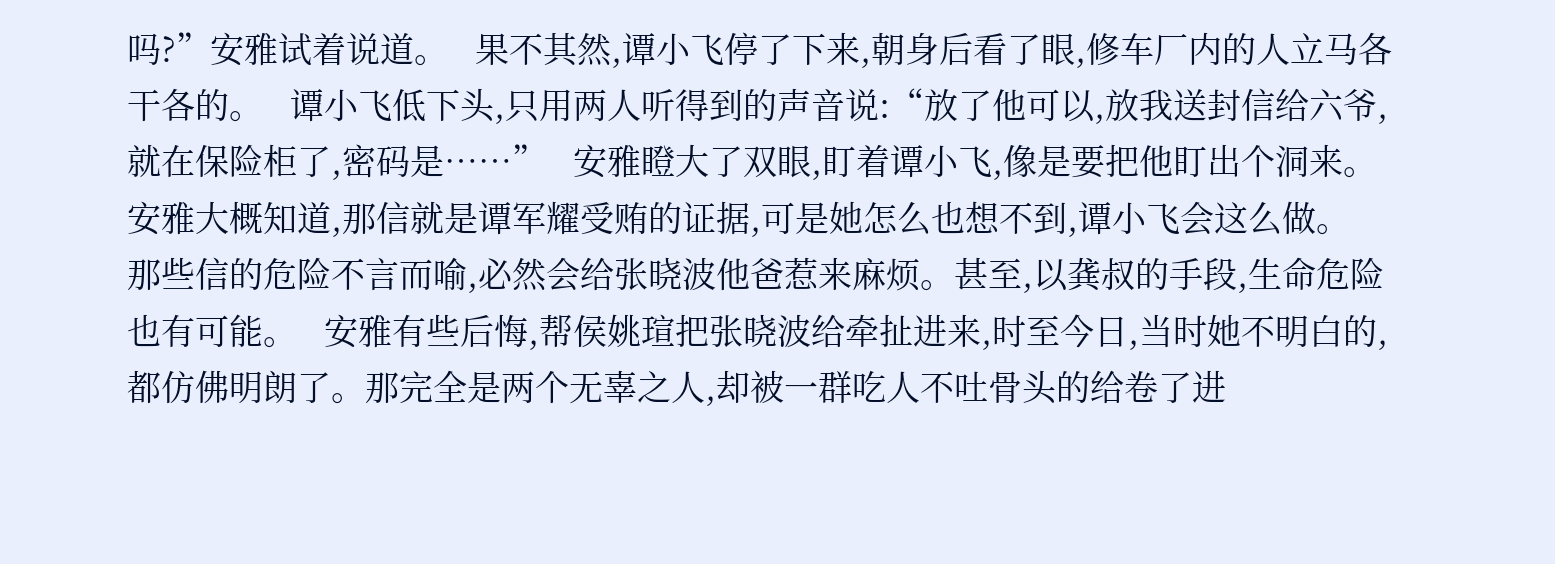吗?”安雅试着说道。   果不其然,谭小飞停了下来,朝身后看了眼,修车厂内的人立马各干各的。   谭小飞低下头,只用两人听得到的声音说:“放了他可以,放我送封信给六爷,就在保险柜了,密码是……”   安雅瞪大了双眼,盯着谭小飞,像是要把他盯出个洞来。   安雅大概知道,那信就是谭军耀受贿的证据,可是她怎么也想不到,谭小飞会这么做。   那些信的危险不言而喻,必然会给张晓波他爸惹来麻烦。甚至,以龚叔的手段,生命危险也有可能。   安雅有些后悔,帮侯姚瑄把张晓波给牵扯进来,时至今日,当时她不明白的,都仿佛明朗了。那完全是两个无辜之人,却被一群吃人不吐骨头的给卷了进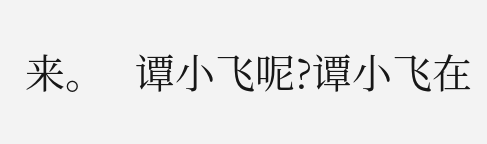来。   谭小飞呢?谭小飞在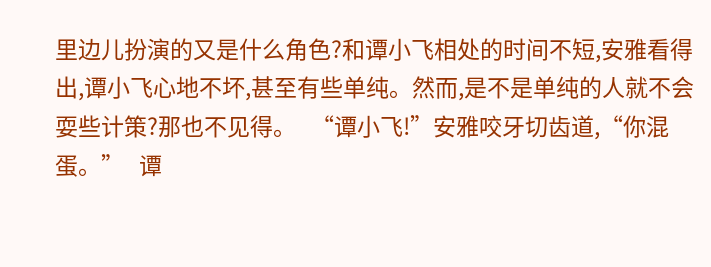里边儿扮演的又是什么角色?和谭小飞相处的时间不短,安雅看得出,谭小飞心地不坏,甚至有些单纯。然而,是不是单纯的人就不会耍些计策?那也不见得。   “谭小飞!”安雅咬牙切齿道,“你混蛋。”   谭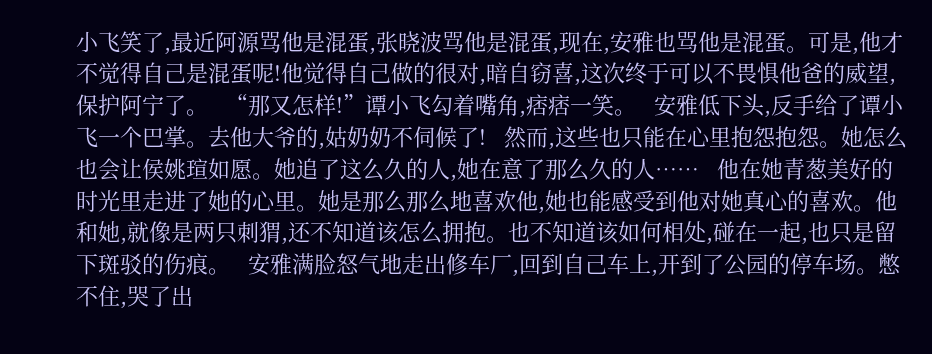小飞笑了,最近阿源骂他是混蛋,张晓波骂他是混蛋,现在,安雅也骂他是混蛋。可是,他才不觉得自己是混蛋呢!他觉得自己做的很对,暗自窃喜,这次终于可以不畏惧他爸的威望,保护阿宁了。   “那又怎样!”谭小飞勾着嘴角,痞痞一笑。   安雅低下头,反手给了谭小飞一个巴掌。去他大爷的,姑奶奶不伺候了!   然而,这些也只能在心里抱怨抱怨。她怎么也会让侯姚瑄如愿。她追了这么久的人,她在意了那么久的人……   他在她青葱美好的时光里走进了她的心里。她是那么那么地喜欢他,她也能感受到他对她真心的喜欢。他和她,就像是两只刺猬,还不知道该怎么拥抱。也不知道该如何相处,碰在一起,也只是留下斑驳的伤痕。   安雅满脸怒气地走出修车厂,回到自己车上,开到了公园的停车场。憋不住,哭了出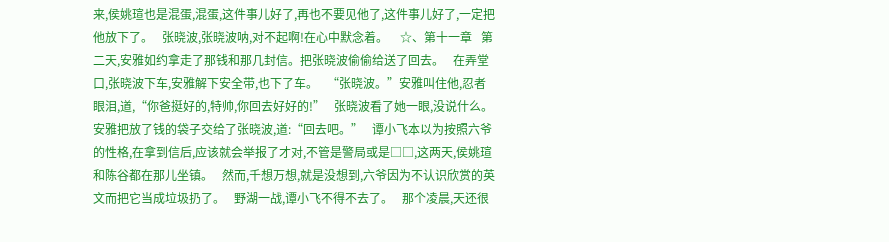来,侯姚瑄也是混蛋,混蛋,这件事儿好了,再也不要见他了,这件事儿好了,一定把他放下了。   张晓波,张晓波呐,对不起啊!在心中默念着。    ☆、第十一章   第二天,安雅如约拿走了那钱和那几封信。把张晓波偷偷给送了回去。   在弄堂口,张晓波下车,安雅解下安全带,也下了车。   “张晓波。”安雅叫住他,忍者眼泪,道,“你爸挺好的,特帅,你回去好好的!”   张晓波看了她一眼,没说什么。安雅把放了钱的袋子交给了张晓波,道:“回去吧。”   谭小飞本以为按照六爷的性格,在拿到信后,应该就会举报了才对,不管是警局或是□□,这两天,侯姚瑄和陈谷都在那儿坐镇。   然而,千想万想,就是没想到,六爷因为不认识欣赏的英文而把它当成垃圾扔了。   野湖一战,谭小飞不得不去了。   那个凌晨,天还很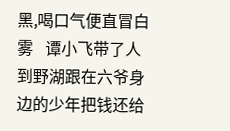黑,喝口气便直冒白雾   谭小飞带了人到野湖跟在六爷身边的少年把钱还给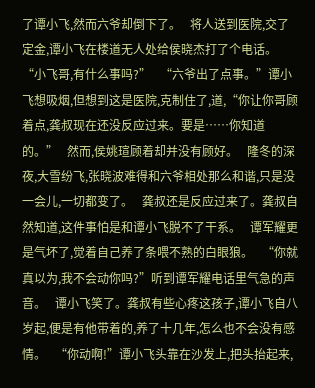了谭小飞,然而六爷却倒下了。   将人送到医院,交了定金,谭小飞在楼道无人处给侯晓杰打了个电话。   “小飞哥,有什么事吗?”   “六爷出了点事。”谭小飞想吸烟,但想到这是医院,克制住了,道,“你让你哥顾着点,龚叔现在还没反应过来。要是……你知道的。”   然而,侯姚瑄顾着却并没有顾好。   隆冬的深夜,大雪纷飞,张晓波难得和六爷相处那么和谐,只是没一会儿,一切都变了。   龚叔还是反应过来了。龚叔自然知道,这件事怕是和谭小飞脱不了干系。   谭军耀更是气坏了,觉着自己养了条喂不熟的白眼狼。   “你就真以为,我不会动你吗?”听到谭军耀电话里气急的声音。   谭小飞笑了。龚叔有些心疼这孩子,谭小飞自八岁起,便是有他带着的,养了十几年,怎么也不会没有感情。   “你动啊!”谭小飞头靠在沙发上,把头抬起来,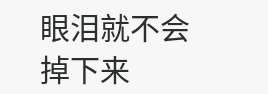眼泪就不会掉下来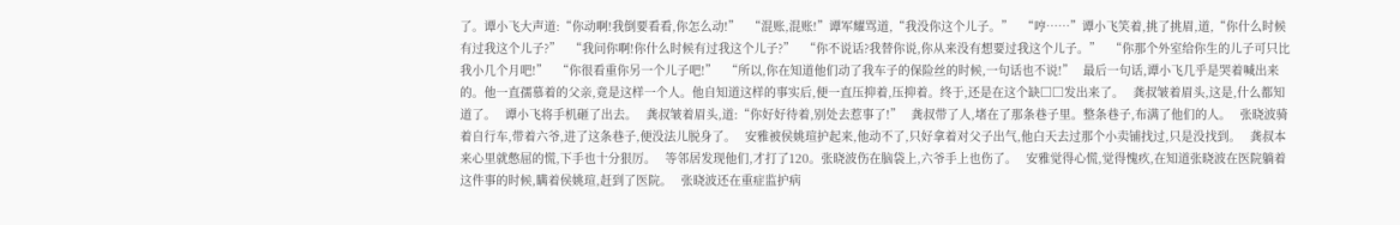了。谭小飞大声道:“你动啊!我倒要看看,你怎么动!”   “混账,混账!”谭军耀骂道,“我没你这个儿子。”   “哼……”谭小飞笑着,挑了挑眉,道,“你什么时候有过我这个儿子?”   “我问你啊!你什么时候有过我这个儿子?”   “你不说话?我替你说,你从来没有想要过我这个儿子。”   “你那个外室给你生的儿子可只比我小几个月吧!”   “你很看重你另一个儿子吧!”   “所以,你在知道他们动了我车子的保险丝的时候,一句话也不说!”   最后一句话,谭小飞几乎是哭着喊出来的。他一直孺慕着的父亲,竟是这样一个人。他自知道这样的事实后,便一直压抑着,压抑着。终于,还是在这个缺□□发出来了。   龚叔皱着眉头,这是,什么都知道了。   谭小飞将手机砸了出去。   龚叔皱着眉头,道:“你好好待着,别处去惹事了!”   龚叔带了人,堵在了那条巷子里。整条巷子,布满了他们的人。   张晓波骑着自行车,带着六爷,进了这条巷子,便没法儿脱身了。   安雅被侯姚瑄护起来,他动不了,只好拿着对父子出气,他白天去过那个小卖铺找过,只是没找到。   龚叔本来心里就憋屈的慌,下手也十分狠厉。   等邻居发现他们,才打了120。张晓波伤在脑袋上,六爷手上也伤了。   安雅觉得心慌,觉得愧疚,在知道张晓波在医院躺着这件事的时候,瞒着侯姚瑄,赶到了医院。   张晓波还在重症监护病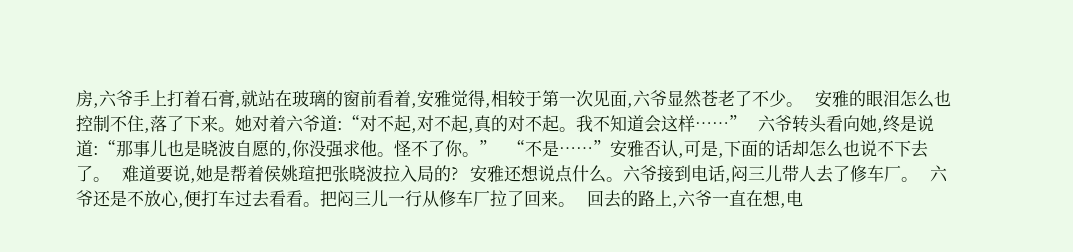房,六爷手上打着石膏,就站在玻璃的窗前看着,安雅觉得,相较于第一次见面,六爷显然苍老了不少。   安雅的眼泪怎么也控制不住,落了下来。她对着六爷道:“对不起,对不起,真的对不起。我不知道会这样……”   六爷转头看向她,终是说道:“那事儿也是晓波自愿的,你没强求他。怪不了你。”   “不是……”安雅否认,可是,下面的话却怎么也说不下去了。   难道要说,她是帮着侯姚瑄把张晓波拉入局的?   安雅还想说点什么。六爷接到电话,闷三儿带人去了修车厂。   六爷还是不放心,便打车过去看看。把闷三儿一行从修车厂拉了回来。   回去的路上,六爷一直在想,电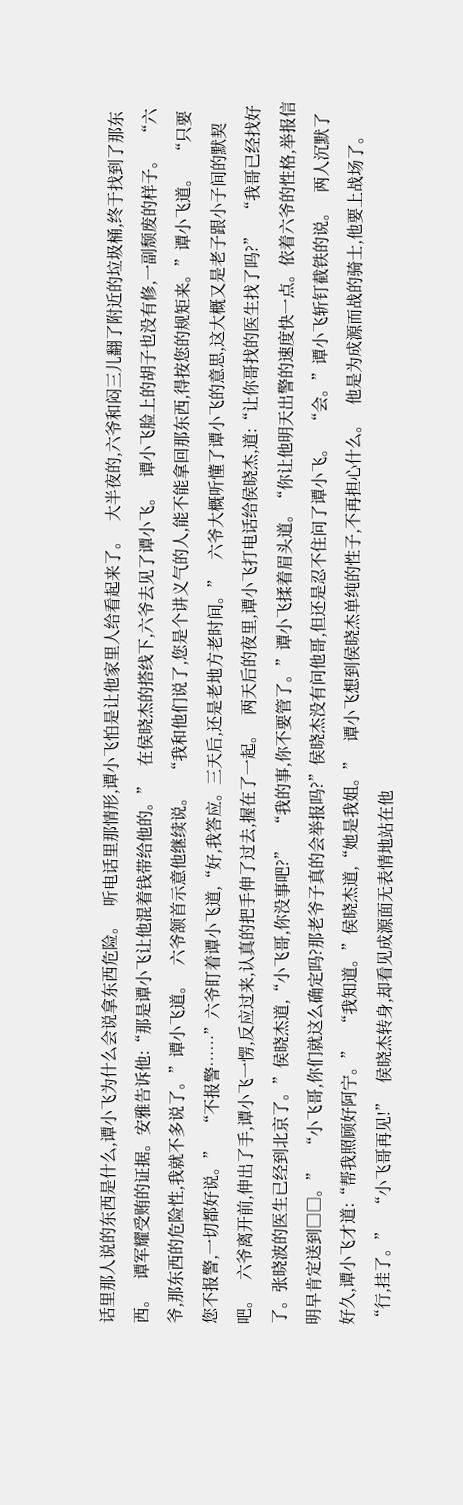话里那人说的东西是什么,谭小飞为什么会说拿东西危险。   听电话里那情形,谭小飞怕是让他家里人给看起来了。   大半夜的,六爷和闷三儿翻了附近的垃圾桶,终于找到了那东西。   谭军耀受贿的证据。安雅告诉他:“那是谭小飞让他混着钱带给他的。”   在侯晓杰的搭线下,六爷去见了谭小飞。   谭小飞脸上的胡子也没有修,一副颓废的样子。   “六爷,那东西的危险性,我就不多说了。”谭小飞道。   六爷颔首示意他继续说。   “我和他们说了,您是个讲义气的人,能不能拿回那东西,得按您的规矩来。”谭小飞道。   “只要您不报警,一切都好说。”   “不报警……”六爷盯着谭小飞道,“好,我答应。三天后,还是老地方老时间。”   六爷大概听懂了谭小飞的意思,这大概又是老子跟小子间的默契吧。   六爷离开前,伸出了手,谭小飞一愣,反应过来,认真的把手伸了过去,握在了一起。   两天后的夜里,谭小飞打电话给侯晓杰,道:“让你哥找的医生找了吗?”   “我哥已经找好了。张晓波的医生已经到北京了。”侯晓杰道,“小飞哥,你没事吧?”   “我的事,你不要管了。”谭小飞揉着眉头道。“你让他明天出警的速度快一点。依着六爷的性格,举报信明早肯定送到□□。”   “小飞哥,你们就这么确定吗?那老爷子真的会举报吗?”侯晓杰没有问他哥,但还是忍不住问了谭小飞。   “会。”谭小飞斩钉截铁的说。   两人沉默了好久,谭小飞才道:“帮我照顾好阿宁。”   “我知道。”侯晓杰道,“她是我姐。”   谭小飞想到侯晓杰单纯的性子,不再担心什么。   他是为成源而战的骑士,他要上战场了。   “行,挂了。”   “小飞哥再见!”   侯晓杰转身,却看见成源面无表情地站在他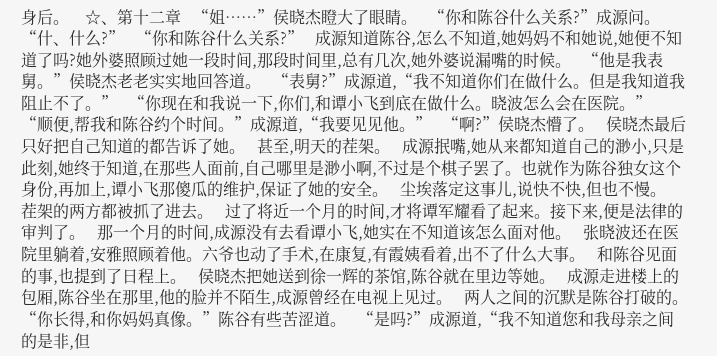身后。    ☆、第十二章   “姐……”侯晓杰瞪大了眼睛。   “你和陈谷什么关系?”成源问。   “什、什么?”   “你和陈谷什么关系?”   成源知道陈谷,怎么不知道,她妈妈不和她说,她便不知道了吗?她外婆照顾过她一段时间,那段时间里,总有几次,她外婆说漏嘴的时候。   “他是我表舅。”侯晓杰老老实实地回答道。   “表舅?”成源道,“我不知道你们在做什么。但是我知道我阻止不了。”   “你现在和我说一下,你们,和谭小飞到底在做什么。晓波怎么会在医院。”   “顺便,帮我和陈谷约个时间。”成源道,“我要见见他。”   “啊?”侯晓杰懵了。   侯晓杰最后只好把自己知道的都告诉了她。   甚至,明天的茬架。   成源抿嘴,她从来都知道自己的渺小,只是此刻,她终于知道,在那些人面前,自己哪里是渺小啊,不过是个棋子罢了。也就作为陈谷独女这个身份,再加上,谭小飞那傻瓜的维护,保证了她的安全。   尘埃落定这事儿,说快不快,但也不慢。   茬架的两方都被抓了进去。   过了将近一个月的时间,才将谭军耀看了起来。接下来,便是法律的审判了。   那一个月的时间,成源没有去看谭小飞,她实在不知道该怎么面对他。   张晓波还在医院里躺着,安雅照顾着他。六爷也动了手术,在康复,有霞姨看着,出不了什么大事。   和陈谷见面的事,也提到了日程上。   侯晓杰把她送到徐一辉的茶馆,陈谷就在里边等她。   成源走进楼上的包厢,陈谷坐在那里,他的脸并不陌生,成源曾经在电视上见过。   两人之间的沉默是陈谷打破的。   “你长得,和你妈妈真像。”陈谷有些苦涩道。   “是吗?”成源道,“我不知道您和我母亲之间的是非,但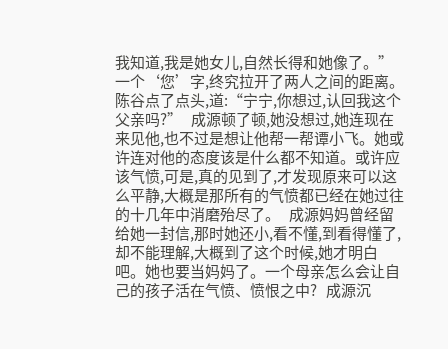我知道,我是她女儿,自然长得和她像了。”   一个‘您’字,终究拉开了两人之间的距离。   陈谷点了点头,道:“宁宁,你想过,认回我这个父亲吗?”   成源顿了顿,她没想过,她连现在来见他,也不过是想让他帮一帮谭小飞。她或许连对他的态度该是什么都不知道。或许应该气愤,可是,真的见到了,才发现原来可以这么平静,大概是那所有的气愤都已经在她过往的十几年中消磨殆尽了。   成源妈妈曾经留给她一封信,那时她还小,看不懂,到看得懂了,却不能理解,大概到了这个时候,她才明白吧。她也要当妈妈了。一个母亲怎么会让自己的孩子活在气愤、愤恨之中?   成源沉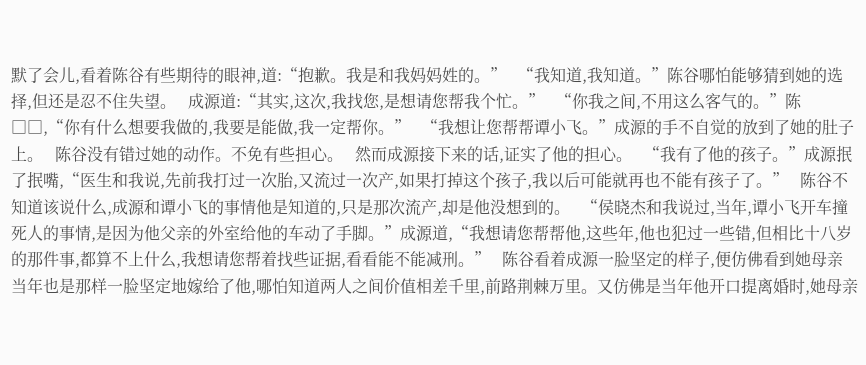默了会儿,看着陈谷有些期待的眼神,道:“抱歉。我是和我妈妈姓的。”   “我知道,我知道。”陈谷哪怕能够猜到她的选择,但还是忍不住失望。   成源道:“其实,这次,我找您,是想请您帮我个忙。”   “你我之间,不用这么客气的。”陈□□,“你有什么想要我做的,我要是能做,我一定帮你。”   “我想让您帮帮谭小飞。”成源的手不自觉的放到了她的肚子上。   陈谷没有错过她的动作。不免有些担心。   然而成源接下来的话,证实了他的担心。   “我有了他的孩子。”成源抿了抿嘴,“医生和我说,先前我打过一次胎,又流过一次产,如果打掉这个孩子,我以后可能就再也不能有孩子了。”   陈谷不知道该说什么,成源和谭小飞的事情他是知道的,只是那次流产,却是他没想到的。   “侯晓杰和我说过,当年,谭小飞开车撞死人的事情,是因为他父亲的外室给他的车动了手脚。”成源道,“我想请您帮帮他,这些年,他也犯过一些错,但相比十八岁的那件事,都算不上什么,我想请您帮着找些证据,看看能不能减刑。”   陈谷看着成源一脸坚定的样子,便仿佛看到她母亲当年也是那样一脸坚定地嫁给了他,哪怕知道两人之间价值相差千里,前路荆棘万里。又仿佛是当年他开口提离婚时,她母亲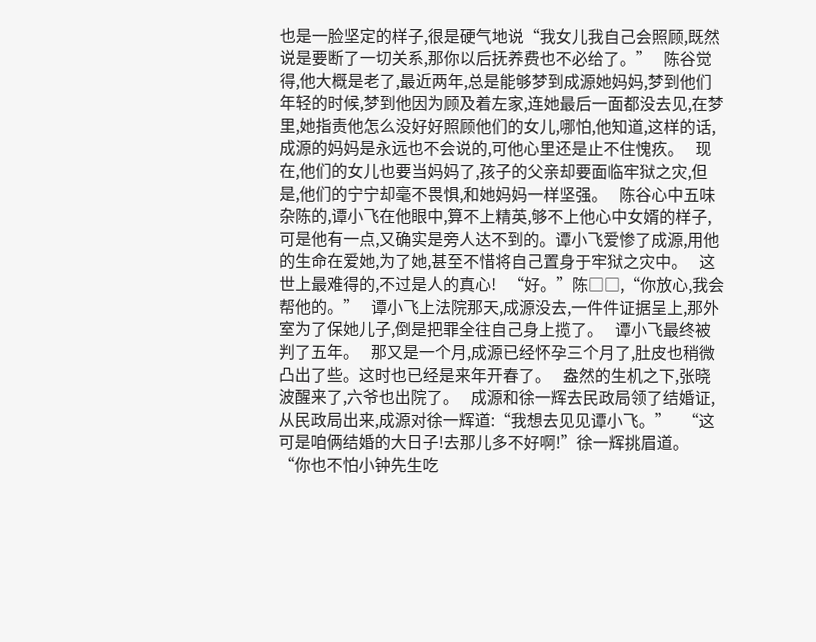也是一脸坚定的样子,很是硬气地说“我女儿我自己会照顾,既然说是要断了一切关系,那你以后抚养费也不必给了。”   陈谷觉得,他大概是老了,最近两年,总是能够梦到成源她妈妈,梦到他们年轻的时候,梦到他因为顾及着左家,连她最后一面都没去见,在梦里,她指责他怎么没好好照顾他们的女儿,哪怕,他知道,这样的话,成源的妈妈是永远也不会说的,可他心里还是止不住愧疚。   现在,他们的女儿也要当妈妈了,孩子的父亲却要面临牢狱之灾,但是,他们的宁宁却毫不畏惧,和她妈妈一样坚强。   陈谷心中五味杂陈的,谭小飞在他眼中,算不上精英,够不上他心中女婿的样子,可是他有一点,又确实是旁人达不到的。谭小飞爱惨了成源,用他的生命在爱她,为了她,甚至不惜将自己置身于牢狱之灾中。   这世上最难得的,不过是人的真心!   “好。”陈□□,“你放心,我会帮他的。”   谭小飞上法院那天,成源没去,一件件证据呈上,那外室为了保她儿子,倒是把罪全往自己身上揽了。   谭小飞最终被判了五年。   那又是一个月,成源已经怀孕三个月了,肚皮也稍微凸出了些。这时也已经是来年开春了。   盎然的生机之下,张晓波醒来了,六爷也出院了。   成源和徐一辉去民政局领了结婚证,从民政局出来,成源对徐一辉道:“我想去见见谭小飞。”   “这可是咱俩结婚的大日子!去那儿多不好啊!”徐一辉挑眉道。   “你也不怕小钟先生吃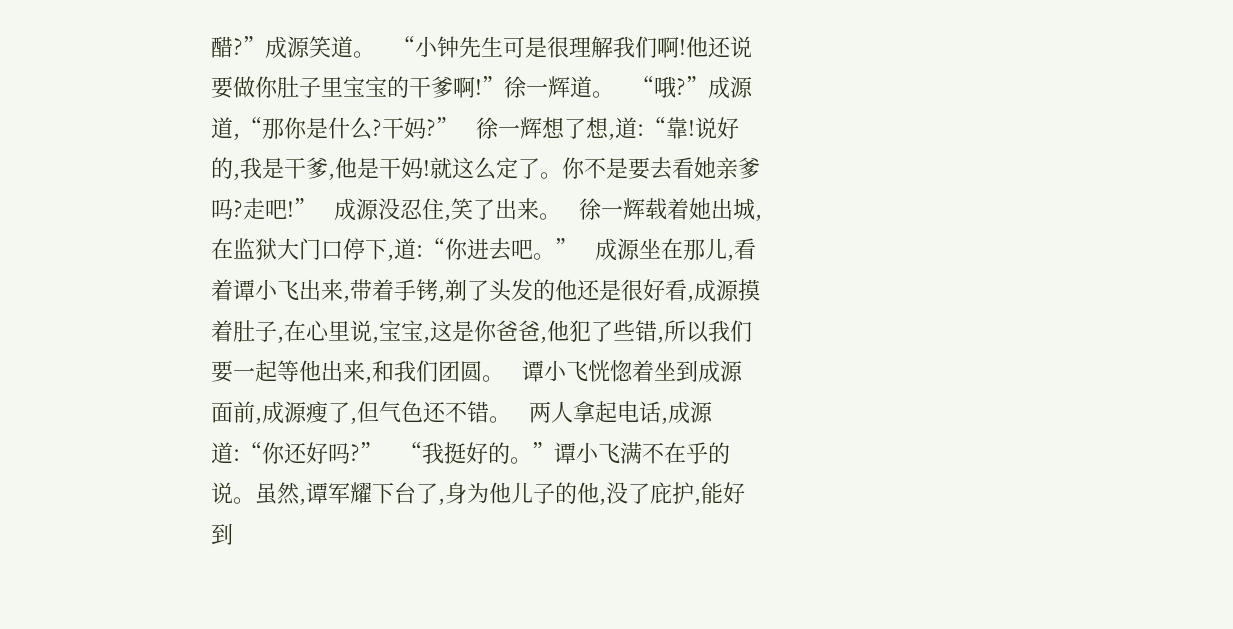醋?”成源笑道。   “小钟先生可是很理解我们啊!他还说要做你肚子里宝宝的干爹啊!”徐一辉道。   “哦?”成源道,“那你是什么?干妈?”   徐一辉想了想,道:“靠!说好的,我是干爹,他是干妈!就这么定了。你不是要去看她亲爹吗?走吧!”   成源没忍住,笑了出来。   徐一辉载着她出城,在监狱大门口停下,道:“你进去吧。”   成源坐在那儿,看着谭小飞出来,带着手铐,剃了头发的他还是很好看,成源摸着肚子,在心里说,宝宝,这是你爸爸,他犯了些错,所以我们要一起等他出来,和我们团圆。   谭小飞恍惚着坐到成源面前,成源瘦了,但气色还不错。   两人拿起电话,成源道:“你还好吗?”   “我挺好的。”谭小飞满不在乎的说。虽然,谭军耀下台了,身为他儿子的他,没了庇护,能好到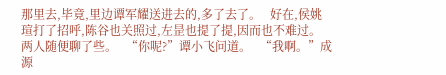那里去,毕竟,里边谭军耀送进去的,多了去了。   好在,侯姚瑄打了招呼,陈谷也关照过,左昰也提了提,因而也不难过。   两人随便聊了些。   “你呢?”谭小飞问道。   “我啊。”成源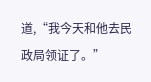道,“我今天和他去民政局领证了。”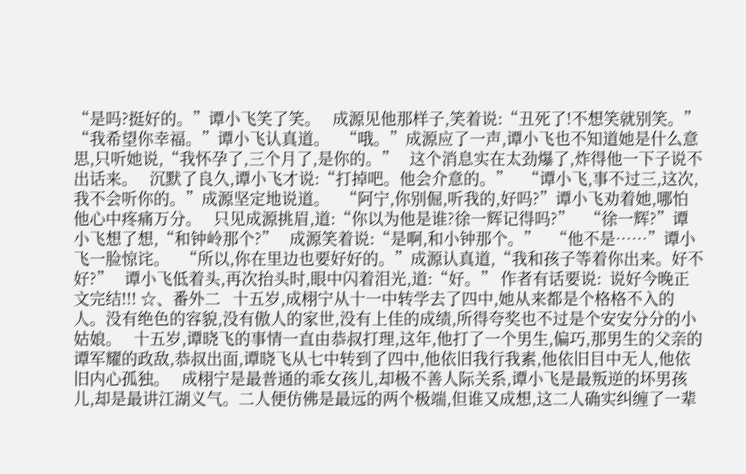“是吗?挺好的。”谭小飞笑了笑。   成源见他那样子,笑着说:“丑死了!不想笑就别笑。”   “我希望你幸福。”谭小飞认真道。   “哦。”成源应了一声,谭小飞也不知道她是什么意思,只听她说,“我怀孕了,三个月了,是你的。”   这个消息实在太劲爆了,炸得他一下子说不出话来。   沉默了良久,谭小飞才说:“打掉吧。他会介意的。”   “谭小飞,事不过三,这次,我不会听你的。”成源坚定地说道。   “阿宁,你别倔,听我的,好吗?”谭小飞劝着她,哪怕他心中疼痛万分。   只见成源挑眉,道:“你以为他是谁?徐一辉记得吗?”   “徐一辉?”谭小飞想了想,“和钟岭那个?”   成源笑着说:“是啊,和小钟那个。”   “他不是……”谭小飞一脸惊诧。   “所以,你在里边也要好好的。”成源认真道,“我和孩子等着你出来。好不好?”   谭小飞低着头,再次抬头时,眼中闪着泪光,道:“好。” 作者有话要说:  说好今晚正文完结!!! ☆、番外二   十五岁,成栩宁从十一中转学去了四中,她从来都是个格格不入的人。没有绝色的容貌,没有傲人的家世,没有上佳的成绩,所得夸奖也不过是个安安分分的小姑娘。   十五岁,谭晓飞的事情一直由恭叔打理,这年,他打了一个男生,偏巧,那男生的父亲的谭军耀的政敌,恭叔出面,谭晓飞从七中转到了四中,他依旧我行我素,他依旧目中无人,他依旧内心孤独。   成栩宁是最普通的乖女孩儿,却极不善人际关系,谭小飞是最叛逆的坏男孩儿,却是最讲江湖义气。二人便仿佛是最远的两个极端,但谁又成想,这二人确实纠缠了一辈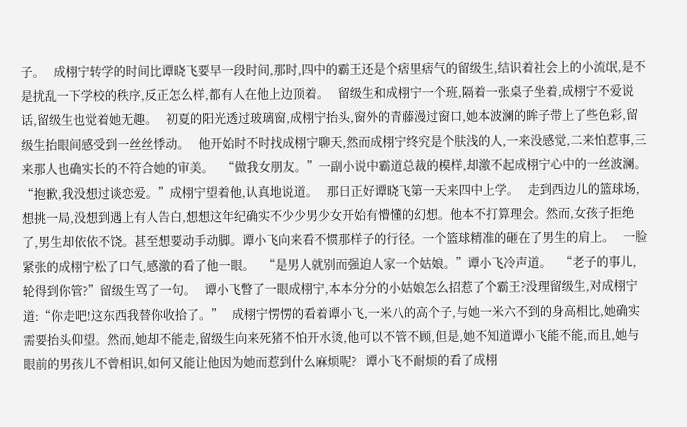子。   成栩宁转学的时间比谭晓飞要早一段时间,那时,四中的霸王还是个痞里痞气的留级生,结识着社会上的小流氓,是不是扰乱一下学校的秩序,反正怎么样,都有人在他上边顶着。   留级生和成栩宁一个班,隔着一张桌子坐着,成栩宁不爱说话,留级生也觉着她无趣。   初夏的阳光透过玻璃窗,成栩宁抬头,窗外的青藤漫过窗口,她本波澜的眸子带上了些色彩,留级生抬眼间感受到一丝丝悸动。   他开始时不时找成栩宁聊天,然而成栩宁终究是个肤浅的人,一来没感觉,二来怕惹事,三来那人也确实长的不符合她的审美。   “做我女朋友。”一副小说中霸道总裁的模样,却激不起成栩宁心中的一丝波澜。   “抱歉,我没想过谈恋爱。”成栩宁望着他,认真地说道。   那日正好谭晓飞第一天来四中上学。   走到西边儿的篮球场,想挑一局,没想到遇上有人告白,想想这年纪确实不少少男少女开始有懵懂的幻想。他本不打算理会。然而,女孩子拒绝了,男生却依依不饶。甚至想要动手动脚。谭小飞向来看不惯那样子的行径。一个篮球精准的砸在了男生的肩上。   一脸紧张的成栩宁松了口气,感激的看了他一眼。   “是男人就别而强迫人家一个姑娘。”谭小飞冷声道。   “老子的事儿,轮得到你管?”留级生骂了一句。   谭小飞瞥了一眼成栩宁,本本分分的小姑娘怎么招惹了个霸王?没理留级生,对成栩宁道:“你走吧!这东西我替你收拾了。”   成栩宁愣愣的看着谭小飞,一米八的高个子,与她一米六不到的身高相比,她确实需要抬头仰望。然而,她却不能走,留级生向来死猪不怕开水烫,他可以不管不顾,但是,她不知道谭小飞能不能,而且,她与眼前的男孩儿不曾相识,如何又能让他因为她而惹到什么麻烦呢?   谭小飞不耐烦的看了成栩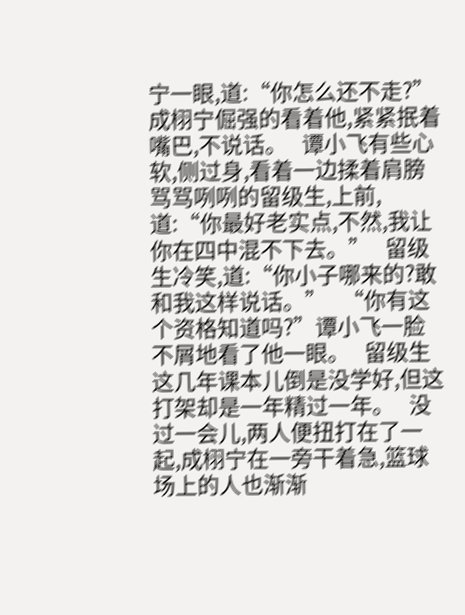宁一眼,道:“你怎么还不走?”   成栩宁倔强的看着他,紧紧抿着嘴巴,不说话。   谭小飞有些心软,侧过身,看着一边揉着肩膀骂骂咧咧的留级生,上前,道:“你最好老实点,不然,我让你在四中混不下去。”   留级生冷笑,道:“你小子哪来的?敢和我这样说话。”   “你有这个资格知道吗?”谭小飞一脸不屑地看了他一眼。   留级生这几年课本儿倒是没学好,但这打架却是一年精过一年。   没过一会儿,两人便扭打在了一起,成栩宁在一旁干着急,篮球场上的人也渐渐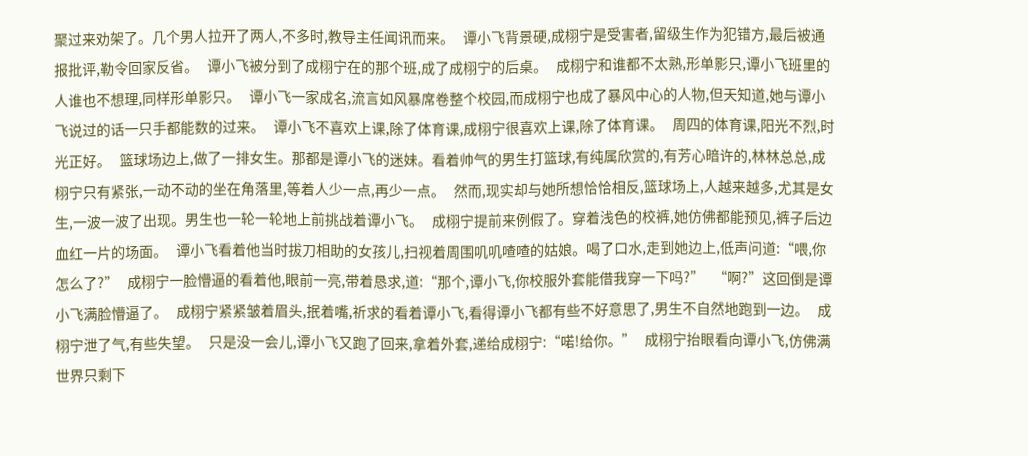聚过来劝架了。几个男人拉开了两人,不多时,教导主任闻讯而来。   谭小飞背景硬,成栩宁是受害者,留级生作为犯错方,最后被通报批评,勒令回家反省。   谭小飞被分到了成栩宁在的那个班,成了成栩宁的后桌。   成栩宁和谁都不太熟,形单影只,谭小飞班里的人谁也不想理,同样形单影只。   谭小飞一家成名,流言如风暴席卷整个校园,而成栩宁也成了暴风中心的人物,但天知道,她与谭小飞说过的话一只手都能数的过来。   谭小飞不喜欢上课,除了体育课,成栩宁很喜欢上课,除了体育课。   周四的体育课,阳光不烈,时光正好。   篮球场边上,做了一排女生。那都是谭小飞的迷妹。看着帅气的男生打篮球,有纯属欣赏的,有芳心暗许的,林林总总,成栩宁只有紧张,一动不动的坐在角落里,等着人少一点,再少一点。   然而,现实却与她所想恰恰相反,篮球场上,人越来越多,尤其是女生,一波一波了出现。男生也一轮一轮地上前挑战着谭小飞。   成栩宁提前来例假了。穿着浅色的校裤,她仿佛都能预见,裤子后边血红一片的场面。   谭小飞看着他当时拔刀相助的女孩儿,扫视着周围叽叽喳喳的姑娘。喝了口水,走到她边上,低声问道:“喂,你怎么了?”   成栩宁一脸懵逼的看着他,眼前一亮,带着恳求,道:“那个,谭小飞,你校服外套能借我穿一下吗?”   “啊?”这回倒是谭小飞满脸懵逼了。   成栩宁紧紧皱着眉头,抿着嘴,祈求的看着谭小飞,看得谭小飞都有些不好意思了,男生不自然地跑到一边。   成栩宁泄了气,有些失望。   只是没一会儿,谭小飞又跑了回来,拿着外套,递给成栩宁:“喏!给你。”   成栩宁抬眼看向谭小飞,仿佛满世界只剩下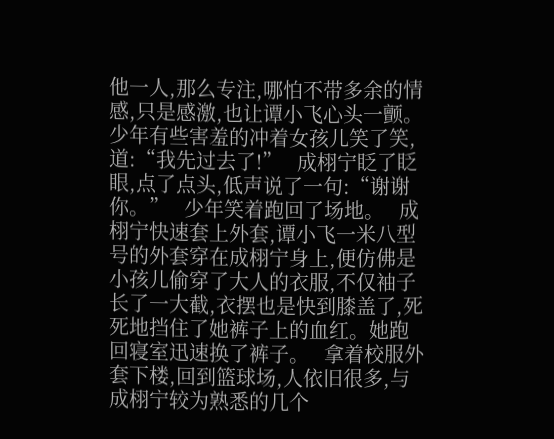他一人,那么专注,哪怕不带多余的情感,只是感激,也让谭小飞心头一颤。   少年有些害羞的冲着女孩儿笑了笑,道:“我先过去了!”   成栩宁眨了眨眼,点了点头,低声说了一句:“谢谢你。”   少年笑着跑回了场地。   成栩宁快速套上外套,谭小飞一米八型号的外套穿在成栩宁身上,便仿佛是小孩儿偷穿了大人的衣服,不仅袖子长了一大截,衣摆也是快到膝盖了,死死地挡住了她裤子上的血红。她跑回寝室迅速换了裤子。   拿着校服外套下楼,回到篮球场,人依旧很多,与成栩宁较为熟悉的几个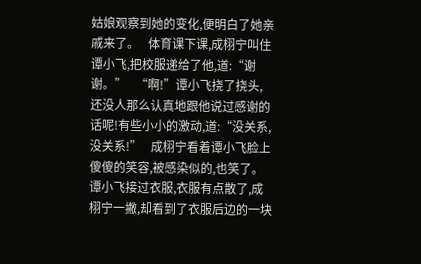姑娘观察到她的变化,便明白了她亲戚来了。   体育课下课,成栩宁叫住谭小飞,把校服递给了他,道:“谢谢。”   “啊!”谭小飞挠了挠头,还没人那么认真地跟他说过感谢的话呢!有些小小的激动,道:“没关系,没关系!”   成栩宁看着谭小飞脸上傻傻的笑容,被感染似的,也笑了。   谭小飞接过衣服,衣服有点散了,成栩宁一撇,却看到了衣服后边的一块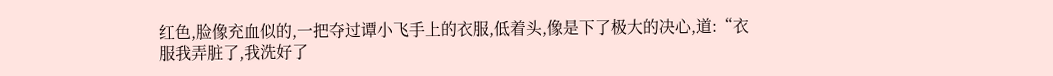红色,脸像充血似的,一把夺过谭小飞手上的衣服,低着头,像是下了极大的决心,道:“衣服我弄脏了,我洗好了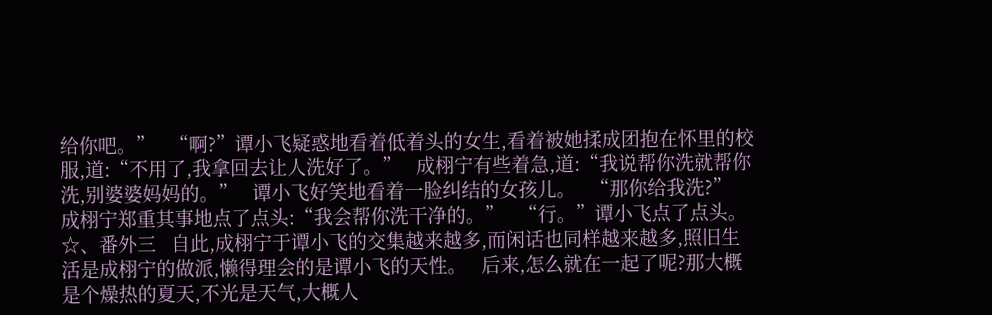给你吧。”   “啊?”谭小飞疑惑地看着低着头的女生,看着被她揉成团抱在怀里的校服,道:“不用了,我拿回去让人洗好了。”   成栩宁有些着急,道:“我说帮你洗就帮你洗,别婆婆妈妈的。”   谭小飞好笑地看着一脸纠结的女孩儿。   “那你给我洗?”   成栩宁郑重其事地点了点头:“我会帮你洗干净的。”   “行。”谭小飞点了点头。    ☆、番外三   自此,成栩宁于谭小飞的交集越来越多,而闲话也同样越来越多,照旧生活是成栩宁的做派,懒得理会的是谭小飞的天性。   后来,怎么就在一起了呢?那大概是个燥热的夏天,不光是天气,大概人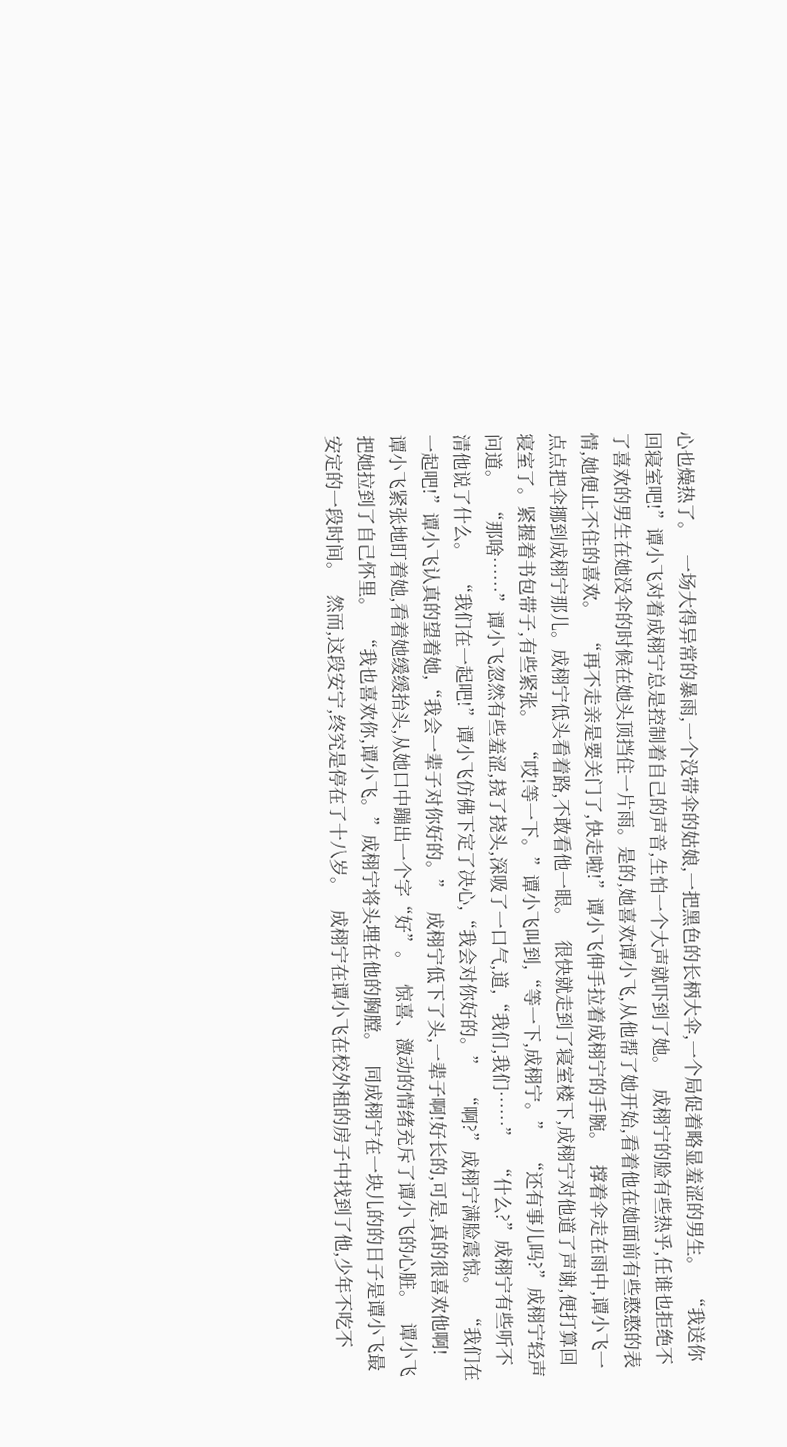心也燥热了。   一场大得异常的暴雨,一个没带伞的姑娘,一把黑色的长柄大伞,一个局促着略显羞涩的男生。   “我送你回寝室吧!”谭小飞对着成栩宁总是控制着自己的声音,生怕一个大声就吓到了她。   成栩宁的脸有些热乎,任谁也拒绝不了喜欢的男生在她没伞的时候在她头顶挡住一片雨。是的,她喜欢谭小飞,从他帮了她开始,看着他在她面前有些憨憨的表情,她便止不住的喜欢。   “再不走亲是要关门了,快走啦!”谭小飞伸手拉着成栩宁的手腕。   撑着伞走在雨中,谭小飞一点点把伞挪到成栩宁那儿。成栩宁低头看着路,不敢看他一眼。   很快就走到了寝室楼下,成栩宁对他道了声谢,便打算回寝室了。紧握着书包带子,有些紧张。   “哎!等一下。”谭小飞叫到,“等一下,成栩宁。”   “还有事儿吗?”成栩宁轻声问道。   “那啥……”谭小飞忽然有些羞涩,挠了挠头,深吸了一口气,道,“我们,我们……”   “什么?”成栩宁有些听不清他说了什么。   “我们在一起吧!”谭小飞仿佛下定了决心,“我会对你好的。”   “啊?”成栩宁满脸震惊。   “我们在一起吧!”谭小飞认真的望着她,“我会一辈子对你好的。”   成栩宁低下了头,一辈子啊!好长的,可是,真的很喜欢他啊!   谭小飞紧张地盯着她,看着她缓缓抬头,从她口中蹦出一个字“好”。   惊喜、激动的情绪充斥了谭小飞的心脏。   谭小飞把她拉到了自己怀里。   “我也喜欢你,谭小飞。”成栩宁将头埋在他的胸膛。   同成栩宁在一块儿的的日子是谭小飞最安定的一段时间。   然而,这段安宁,终究是停在了十八岁。   成栩宁在谭小飞在校外租的房子中找到了他,少年不吃不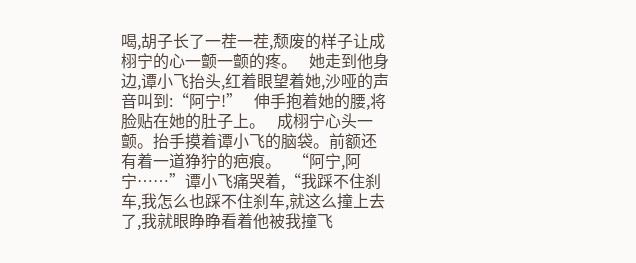喝,胡子长了一茬一茬,颓废的样子让成栩宁的心一颤一颤的疼。   她走到他身边,谭小飞抬头,红着眼望着她,沙哑的声音叫到:“阿宁!”   伸手抱着她的腰,将脸贴在她的肚子上。   成栩宁心头一颤。抬手摸着谭小飞的脑袋。前额还有着一道狰狞的疤痕。   “阿宁,阿宁……”谭小飞痛哭着,“我踩不住刹车,我怎么也踩不住刹车,就这么撞上去了,我就眼睁睁看着他被我撞飞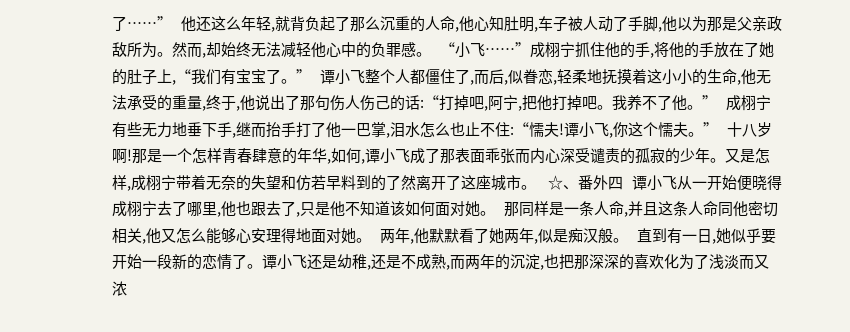了……”   他还这么年轻,就背负起了那么沉重的人命,他心知肚明,车子被人动了手脚,他以为那是父亲政敌所为。然而,却始终无法减轻他心中的负罪感。   “小飞……”成栩宁抓住他的手,将他的手放在了她的肚子上,“我们有宝宝了。”   谭小飞整个人都僵住了,而后,似眷恋,轻柔地抚摸着这小小的生命,他无法承受的重量,终于,他说出了那句伤人伤己的话:“打掉吧,阿宁,把他打掉吧。我养不了他。”   成栩宁有些无力地垂下手,继而抬手打了他一巴掌,泪水怎么也止不住:“懦夫!谭小飞,你这个懦夫。”   十八岁啊!那是一个怎样青春肆意的年华,如何,谭小飞成了那表面乖张而内心深受谴责的孤寂的少年。又是怎样,成栩宁带着无奈的失望和仿若早料到的了然离开了这座城市。    ☆、番外四   谭小飞从一开始便晓得成栩宁去了哪里,他也跟去了,只是他不知道该如何面对她。   那同样是一条人命,并且这条人命同他密切相关,他又怎么能够心安理得地面对她。   两年,他默默看了她两年,似是痴汉般。   直到有一日,她似乎要开始一段新的恋情了。谭小飞还是幼稚,还是不成熟,而两年的沉淀,也把那深深的喜欢化为了浅淡而又浓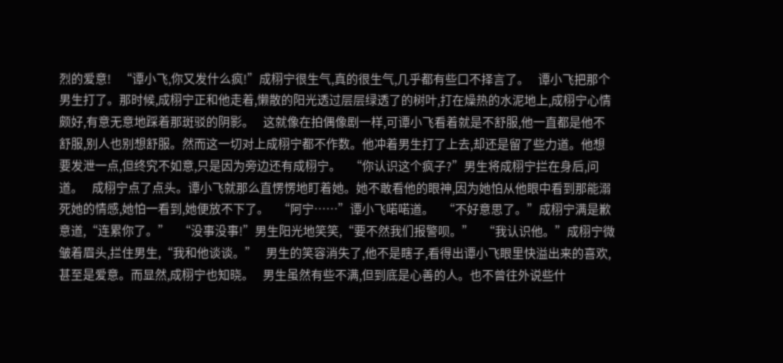烈的爱意!   “谭小飞,你又发什么疯!”成栩宁很生气,真的很生气,几乎都有些口不择言了。   谭小飞把那个男生打了。那时候,成栩宁正和他走着,懒散的阳光透过层层绿透了的树叶,打在燥热的水泥地上,成栩宁心情颇好,有意无意地踩着那斑驳的阴影。   这就像在拍偶像剧一样,可谭小飞看着就是不舒服,他一直都是他不舒服,别人也别想舒服。然而这一切对上成栩宁都不作数。他冲着男生打了上去,却还是留了些力道。他想要发泄一点,但终究不如意,只是因为旁边还有成栩宁。   “你认识这个疯子?”男生将成栩宁拦在身后,问道。   成栩宁点了点头。谭小飞就那么直愣愣地盯着她。她不敢看他的眼神,因为她怕从他眼中看到那能溺死她的情感,她怕一看到,她便放不下了。   “阿宁……”谭小飞喏喏道。   “不好意思了。”成栩宁满是歉意道,“连累你了。”   “没事没事!”男生阳光地笑笑,“要不然我们报警呗。”   “我认识他。”成栩宁微皱着眉头,拦住男生,“我和他谈谈。”   男生的笑容消失了,他不是瞎子,看得出谭小飞眼里快溢出来的喜欢,甚至是爱意。而显然,成栩宁也知晓。   男生虽然有些不满,但到底是心善的人。也不曾往外说些什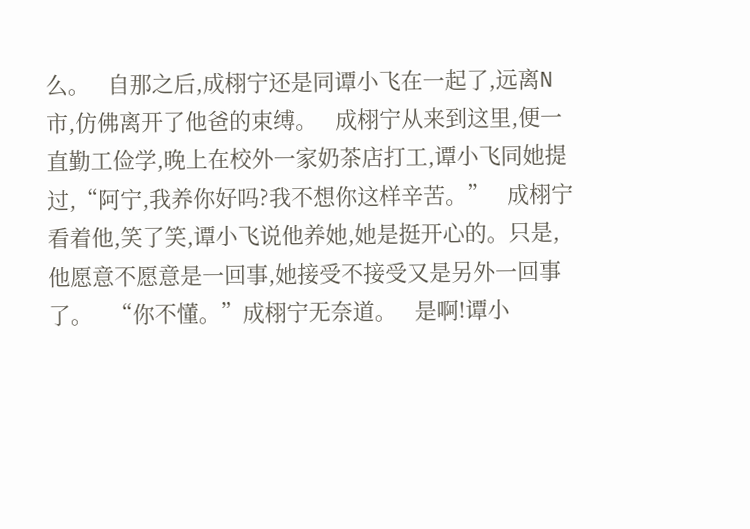么。   自那之后,成栩宁还是同谭小飞在一起了,远离N市,仿佛离开了他爸的束缚。   成栩宁从来到这里,便一直勤工俭学,晚上在校外一家奶茶店打工,谭小飞同她提过,“阿宁,我养你好吗?我不想你这样辛苦。”   成栩宁看着他,笑了笑,谭小飞说他养她,她是挺开心的。只是,他愿意不愿意是一回事,她接受不接受又是另外一回事了。   “你不懂。”成栩宁无奈道。   是啊!谭小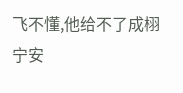飞不懂,他给不了成栩宁安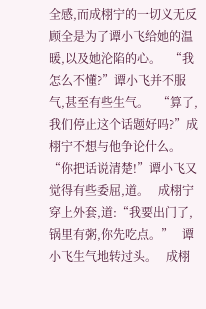全感,而成栩宁的一切义无反顾全是为了谭小飞给她的温暖,以及她沦陷的心。   “我怎么不懂?”谭小飞并不服气,甚至有些生气。   “算了,我们停止这个话题好吗?”成栩宁不想与他争论什么。   “你把话说清楚!”谭小飞又觉得有些委屈,道。   成栩宁穿上外套,道:“我要出门了,锅里有粥,你先吃点。”   谭小飞生气地转过头。   成栩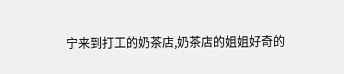宁来到打工的奶茶店,奶茶店的姐姐好奇的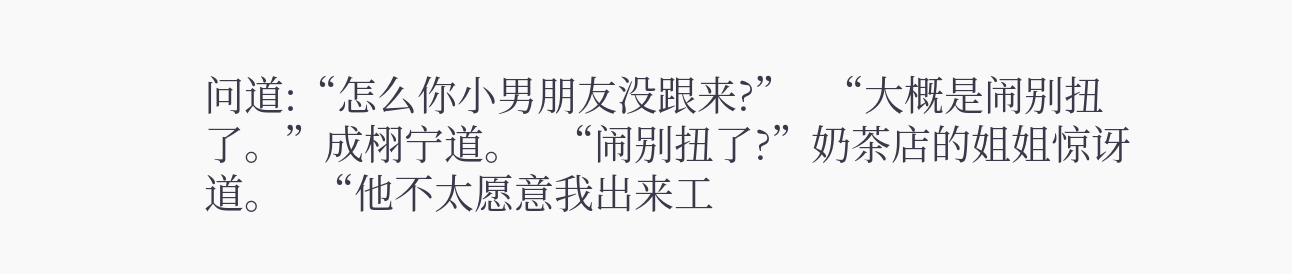问道:“怎么你小男朋友没跟来?”   “大概是闹别扭了。”成栩宁道。   “闹别扭了?”奶茶店的姐姐惊讶道。   “他不太愿意我出来工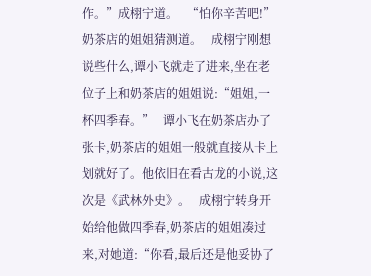作。”成栩宁道。   “怕你辛苦吧!”奶茶店的姐姐猜测道。   成栩宁刚想说些什么,谭小飞就走了进来,坐在老位子上和奶茶店的姐姐说:“姐姐,一杯四季春。”   谭小飞在奶茶店办了张卡,奶茶店的姐姐一般就直接从卡上划就好了。他依旧在看古龙的小说,这次是《武林外史》。   成栩宁转身开始给他做四季春,奶茶店的姐姐凑过来,对她道:“你看,最后还是他妥协了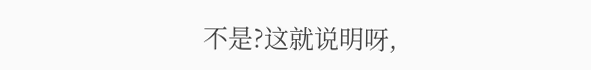不是?这就说明呀,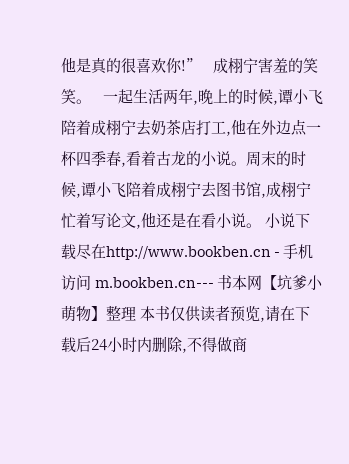他是真的很喜欢你!”   成栩宁害羞的笑笑。   一起生活两年,晚上的时候,谭小飞陪着成栩宁去奶茶店打工,他在外边点一杯四季春,看着古龙的小说。周末的时候,谭小飞陪着成栩宁去图书馆,成栩宁忙着写论文,他还是在看小说。 小说下载尽在http://www.bookben.cn - 手机访问 m.bookben.cn--- 书本网【坑爹小萌物】整理 本书仅供读者预览,请在下载后24小时内删除,不得做商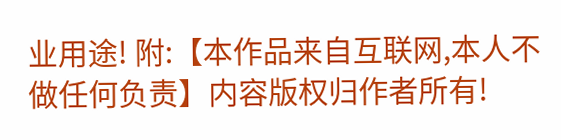业用途! 附:【本作品来自互联网,本人不做任何负责】内容版权归作者所有!